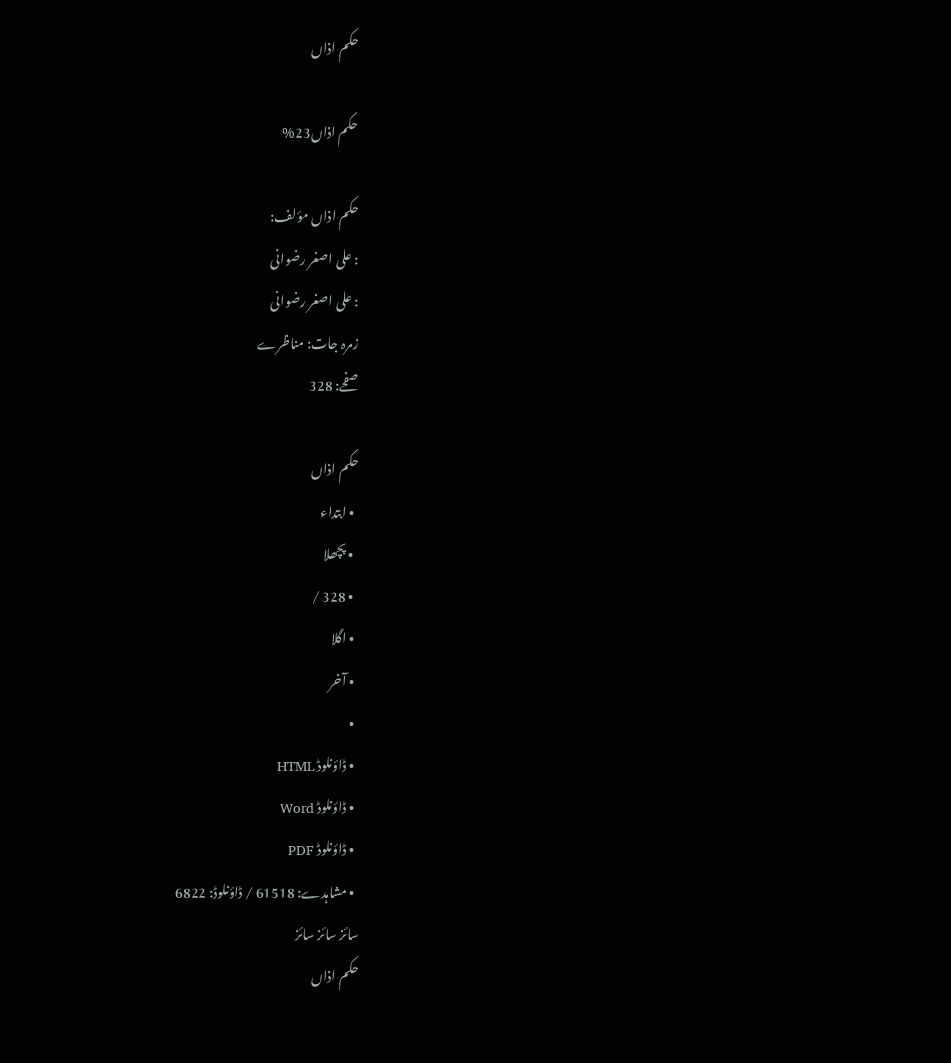حکم اذاں

حکم اذاں23%

حکم اذاں مؤلف:
: علی اصغر رضوانی
: علی اصغر رضوانی
زمرہ جات: مناظرے
صفحے: 328

حکم اذاں
  • ابتداء
  • پچھلا
  • 328 /
  • اگلا
  • آخر
  •
  • ڈاؤنلوڈ HTML
  • ڈاؤنلوڈ Word
  • ڈاؤنلوڈ PDF
  • مشاہدے: 61518 / ڈاؤنلوڈ: 6822
سائز سائز سائز
حکم اذاں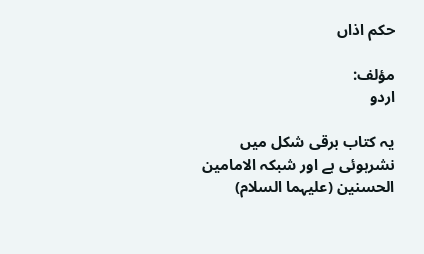حکم اذاں

مؤلف:
اردو

یہ کتاب برقی شکل میں نشرہوئی ہے اور شبکہ الامامین الحسنین (علیہما السلام)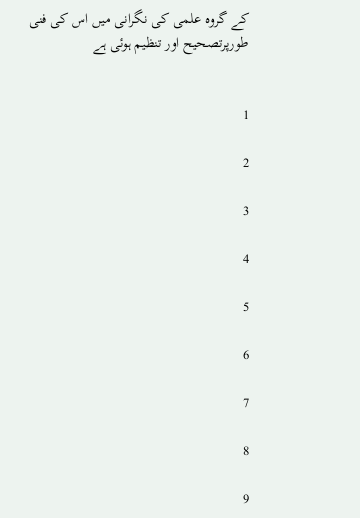کے گروہ علمی کی نگرانی میں اس کی فنی طورپرتصحیح اور تنظیم ہوئی ہے


1

2

3

4

5

6

7

8

9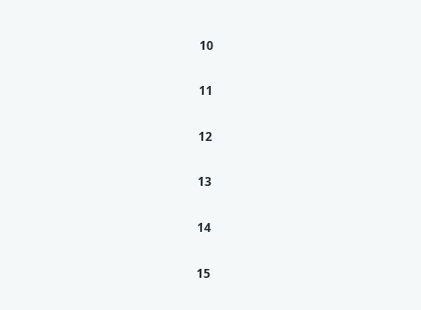10

11

12

13

14

15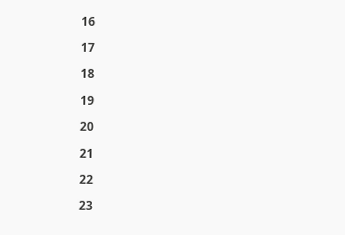16

17

18

19

20

21

22

23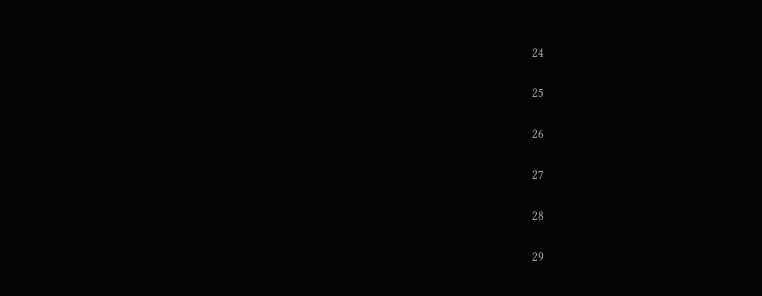24

25

26

27

28

29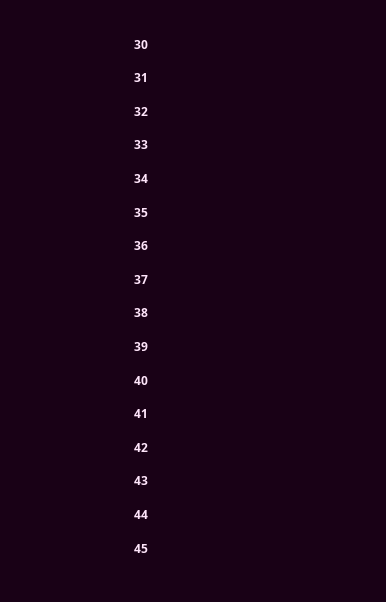30

31

32

33

34

35

36

37

38

39

40

41

42

43

44

45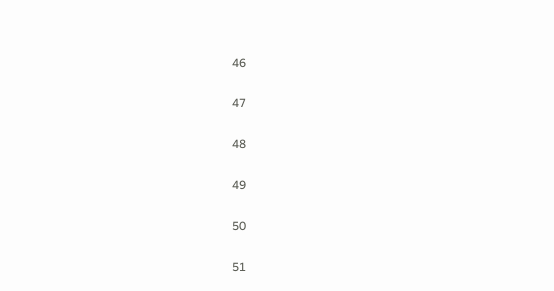46

47

48

49

50

51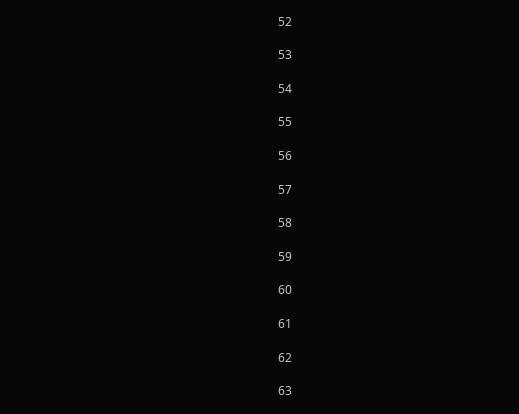52

53

54

55

56

57

58

59

60

61

62

63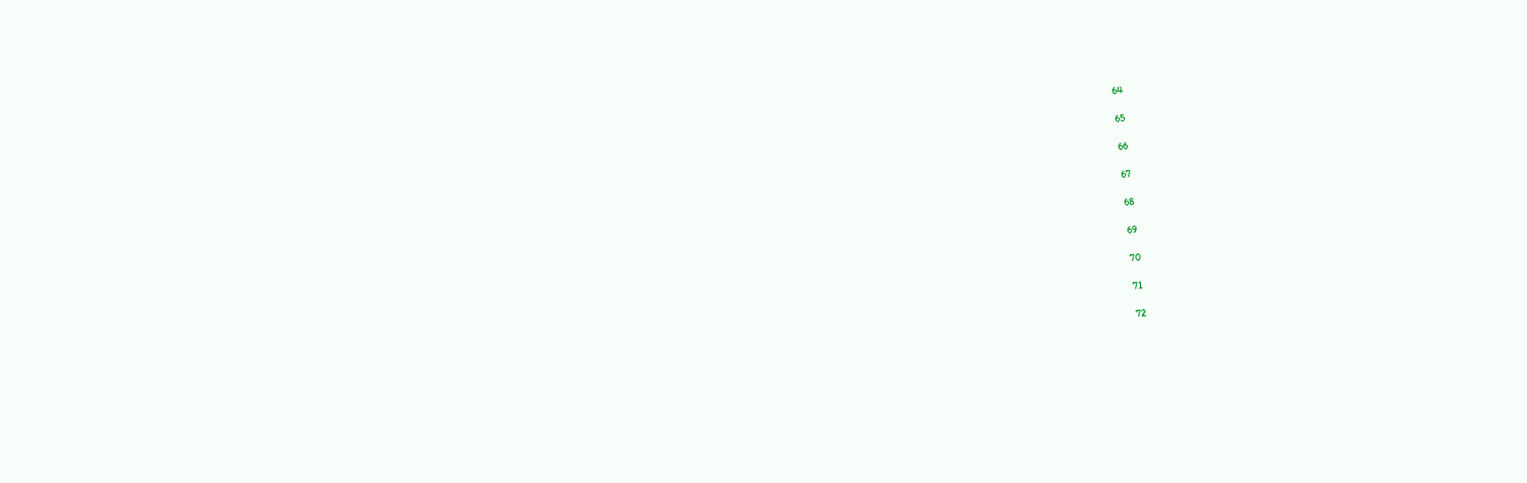64

65

66

67

68

69

70

71

72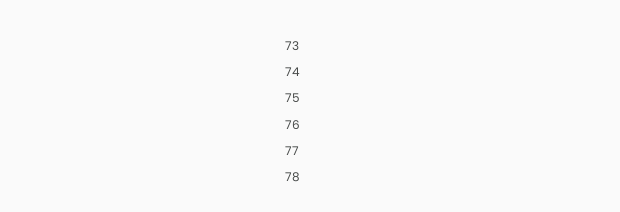73

74

75

76

77

78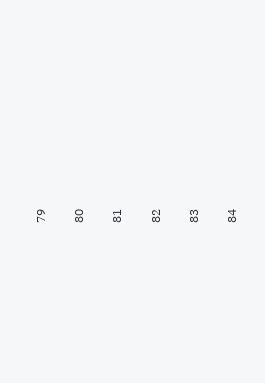79

80

81

82

83

84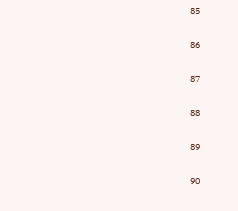85

86

87

88

89

90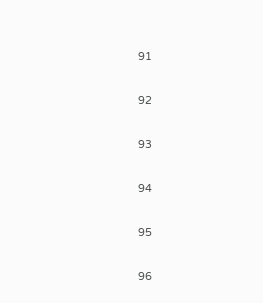91

92

93

94

95

96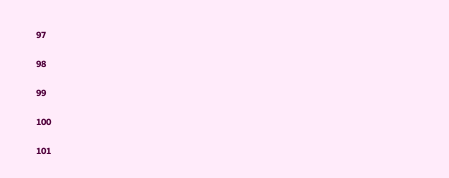97

98

99

100

101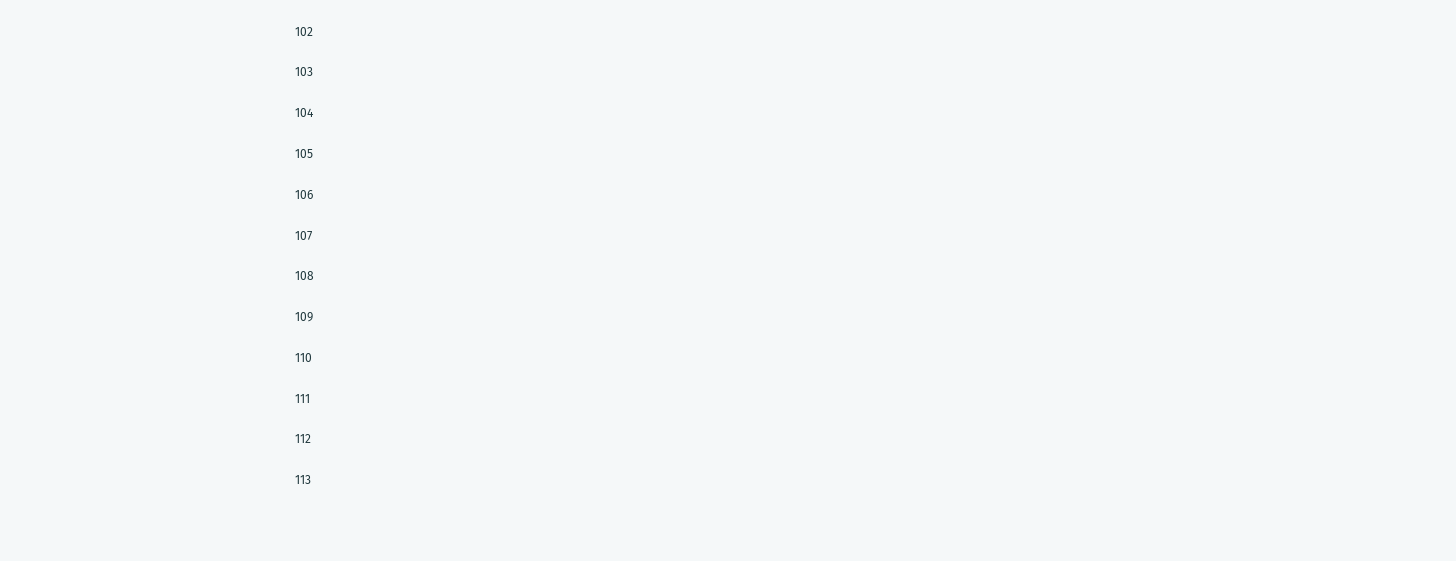102

103

104

105

106

107

108

109

110

111

112

113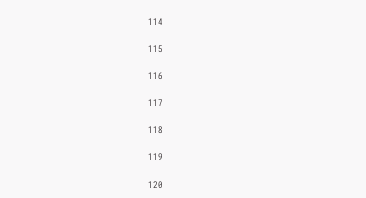114

115

116

117

118

119

120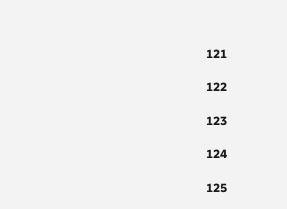121

122

123

124

125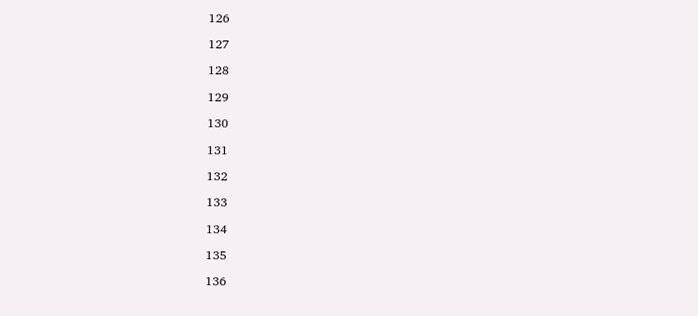126

127

128

129

130

131

132

133

134

135

136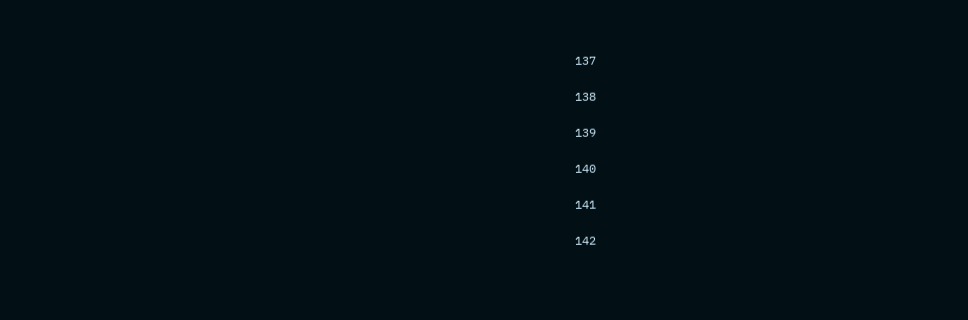137

138

139

140

141

142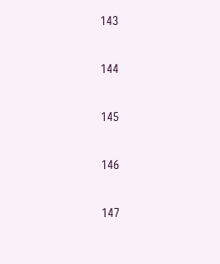143

144

145

146

147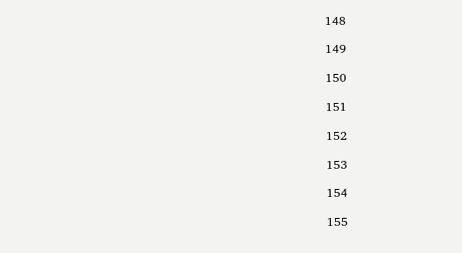148

149

150

151

152

153

154

155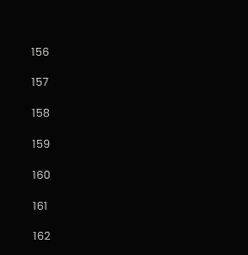156

157

158

159

160

161

162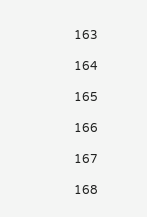163

164

165

166

167

168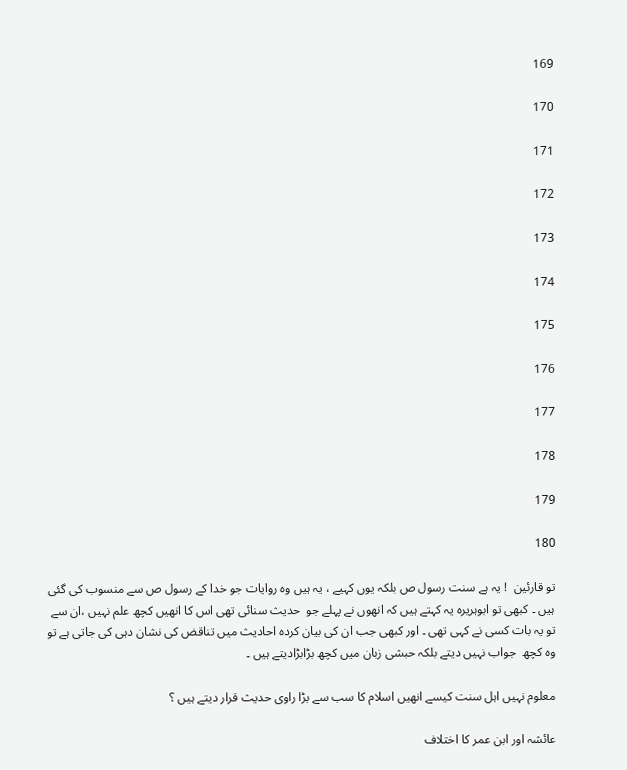169

170

171

172

173

174

175

176

177

178

179

180

تو قارئین  ! یہ ہے سنت رسول ص بلکہ یوں کہیے ، یہ ہیں وہ روایات جو خدا کے رسول ص سے منسوب کی گئی ہیں ۔ کبھی تو ابوہریرہ یہ کہتے ہیں کہ انھوں نے پہلے جو  حدیث سنائی تھی اس کا انھیں کچھ علم نہیں ،ان سے تو یہ بات کسی نے کہی تھی ۔ اور کبھی جب ان کی بیان کردہ احادیث میں تناقض کی نشان دہی کی جاتی ہے تو وہ کچھ  جواب نہیں دیتے بلکہ حبشی زبان میں کچھ بڑابڑادیتے ہیں ۔

معلوم نہیں اہل سنت کیسے انھیں اسلام کا سب سے بڑا راوی حدیث قرار دیتے ہیں ؟

عائشہ اور ابن عمر کا اختلاف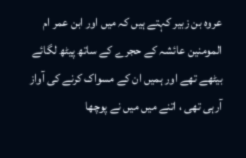عروہ بن زبیر کہتے ہیں کہ میں اور ابن عمر ام المومنین عائشہ کے حجرے کے ساتھ پیٹھ لگائے بیٹھے تھے اور ہمیں ان کے مسواک کرنے کی آواز آرہی تھی ، اتنے میں میں نے پوچھا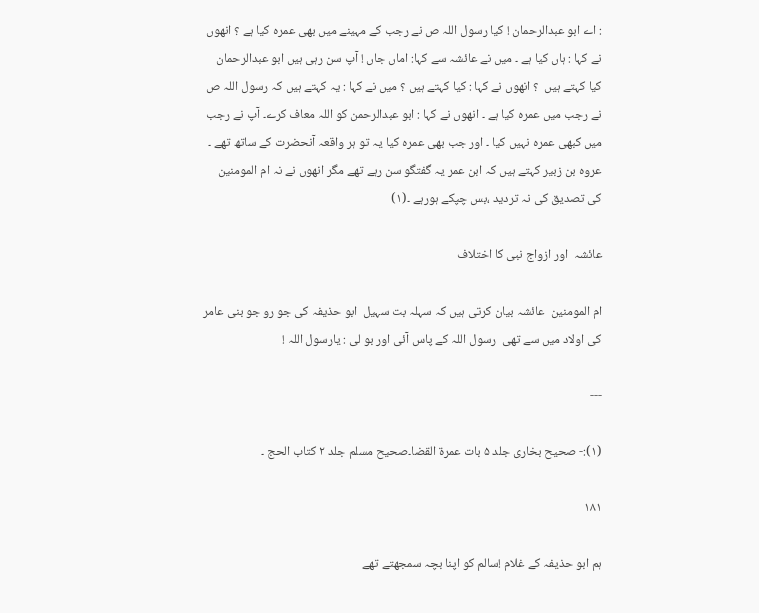: اے ابو عبدالرحمان ! کیا رسول اللہ ص نے رجب کے مہینے میں بھی عمرہ کیا ہے ؟ انھوں نے کہا : ہاں کیا ہے ۔ میں نے عائشہ سے کہا: اماں جاں ! آپ سن رہی ہیں ابو عبدالرحمان کیا کہتے ہیں  ؟ انھوں نے کہا : کیا کہتے ہیں ؟ میں نے کہا : یہ کہتے ہیں کہ رسول اللہ ص نے رجب میں عمرہ کیا ہے ۔ انھوں نے کہا : ابو عبدالرحمن کو اللہ معاف کرے۔ آپ نے رجب میں کبھی عمرہ نہیں کیا ۔ اور جب بھی عمرہ کیا یہ تو ہر واقعہ آنحضرت کے ساتھ تھے ۔ عروہ بن زبیر کہتے ہیں کہ ابن عمر یہ گفتگو سن رہے تھے مگر انھوں نے نہ ام المومنین کی تصدیق کی نہ تردید ،بس چپکے ہورہے ۔(۱)

عائشہ  اور ازواج نبی کا اختلاف

ام المومنین  عائشہ بیان کرتی ہیں کہ سہلہ بت سہیل  ابو حذیفہ کی جو رو جو بنی عامر کی اولاد میں سے تھی  رسول اللہ کے پاس آئی اور بو لی : یارسول اللہ !

---

(۱):- صحیح بخاری جلد ۵ بات عمرۃ القضا۔صحیح مسلم جلد ۲ کتاب الحج ۔

۱۸۱

ہم ابو حذیفہ کے غلام !سالم کو اپنا بچہ سمجھتے تھے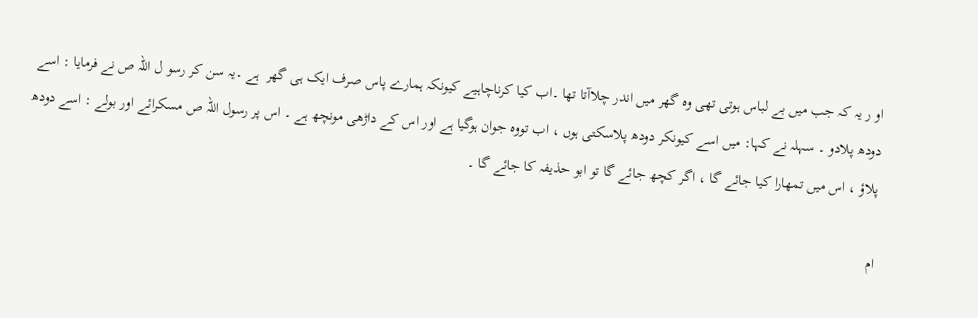او ر یہ کہ جب میں بے لباس ہوتی تھی وہ گھر میں اندر چلاآتا تھا ۔اب کیا کرناچاہیے کیونکہ ہمارے پاس صرف ایک ہی گھر  ہے ۔یہ سن کر رسو ل اللہ ص نے فرمایا : اسے دودھ پلادو ۔ سہلہ نے کہا: میں اسے کیونکر دودھ پلاسکتی ہوں ، اب تووہ جوان ہوگیا ہے اور اس کے داڑھی مونچھ ہے ۔ اس پر رسول اللہ ص مسکرائے اور بولے : اسے دودھ پلاؤ ، اس میں تمھارا کیا جائے گا ، اگر کچھ جائے گا تو ابو حذیفہ کا جائے گا ۔

ام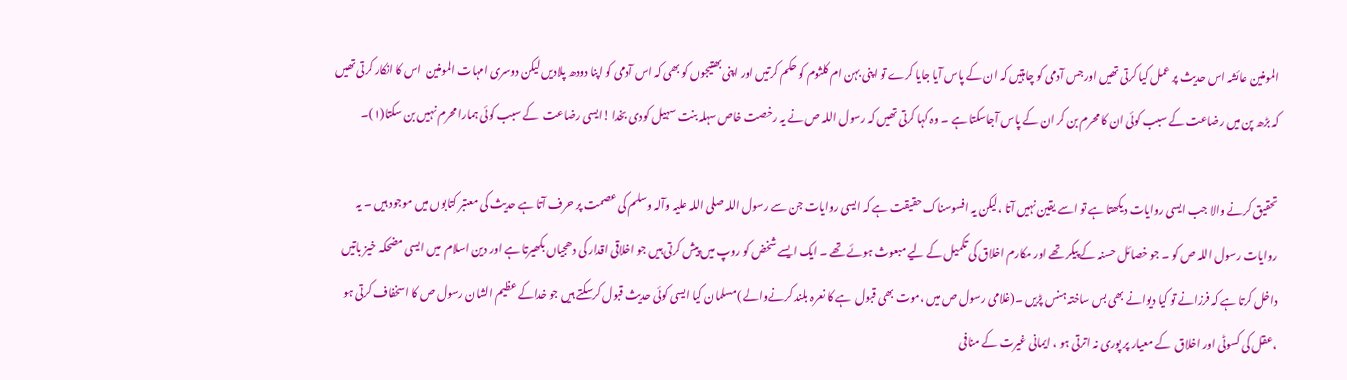المومنین عائشہ اس حدیث پر عمل کیا کرتی تھیں اورجس آدمی کو چاہتیں کہ ان کے پاس آیا جایا کرے تو اپنی بہن ام کلثوم کو حکم کرتیں اور اپنی بھتیجوں کو بھی کہ اس آدمی کو اپنا دودھ پلادیں لیکن دوسری امہات المومنین  اس کا انکار کرتی تھیں کہ بڑھ پن میں رضاعت کے سبب کوئی ان کا محرم بن کر ان کے پاس آجاسکتا ہے ۔ وہ کہا کرتی تھیں کہ رسول اللہ ص نے یہ رخصت خاص سہلہ بنت سہیل کودی بخدا !ایسی رضاعت  کے سبب کوئی ہمارا محرم نہیں بن سکتا(۱)۔

تحقیق کرنے والا جب ایسی روایات دیکھتا ہے تو اسے یقین نہیں آتا ،لیکن یہ افسوسناک حقیقت ہے کہ ایسی روایات جن سے رسول اللہ صلی اللہ علیہ وآلہ وسلم کی عصمت پر حرف آتا ہے حدیث کی معتبر کتابوں میں موجود ہیں ۔ یہ روایات رسول اللہ ص کو ۔ جو خصائل حسنہ کے پیکر تھے اور مکارم اخلاق کی تکمیل کے لیے مبعوث ہوئے تھے ۔ ایک ایسے شخض کو روپ میں پیش کرتی ہیں جو اخلاقی اقدار کی دھجیاں بکھیرتا ہے اور دین اسلام  میں ایسی مضحکہ خیز باتیں داخل کرتا ہے کہ فرزانے تو کیا دیوانے بھی بس ساختہ ہنس پڑیں ۔(غلامی رسول ص میں ،موت بھی قبول  ہے کا نعرہ بلند کرنےوالے )مسلمان کیا ایسی کوئی حدیث قبول کرسکتے ہیں جو خداکے عظیم الشان رسول ص کا اسخفاف کرتی ہو ،عقل کی کسوٹی اور اخلاق  کے معیار پر پوری نہ اترتی ہو ، ایمانی غیرت کے منافی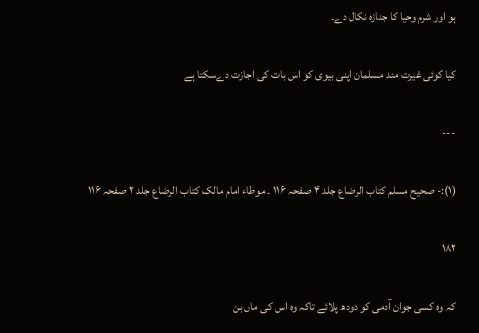ہو اور شرم وحیا کا جنازہ نکال دے۔

کیا کوئی غیرت مند مسلمان اپنی بیوی کو اس بات کی اجازت دےسکتا ہے

---

(۱):- صحیح مسلم کتاب الرضاع جلد ۴ صفحہ ۱۱۶ ۔ موطاء امام مالک کتاب الرضاع جلد ۲ صفحہ ۱۱۶

۱۸۲

کہ وہ کسی جوان آدمی کو دودھ پلائے تاکہ وہ اس کی ماں بن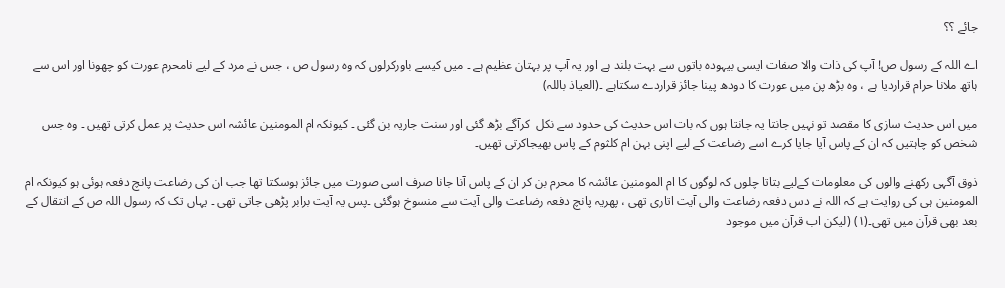جائے ؟؟

اے اللہ کے رسول ص! آپ کی ذات والا صفات ایسی بیہودہ باتوں سے بہت بلند ہے اور یہ آپ پر بہتان عظیم ہے ۔ میں کیسے باورکرلوں کہ وہ رسول ص ، جس نے مرد کے لیے نامحرم عورت کو چھونا اور اس سے ہاتھ ملانا حرام قراردیا ہے ، وہ بڑھ پن میں عورت کا دودھ پینا جائز قراردے سکتاہے ۔(العیاذ باللہ)

میں اس حدیث سازی کا مقصد تو نہیں جانتا یہ جانتا ہوں کہ بات اس حدیث کی حدود سے نکل  کرآگے بڑھ گئی اور سنت جاریہ بن گئی ۔ کیونکہ ام المومنین عائشہ اس حدیث پر عمل کرتی تھیں ۔ وہ جس شخص کو چاہتیں کہ ان کے پاس آیا جایا کرے اسے رضاعت کے لیے اپنی بہن ام کلثوم کے پاس بھیجاکرتی تھیں۔

ذوق آگہی رکھنے والوں کی معلومات کےلیے بتاتا چلوں کہ لوگوں کا ام المومنین عائشہ کا محرم بن کر ان کے پاس آنا جانا صرف اسی صورت میں جائز ہوسکتا تھا جب ان کی رضاعت پانچ دفعہ ہوئی ہو کیونکہ ام المومنین ہی کی روایت ہے کہ اللہ نے دس دفعہ رضاعت والی آیت اتاری تھی ، پھریہ پانچ دفعہ رضاعت والی آیت سے منسوخ ہوگئی ۔پس یہ آیت برابر پڑھی جاتی تھی ۔ یہاں تک کہ رسول اللہ ص کے انتقال کے بعد بھی قرآن میں تھی۔(۱) (لیکن اب قرآن میں موجود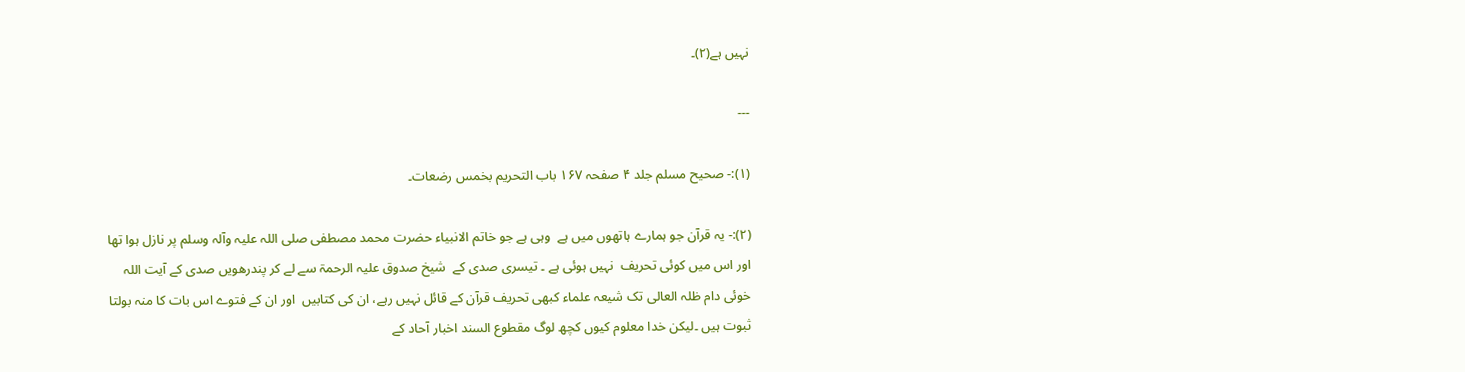نہیں ہے(۲)۔

---

(۱):- صحیح مسلم جلد ۴ صفحہ ۱۶۷ باب التحریم بخمس رضعات۔

(۲):- یہ قرآن جو ہمارے ہاتھوں میں ہے  وہی ہے جو خاتم الانبیاء حضرت محمد مصطفی صلی اللہ علیہ وآلہ وسلم پر نازل ہوا تھا اور اس میں کوئی تحریف  نہیں ہوئی ہے ۔ تیسری صدی کے  شیخ صدوق علیہ الرحمۃ سے لے کر پندرھویں صدی کے آیت اللہ خوئی دام ظلہ العالی تک شیعہ علماء کبھی تحریف قرآن کے قائل نہیں رہے، ان کی کتابیں  اور ان کے فتوے اس بات کا منہ بولتا ثبوت ہیں ۔لیکن خدا معلوم کیوں کچھ لوگ مقطوع السند اخبار آحاد کے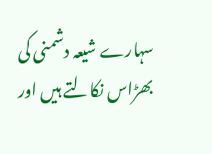سہارے شیعہ دشمنی کی بھڑاس نکالتے ہیں اور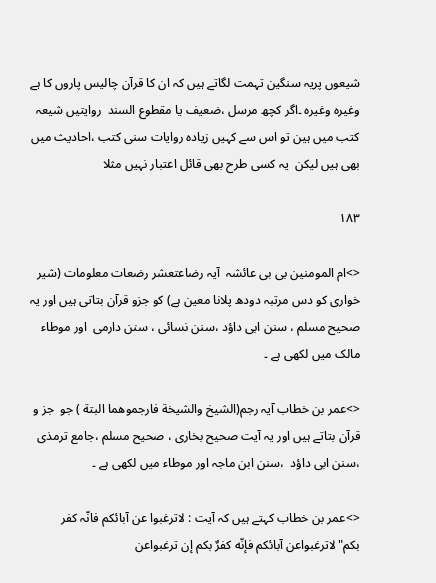شیعوں پریہ سنگین تہمت لگاتے ہیں کہ ان کا قرآن چالیس پاروں کا ہے وغیرہ وغیرہ ۔اگر کچھ مرسل ،ضعیف یا مقطوع السند  روایتیں شیعہ کتب میں ہین تو اس سے کہیں زیادہ روایات سنی کتب ،احادیث میں بھی ہیں لیکن  یہ کسی طرح بھی قائل اعتبار نہیں مثلا

۱۸۳

<>ام المومنین بی بی عائشہ  آیہ رضاعتعشر رضعات معلومات (شیر خواری کو دس مرتبہ دودھ پلانا معین ہے) کو جزو قرآن بتاتی ہیں اور یہ صحیح مسلم ، سنن ابی داؤد ،سنن نسائی ، سنن دارمی  اور موطاء مالک میں لکھی ہے ۔

<>عمر بن خطاب آیہ رجم(الشيخ والشيخة فارجموهما البتة ) جو  جز و قرآن بتاتے ہیں اور یہ آیت صحیح بخاری ، صحیح مسلم ،جامع ترمذی ،سنن ابی داؤد  ،سنن ابن ماجہ اور موطاء میں لکھی ہے ۔

<>عمر بن خطاب کہتے ہیں کہ آیت : لاترغبوا عن آبائکم فانّہ کفر بکم"لاترغبواعن آبائكم فإنّه كفرٌ بكم إن ترغبواعن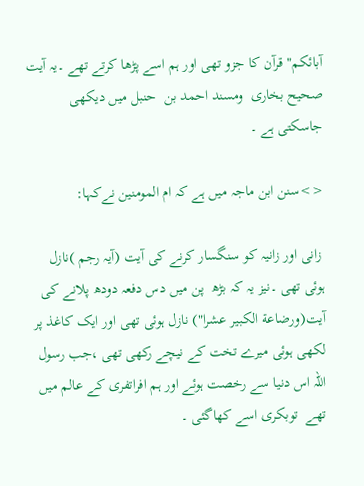آبائكم" قرآن کا جزو تھی اور ہم اسے پڑھا کرتے تھے ۔یہ آیت صحیح بخاری  ومسند احمد بن  حنبل میں دیکھی جاسکتی ہے ۔

<>سنن ابن ماجہ میں ہے کہ ام المومنین نےکہا:

 زانی اور زانیہ کو سنگسار کرنے کی آیت (آیہ رجم )نازل ہوئی تھی ۔نیز یہ کہ بڑھ  پن میں دس دفعہ دودھ پلانے کی آیت(ورضاعة الکبير عشرا") نازل ہوئی تھی اور ایک کاغذ پر لکھی ہوئی میرے تخت کے نیچے رکھی تھی ،جب رسول اللہ اس دنیا سے رخصت ہوئے اور ہم افراتفری کے عالم میں تھے  توبکری اسے کھاگئی ۔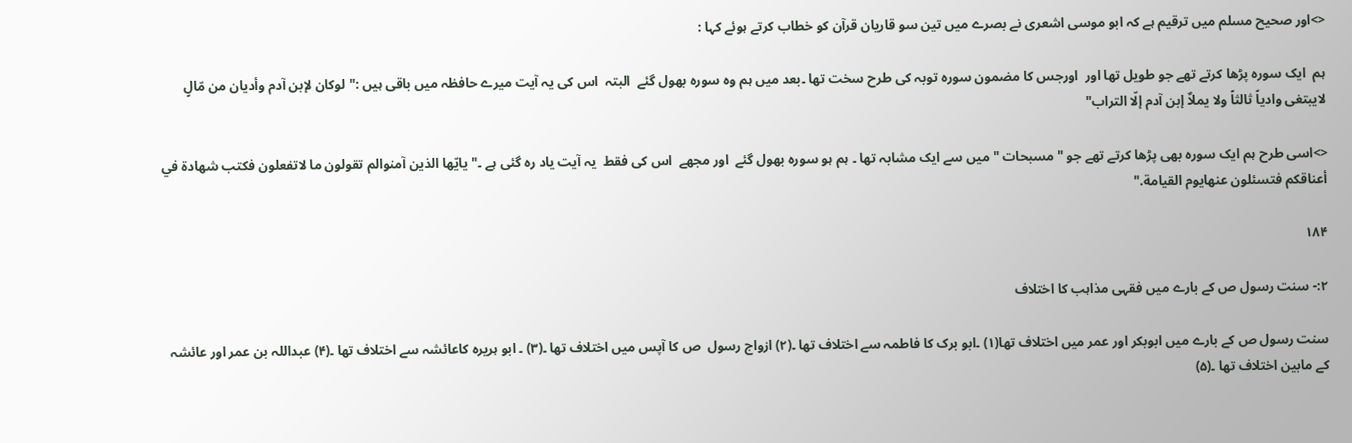<>اور صحیح مسلم میں ترقیم ہے کہ ابو موسی اشعری نے بصرے میں تین سو قاریان قرآن کو خطاب کرتے ہوئے کہا :

ہم  ایک سورہ پڑھا کرتے تھے جو طویل تھا اور  اورجس کا مضمون سورہ توبہ کی طرح سخت تھا ۔بعد میں ہم وہ سورہ بھول گئے  البتہ  اس کی یہ آیت میرے حافظہ میں باقی ہیں :"لوكان لإبن آدم وأديان من مّالٍ لايبتغى وادياً ثالثاً ولا يملاٌ إبن آدم إلّا التراب"

<>اسی طرح ہم ایک سورہ بھی پڑھا کرتے تھے جو "مسبحات " میں سے ایک مشابہ تھا ۔ ہم ہو سورہ بھول گئے  اور مجھے  اس کی فقط  یہ آیت یاد رہ گئی ہے ۔"يايّها الذين آمنوالم تقولون ما لاتفعلون فكتب شهادة في أعناقكم فتسئلون عنهايوم القيامة."

۱۸۴

۲:- سنت رسول ص کے بارے میں فقہی مذاہب کا اختلاف

سنت رسول ص کے بارے میں ابوبکر اور عمر میں اختلاف تھا(۱) ۔ابو برک کا فاطمہ سے اختلاف تھا ۔(۲) ازواج رسول  ص کا آپس میں اختلاف تھا ۔(۳) ۔ ابو ہریرہ کاعائشہ سے اختلاف تھا ۔(۴) عبداللہ بن عمر اور عائشہ کے مابین اختلاف تھا ۔(۵)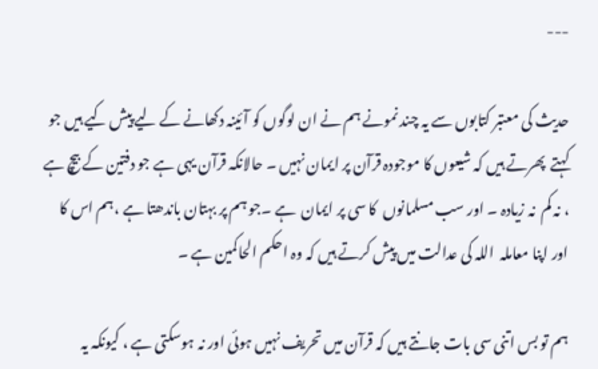---

حدیث کی معتبر کتابوں سے یہ چند نمونے ہم نے ان لوگوں کو آئینہ دکھانے کے لیے پیش کیے ہیں جو کہتے  پھرتے ہیں کہ شیعوں کا موجودہ قرآن پر ایمان نہیں ۔ حالانکہ قرآن یہی ہے جو دفتین کے بیچ ہے ، نہ کم  نہ زیادہ ۔ اور سب مسلمانوں  کا سی پر ایمان  ہے ۔جو ہم پر بہتان باندھتا ہے ،ہم اس کا اور اپنا معاملہ  اللہ کی عدالت میں پیش کرتے ہیں کہ وہ احکم الحاکمین ہے ۔

ہم تو بس اتنی سی بات جانتے ہیں کہ قرآن میں تحریف نہیں ہوئی اور نہ ہوسکتی ہے ، کیونکہ یہ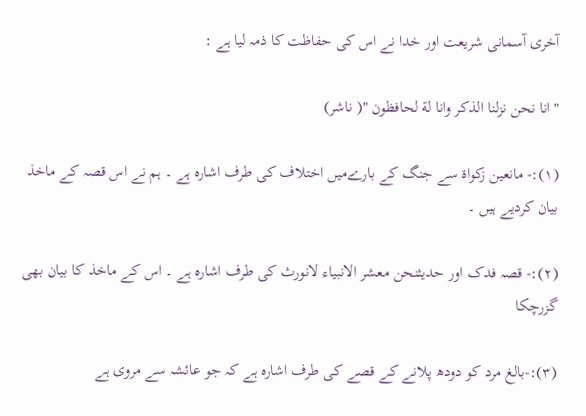آخری آسمانی شریعت اور خدا نے اس کی حفاظت کا ذمہ لیا ہے :

"انا نحن نزلنا الذکر وانا لة لحافظون "( ناشر)

(۱):- مانعین زکواۃ سے جنگ کے بارےمیں اختلاف کی طرف اشارہ ہے ۔ ہم نے اس قصہ کے ماخذ بیان کردیے ہیں ۔

(۲):- قصہ فدک اور حدیثنحن معشر الانبياء لانورث کی طرف اشارہ ہے ۔ اس کے ماخذ کا بیان بھی گزرچکا

(۳):-بالغ مرد کو دودھ پلانے کے قصے کی طرف اشارہ ہے کہ جو عائشہ سے مروی ہے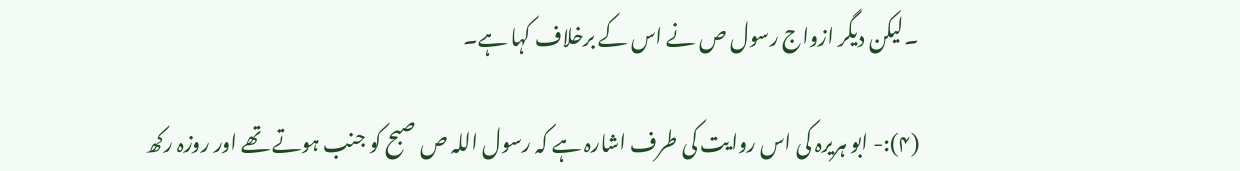۔لیکن دیگر ازواج رسول ص نے اس کے برخلاف کہا ہے۔

(۴):- ابو ہریرہ کی اس روایت کی طرف اشارہ ہے کہ رسول اللہ ص صبح کو جنب ہوتے تھے اور روزہ رکھ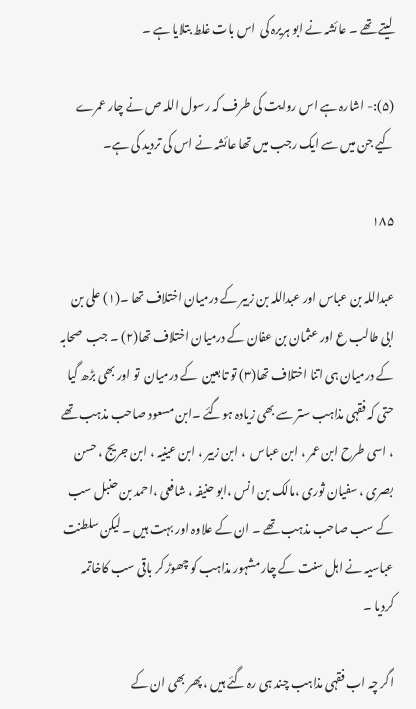لیتے تھے ۔ عائشہ نے ابو ہریرہ کی  اس بات غلط بتلایا ہے ۔

(۵):- اشارہ ہے اس روایت کی طرف کہ رسول اللہ ص نے چار عمرے کیے جن میں سے ایک رجب میں تھا عائشہ نے اس کی تردید کی ہے۔

۱۸۵

عبداللہ بن عباس اور عبداللہ بن زبیر کے درمیان اختلاف تھا ۔(۱) علی بن ابی طالب ع اور عثمان بن عفان کے درمیان اختلاف تھا(۲) ۔ جب  صحابہ کے درمیان ہی اتنا اختلاف تھا(۳) تو تابعین  کے درمیان  تو اور بھی بڑھ گیا حتی کہ فقہی مذاہب ستر سے بھی زیادہ ہوگئے ۔ابن مسعود صاحب مذہب تھے ، اسی طرح ابن عمر ، ابن عباس  ، ابن زبیر ، ابن عینیہ ، ابن جریج ، حسن بصری ، سفیان ثوری ،مالک بن انس ،ابو حنیفہ ، شافعی ،احمد بن حنبل سب کے سب صاحب مذہب تھے ۔ ان کے علاوہ اور بہت ہیں ۔ لیکن سلطنت عباسیہ نے اہل سنت کے چار مشہور مذاہب کو چھوڑ کر باقی سب کاخاتمہ کردیا ۔

اگر چہ اب فقہی مذاہب چند ہی رہ گئے ہیں ، پھر بھی ان کے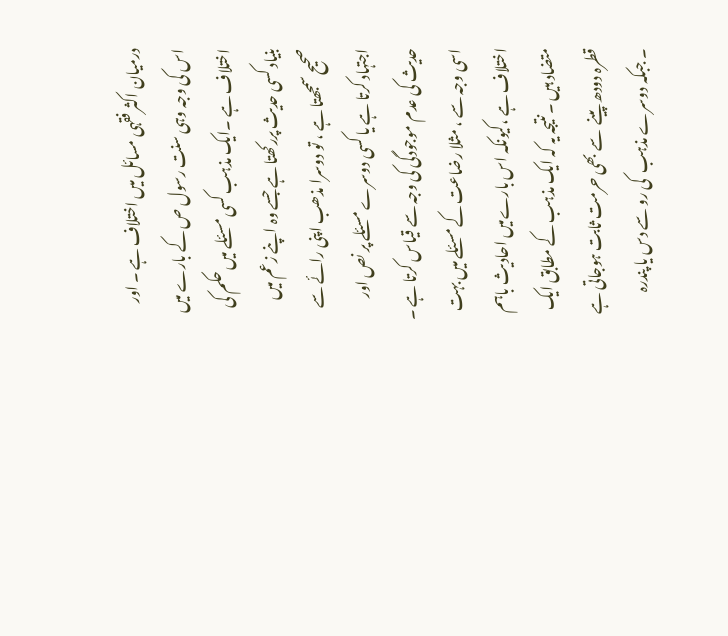درمیان اکثر فقہی مسائل میں اختلاف ہے ۔ اور اس کی وجہ وہی سنت رسول ص کے بارے میں اختلاف ہے ۔ایک مذہب کسی مسئلے میں حکم کی بنیاد کسی حدیث پررکھتا ہے جسے وہ اپنے زعم میں صحیح سمجھتا ہے ، تو دوسرا مذھب اپنی رائے سے اجتہاد کرتا ہے یا کسی دوسرے مسئلے پر نص اور حدیث کی عدم موجودگی کی وجہ سے قیاس کرتا ہے ۔ اسی وجہ سے ، مثلا رضاعت کے مسئلے میں بہت اختلاف ہے ،کیونکہ اس بارےمیں احادیث باہم متضاد ہیں ۔ نتیجہ یہ کہ ایک مذہب کے مطابق ایک قطرہ دودھ پینے  سے بھی حرمت ثابت ہوجاتی ہے ۔ جبکہ دوسرے مذہب  کی رو سے دس یا پندرہ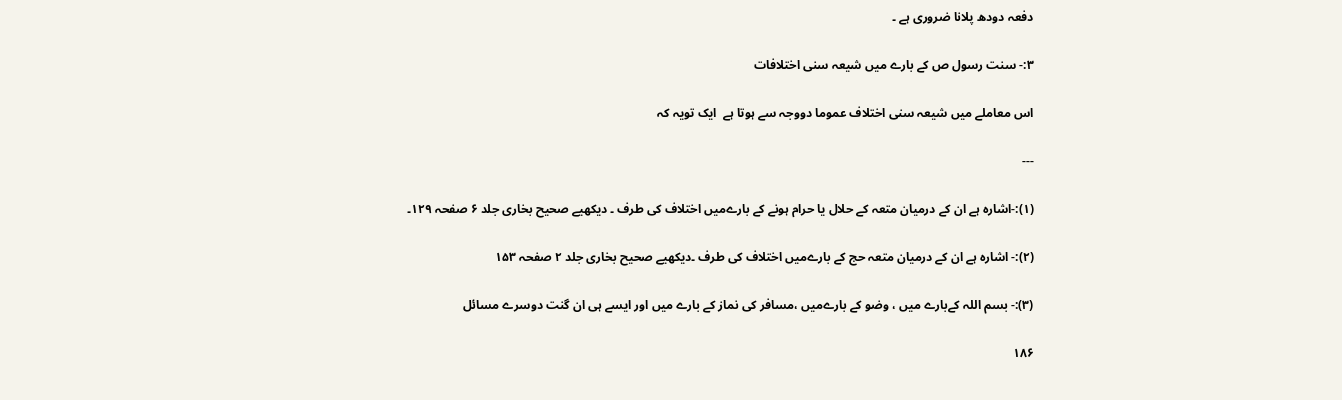دفعہ دودھ پلانا ضروری ہے ۔

۳:- سنت رسول ص کے بارے میں شیعہ سنی اختلافات

اس معاملے میں شیعہ سنی اختلاف عموما دووجہ سے ہوتا ہے  ایک تویہ کہ

---

(۱):-اشارہ ہے ان کے درمیان متعہ کے حلال یا حرام ہونے کے بارےمیں اختلاف کی طرف ۔ دیکھیے صحیح بخاری جلد ۶ صفحہ ۱۲۹۔

(۲):- اشارہ ہے ان کے درمیان متعہ حج کے بارےمیں اختلاف کی طرف ۔دیکھیے صحیح بخاری جلد ۲ صفحہ ۱۵۳

(۳):- بسم اللہ کےبارے میں ، وضو کے بارےمیں ،مسافر کی نماز کے بارے میں اور ایسے ہی ان گنت دوسرے مسائل

۱۸۶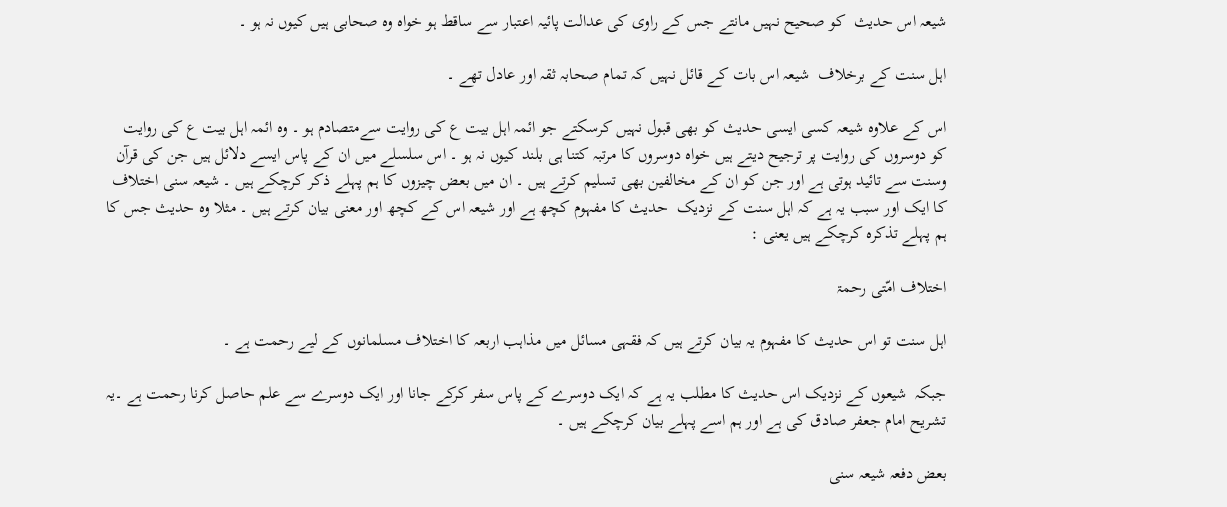شیعہ اس حدیث  کو صحیح نہیں مانتے جس کے راوی کی عدالت پائیہ اعتبار سے ساقط ہو خواہ وہ صحابی ہیں کیوں نہ ہو ۔

اہل سنت کے برخلاف  شیعہ اس بات کے قائل نہیں کہ تمام صحابہ ثقہ اور عادل تھے ۔

اس کے علاوہ شیعہ کسی ایسی حدیث کو بھی قبول نہیں کرسکتے جو ائمہ اہل بیت ع کی روایت سےمتصادم ہو ۔ وہ ائمہ اہل بیت ع کی روایت کو دوسروں کی روایت پر ترجیح دیتے ہیں خواہ دوسروں کا مرتبہ کتنا ہی بلند کیوں نہ ہو ۔ اس سلسلے میں ان کے پاس ایسے دلائل ہیں جن کی قرآن وسنت سے تائید ہوتی ہے اور جن کو ان کے مخالفین بھی تسلیم کرتے ہیں ۔ ان میں بعض چیزوں کا ہم پہلے ذکر کرچکے ہیں ۔ شیعہ سنی اختلاف  کا ایک اور سبب یہ ہے کہ اہل سنت کے نزدیک  حدیث کا مفہوم کچھ ہے اور شیعہ اس کے کچھ اور معنی بیان کرتے ہیں ۔ مثلا وہ حدیث جس کا ہم پہلے تذکرہ کرچکے ہیں یعنی :

اختلاف امّتی رحمۃ

اہل سنت تو اس حدیث کا مفہوم یہ بیان کرتے ہیں کہ فقہی مسائل میں مذاہب اربعہ کا اختلاف مسلمانوں کے لیے رحمت ہے ۔

جبکہ  شیعوں کے نزدیک اس حدیث کا مطلب یہ ہے کہ ایک دوسرے کے پاس سفر کرکے جانا اور ایک دوسرے سے علم حاصل کرنا رحمت ہے ۔یہ تشریح امام جعفر صادق کی ہے اور ہم اسے پہلے بیان کرچکے ہیں ۔

بعض دفعہ شیعہ سنی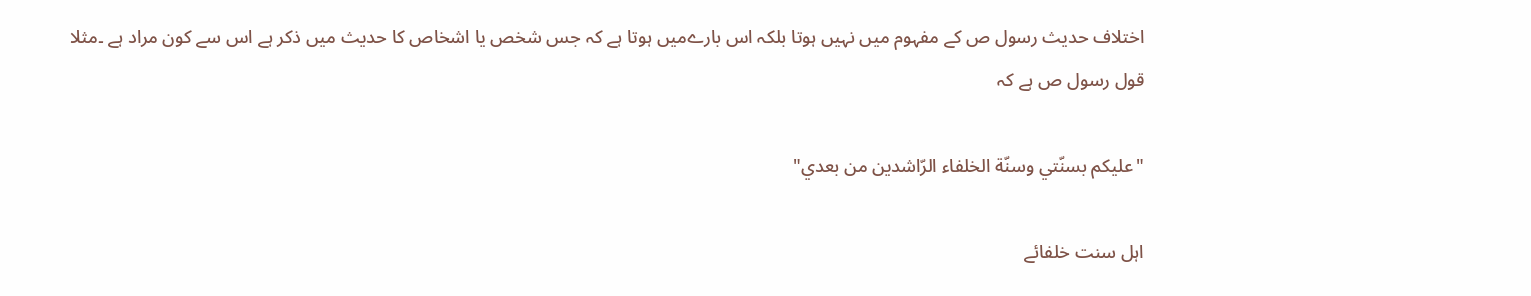اختلاف حدیث رسول ص کے مفہوم میں نہیں ہوتا بلکہ اس بارےمیں ہوتا ہے کہ جس شخص یا اشخاص کا حدیث میں ذکر ہے اس سے کون مراد ہے ۔مثلا قول رسول ص ہے کہ

"عليكم بسنّتي وسنّة الخلفاء الرّاشدين من بعدي"

اہل سنت خلفائے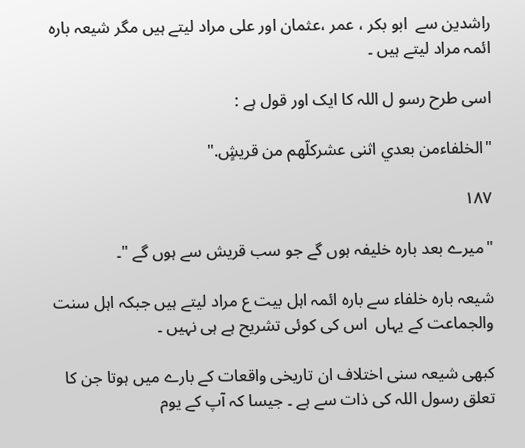راشدین سے  ابو بکر ، عمر ،عثمان اور علی مراد لیتے ہیں مگر شیعہ بارہ ائمہ مراد لیتے ہیں ۔

اسی طرح رسو ل اللہ کا ایک اور قول ہے :

"الخلفاءمن بعدي اثنى عشركلّهم من قريشٍ."

۱۸۷

"میرے بعد بارہ خلیفہ ہوں گے جو سب قریش سے ہوں گے "۔

شیعہ بارہ خلفاء سے بارہ ائمہ اہل بیت ع مراد لیتے ہیں جبکہ اہل سنت والجماعت کے یہاں  اس کی کوئی تشریح ہے ہی نہیں ۔

کبھی شیعہ سنی اختلاف ان تاریخی واقعات کے بارے میں ہوتا جن کا تعلق رسول اللہ کی ذات سے ہے ۔ جیسا کہ آپ کے یوم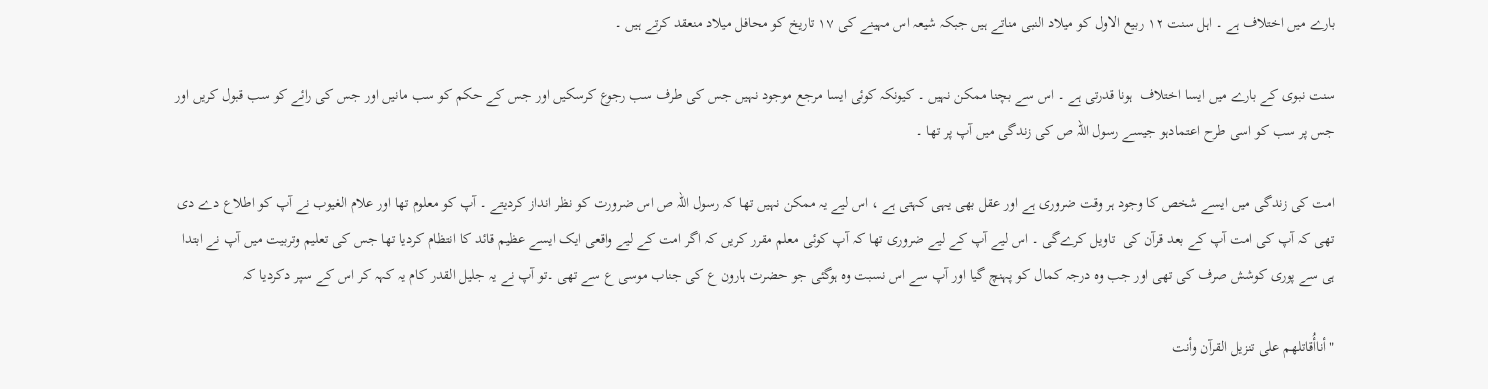بارے میں اختلاف ہے ۔ اہل سنت ۱۲ ربیع الاول کو میلاد النبی مناتے ہیں جبکہ شیعہ اس مہینے کی ۱۷ تاریخ کو محافل میلاد منعقد کرتے ہیں ۔

سنت نبوی کے بارے میں ایسا اختلاف  ہونا قدرتی ہے ۔ اس سے بچنا ممکن نہیں ۔ کیونکہ کوئی ایسا مرجع موجود نہیں جس کی طرف سب رجوع کرسکیں اور جس کے حکم کو سب مانیں اور جس کی رائے کو سب قبول کریں اور جس پر سب کو اسی طرح اعتمادہو جیسے رسول اللہ ص کی زندگی میں آپ پر تھا ۔

امت کی زندگی میں ایسے شخص کا وجود ہر وقت ضروری ہے اور عقل بھی یہی کہتی ہے ، اس لیے یہ ممکن نہیں تھا کہ رسول اللہ ص اس ضرورت کو نظر انداز کردیتے ۔ آپ کو معلوم تھا اور علام الغیوب نے آپ کو اطلاع دے دی تھی کہ آپ کی امت آپ کے بعد قرآن کی  تاویل کرےگی ۔ اس لیے آپ کے لیے ضروری تھا کہ آپ کوئی معلم مقرر کریں کہ اگر امت کے لیے واقعی ایک ایسے عظیم قائد کا انتظام کردیا تھا جس کی تعلیم وتربیت میں آپ نے ابتدا ہی سے پوری کوشش صرف کی تھی اور جب وہ درجہ کمال کو پہنچ گیا اور آپ سے اس نسبت وہ ہوگئی جو حضرت ہارون ع کی جناب موسی ع سے تھی ۔تو آپ نے یہ جلیل القدر کام یہ کہہ کر اس کے سپر دکردیا کہ

"أناأُقاتلهم على تنزيل القرآن وأنت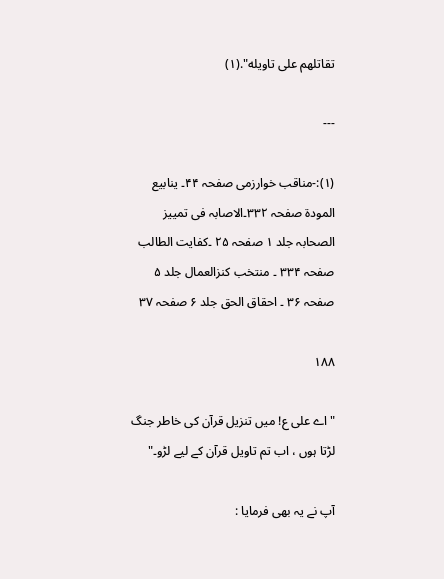تقاتلهم على تاويله".(۱)

---

(۱):-مناقب خوارزمی صفحہ ۴۴۔ ینابیع المودۃ صفحہ ۳۳۲۔الاصابہ فی تمییز الصحابہ جلد ۱ صفحہ ۲۵ ۔کفایت الطالب صفحہ ۳۳۴ ۔ منتخب کنزالعمال جلد ۵ صفحہ ۳۶ ۔ احقاق الحق جلد ۶ صفحہ ۳۷

۱۸۸

"اے علی ع! میں تنزیل قرآن کی خاطر جنگ لڑتا ہوں ، اب تم تاویل قرآن کے لیے لڑو۔"

آپ نے یہ بھی فرمایا :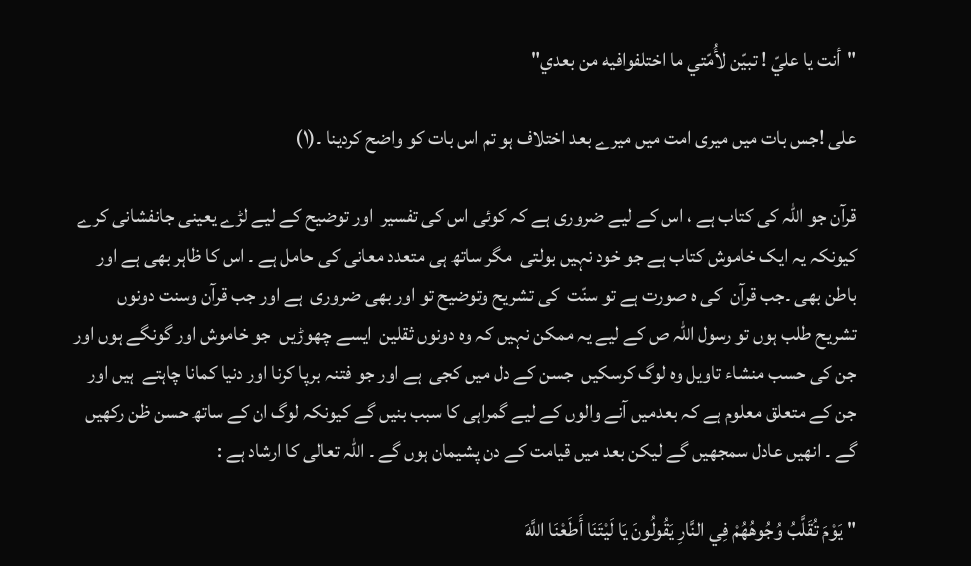"أنت يا عليّ ! تبيّن لأُمّتي ما اختلفوافيه من بعدي"

علی !جس بات میں میری امت میں میرے بعد اختلاف ہو تم اس بات کو واضح کردینا ۔(۱)

قرآن جو اللہ کی کتاب ہے ، اس کے لیے ضروری ہے کہ کوئی اس کی تفسیر  اور توضیح کے لیے لڑے یعینی جانفشانی کرے کیونکہ یہ ایک خاموش کتاب ہے جو خود نہیں بولتی  مگر ساتھ ہی متعدد معانی کی حامل ہے ۔ اس کا ظاہر بھی ہے اور باطن بھی ۔جب قرآن  کی ہ صورت ہے تو سنّت  کی تشریح وتوضیح تو اور بھی ضروری  ہے اور جب قرآن وسنت دونوں تشریح طلب ہوں تو رسول اللہ ص کے لیے یہ ممکن نہیں کہ وہ دونوں ثقلین  ایسے چھوڑیں  جو خاموش اور گونگے ہوں اور جن کی حسب منشاء تاویل وہ لوگ کرسکیں  جسن کے دل میں کجی  ہے اور جو فتنہ برپا کرنا اور دنیا کمانا چاہتے  ہیں اور جن کے متعلق معلوم ہے کہ بعدمیں آنے والوں کے لیے گمراہی کا سبب بنیں گے کیونکہ لوگ ان کے ساتھ حسن ظن رکھیں گے ۔ انھیں عادل سمجھیں گے لیکن بعد میں قیامت کے دن پشیمان ہوں گے ۔ اللہ تعالی کا ارشاد ہے :

" يَوْمَ تُقَلَّبُ وُجُوهُهُمْ فِي النَّارِ يَقُولُونَ يَا لَيْتَنَا أَطَعْنَا اللَّهَ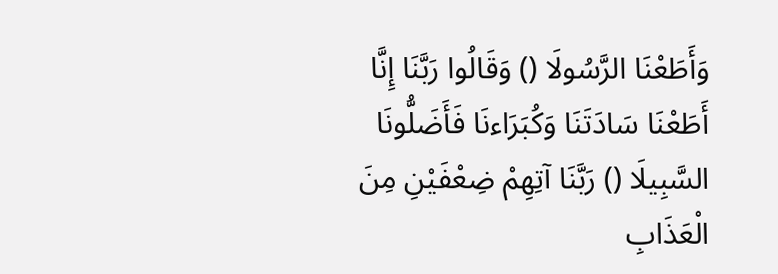وَأَطَعْنَا الرَّسُولَا () وَقَالُوا رَبَّنَا إِنَّا أَطَعْنَا سَادَتَنَا وَكُبَرَاءنَا فَأَضَلُّونَا السَّبِيلَا () رَبَّنَا آتِهِمْ ضِعْفَيْنِ مِنَ الْعَذَابِ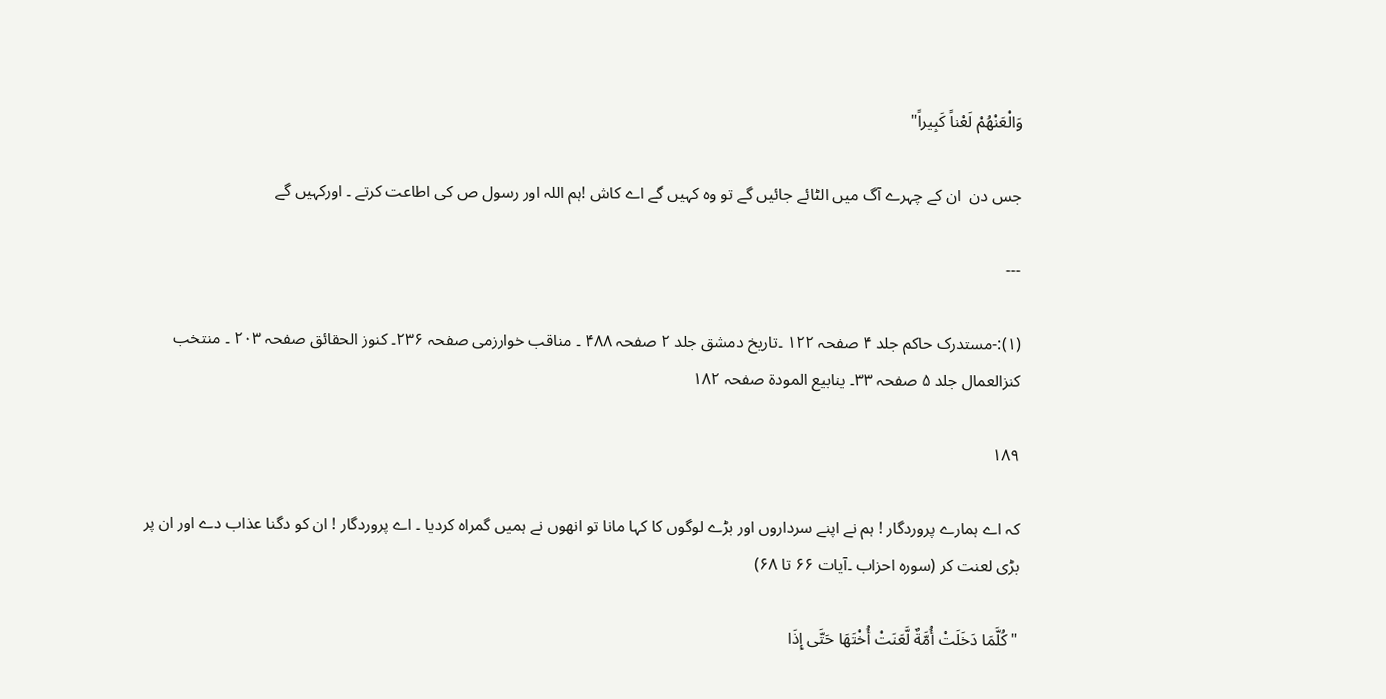وَالْعَنْهُمْ لَعْناً كَبِيراً"

جس دن  ان کے چہرے آگ میں الٹائے جائیں گے تو وہ کہیں گے اے کاش !ہم اللہ اور رسول ص کی اطاعت کرتے ۔ اورکہیں گے

---

(۱):-مستدرک حاکم جلد ۴ صفحہ ۱۲۲ ۔تاریخ دمشق جلد ۲ صفحہ ۴۸۸ ۔ مناقب خوارزمی صفحہ ۲۳۶۔ کنوز الحقائق صفحہ ۲۰۳ ۔ منتخب کنزالعمال جلد ۵ صفحہ ۳۳۔ ینابیع المودۃ صفحہ ۱۸۲

۱۸۹

کہ اے ہمارے پروردگار ! ہم نے اپنے سرداروں اور بڑے لوگوں کا کہا مانا تو انھوں نے ہمیں گمراہ کردیا ۔ اے پروردگار ! ان کو دگنا عذاب دے اور ان پر بڑی لعنت کر (سورہ احزاب ۔آیات ۶۶ تا ۶۸)

"كُلَّمَا دَخَلَتْ أُمَّةٌ لَّعَنَتْ أُخْتَهَا حَتَّى إِذَا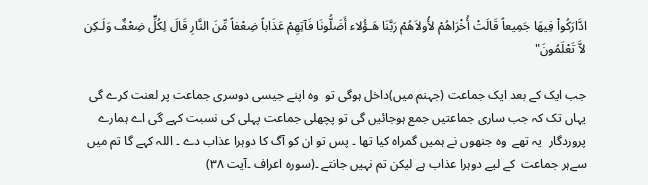ادَّارَكُواْ فِيهَا جَمِيعاً قَالَتْ أُخْرَاهُمْ لأُولاَهُمْ رَبَّنَا هَـؤُلاء أَضَلُّونَا فَآتِهِمْ عَذَاباً ضِعْفاً مِّنَ النَّارِ قَالَ لِكُلٍّ ضِعْفٌ وَلَـكِن لاَّ تَعْلَمُونَ"

جب ایک کے بعد ایک جماعت (جہنم میں)داخل ہوگی تو  وہ اپنے جیسی دوسری جماعت پر لعنت کرے گی یہاں تک کہ جب ساری جماعتیں جمع ہوجائیں گی تو پچھلی جماعت پہلی کی نسبت کہے گی اے ہمارے پروردگار  یہ تھے  وہ جنھوں نے ہمیں گمراہ کیا تھا ۔ پس تو ان کو آگ کا دوہرا عذاب دے ۔ اللہ کہے گا تم میں  سےہر جماعت  کے لیے دوہرا عذاب ہے لیکن تم نہیں جانتے ۔(سورہ اعراف ۔آیت ۳۸)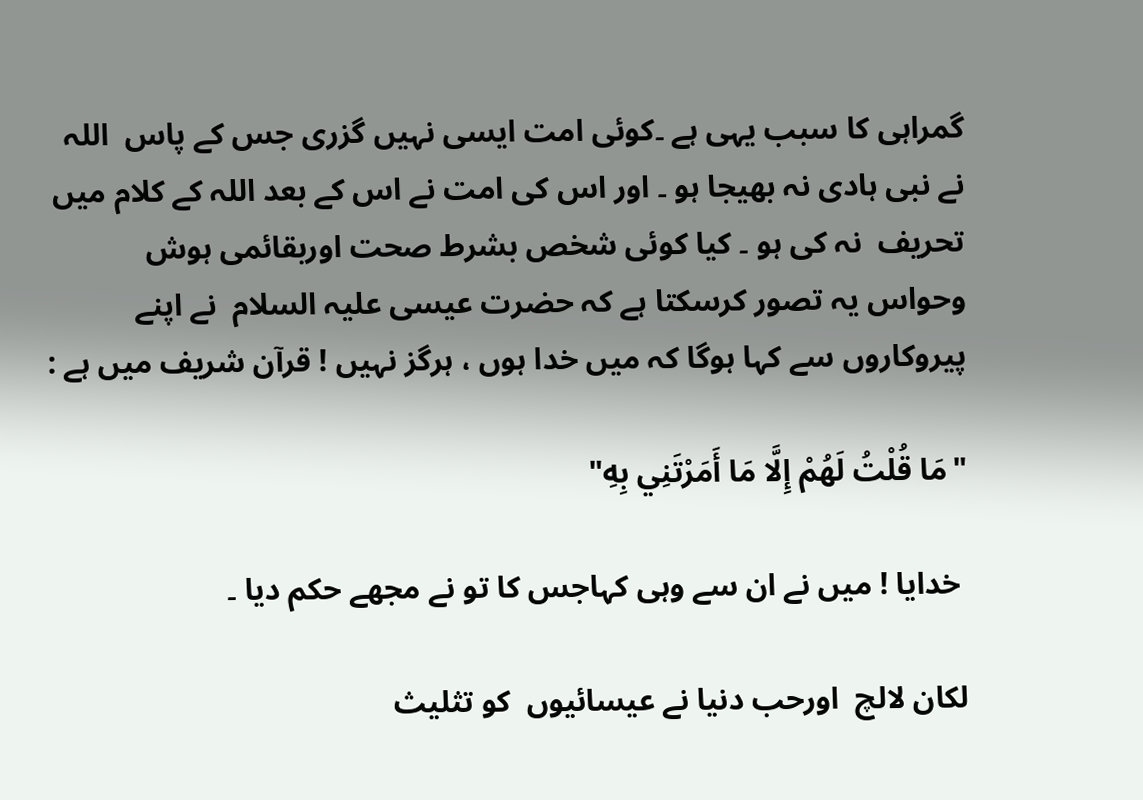گمراہی کا سبب یہی ہے ۔کوئی امت ایسی نہیں گزری جس کے پاس  اللہ نے نبی ہادی نہ بھیجا ہو ۔ اور اس کی امت نے اس کے بعد اللہ کے کلام میں تحریف  نہ کی ہو ۔ کیا کوئی شخص بشرط صحت اوربقائمی ہوش وحواس یہ تصور کرسکتا ہے کہ حضرت عیسی علیہ السلام  نے اپنے پیروکاروں سے کہا ہوگا کہ میں خدا ہوں ، ہرگز نہیں ! قرآن شریف میں ہے :

"مَا قُلْتُ لَهُمْ إِلَّا مَا أَمَرْتَنِي بِهِ"

 خدایا ! میں نے ان سے وہی کہاجس کا تو نے مجھے حکم دیا ۔

لکان لالچ  اورحب دنیا نے عیسائیوں  کو تثلیث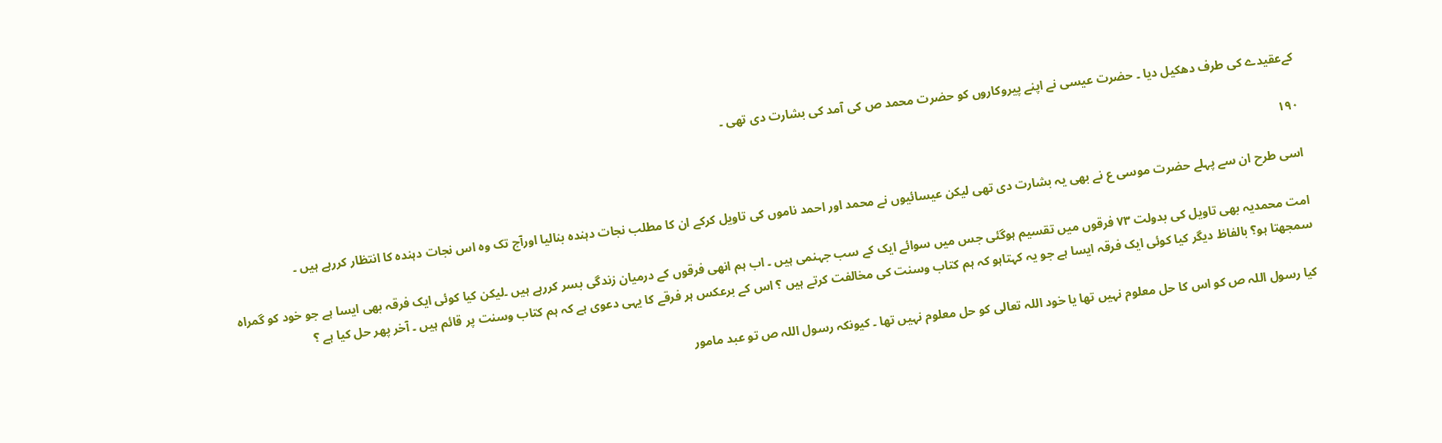کےعقیدے کی طرف دھکیل دیا ۔ حضرت عیسی نے اپنے پیروکاروں کو حضرت محمد ص کی آمد کی بشارت دی تھی ۔

۱۹۰

اسی طرح ان سے پہلے حضرت موسی ع نے بھی یہ بشارت دی تھی لیکن عیسائیوں نے محمد اور احمد ناموں کی تاویل کرکے ان کا مطلب نجات دہندہ بنالیا اورآج تک وہ اس نجات دہندہ کا انتظار کررہے ہیں ۔

امت محمدیہ بھی تاویل کی بدولت ۷۳ فرقوں میں تقسیم ہوگئی جس میں سوائے ایک کے سب جہنمی ہیں ۔ اب ہم انھی فرقوں کے درمیان زندگی بسر کررہے ہیں ۔لیکن کیا کوئی ایک فرقہ بھی ایسا ہے جو خود کو گمراہ سمجھتا ہو؟ بالفاظ دیگر کیا کوئی ایک فرقہ ایسا ہے جو یہ کہتاہو کہ ہم کتاب وسنت کی مخالفت کرتے ہیں ؟ اس کے برعکس ہر فرقے کا یہی دعوی ہے کہ ہم کتاب وسنت پر قائم ہیں ۔ آخر پھر حل کیا ہے ؟

کیا رسول اللہ ص کو اس کا حل معلوم نہیں تھا یا خود اللہ تعالی کو حل معلوم نہیں تھا ۔ کیونکہ رسول اللہ ص تو عبد مامور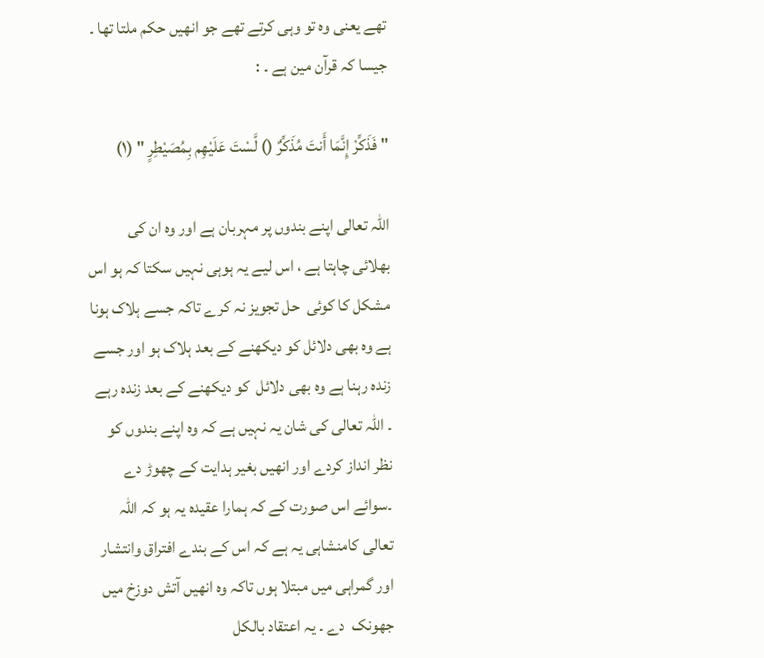تھے یعنی وہ تو وہی کرتے تھے جو انھیں حکم ملتا تھا ۔ جیسا کہ قرآن مین ہے ۔ :

" فَذَكِّرْ إِنَّمَا أَنتَ مُذَكِّرٌ () لَّسْتَ عَلَيْهِم بِمُصَيْطِرٍ " (۱)

اللہ تعالی اپنے بندوں پر مہربان ہے اور وہ ان کی بھلائی چاہتا ہے ، اس لیے یہ ہوہی نہیں سکتا کہ ہو اس مشکل کا کوئی  حل تجویز نہ کرے تاکہ جسے ہلاک ہونا ہے وہ بھی دلائل کو دیکھنے کے بعد ہلاک ہو اور جسے زندہ رہنا ہے وہ بھی دلائل  کو دیکھنے کے بعد زندہ رہے ۔ اللہ تعالی کی شان یہ نہیں ہے کہ وہ اپنے بندوں کو نظر انداز کردے اور انھیں بغیر ہدایت کے چھوڑ دے ۔سوائے اس صورت کے کہ ہمارا عقیدہ یہ ہو کہ اللہ تعالی کامنشاہی یہ ہے کہ اس کے بندے افتراق وانتشار اور گمراہی میں مبتلا ہوں تاکہ وہ انھیں آتش دوزخ میں جھونک  دے ۔ یہ اعتقاد بالکل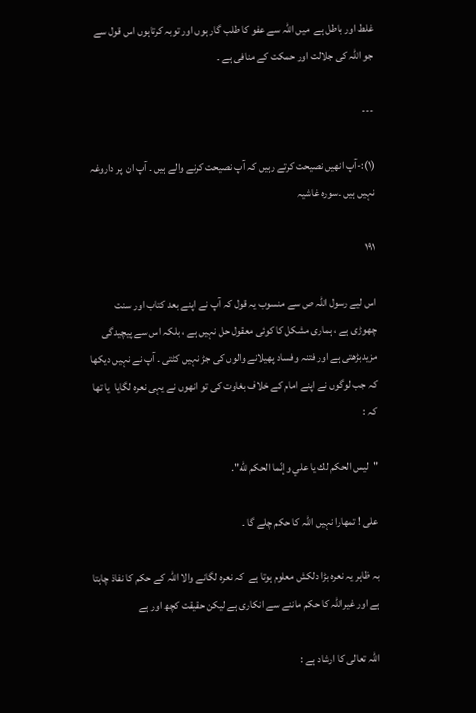غلط اور باطل ہے  میں اللہ سے عفو کا طلب گار ہوں اور توبہ کرتاہوں اس قول سے جو اللہ کی جلالت اور حمکت کے منافی ہے ۔

---

(۱):-آپ انھیں نصیحت کرتے رہیں کہ آپ نصیحت کرنے والے ہیں ۔ آپ ان  پر داروغہ نہیں ہیں ۔سورہ غاشیہ

۱۹۱

اس لیے رسول اللہ ص سے منسوب یہ قول کہ آپ نے اپنے بعد کتاب اور سنت چھوڑی ہے ، ہماری مشکل کا کوئی معقول حل نہیں ہے ، بلکہ اس سے پیچیدگی مزیدبڑھتی ہے اور فتنہ وفساد پھیلانے والوں کی جڑ نہیں کٹتی ۔ آپ نے نہیں دیکھا کہ جب لوگوں نے اپنے امام کے خلاف بغاوت کی تو انھوں نے یہی نعرہ لگایا  یا تھا کہ :

"ليس الحكم لك يا علي وإنّما الحكم للّه".

علی ! تمھارا نہیں اللہ کا حکم چلے گا ۔

بہ ظاہر یہ نعرہ بڑا دلکش معلوم ہوتا ہے  کہ نعرہ لگانے والا اللہ کے حکم کا نفاذ چاہتا ہے اور غیراللہ کا حکم ماننے سے انکاری ہے لیکن حقیقت کچھ اور ہے

اللہ تعالی کا ارشاد ہے :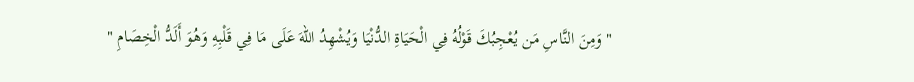" وَمِنَ النَّاسِ مَن يُعْجِبُكَ قَوْلُهُ فِي الْحَيَاةِ الدُّنْيَا وَيُشْهِدُ اللّهَ عَلَى مَا فِي قَلْبِهِ وَهُوَ أَلَدُّ الْخِصَامِ "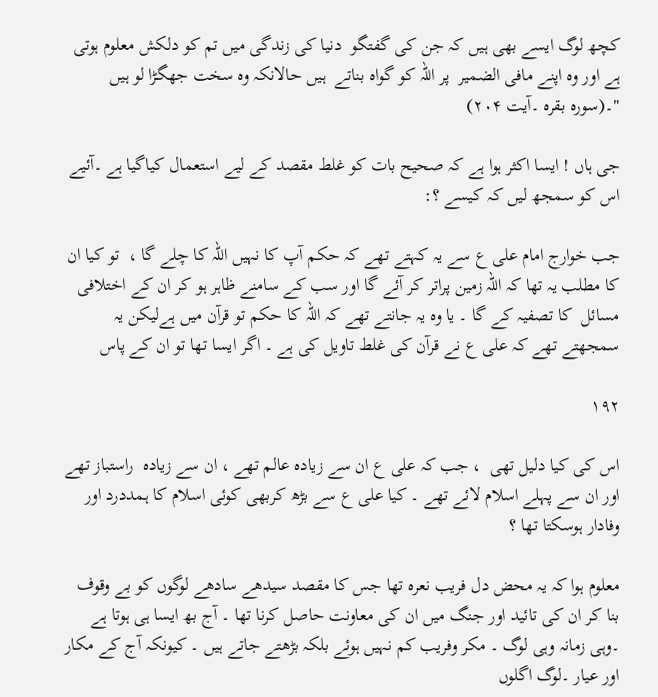کچھ لوگ ایسے بھی ہیں کہ جن کی گفتگو  دنیا کی زندگی میں تم کو دلکش معلوم ہوتی ہے اور وہ اپنے مافی الضمیر  پر اللہ کو گواہ بناتے  ہیں حالانکہ وہ سخت جھگڑا لو ہیں "۔(سورہ بقرہ ۔آیت ۲۰۴)

جی ہاں ! ایسا اکثر ہوا ہے کہ صحیح بات کو غلط مقصد کے لیے استعمال کیاگیا ہے ۔آئیے اس کو سمجھ لیں کہ کیسے ؟:

جب خوارج امام علی ع سے یہ کہتے تھے کہ حکم آپ کا نہیں اللہ کا چلے گا ،  تو کیا ان کا مطلب یہ تھا کہ اللہ زمین پراتر کر آئے گا اور سب کے سامنے ظاہر ہو کر ان کے اختلافی مسائل  کا تصفیہ کے گا ۔ یا وہ یہ جانتے تھے کہ اللہ کا حکم تو قرآن میں ہےلیکن یہ سمجھتے تھے کہ علی ع نے قرآن کی غلط تاویل کی ہے ۔ اگر ایسا تھا تو ان کے پاس

۱۹۲

اس کی کیا دلیل تھی  ، جب کہ علی ع ان سے زیادہ عالم تھے ، ان سے زیادہ  راستباز تھے اور ان سے پہلے اسلام لائے تھے ۔ کیا علی ع سے بڑھ کربھی کوئی اسلام کا ہمددرد اور وفادار ہوسکتا تھا ؟

معلوم ہوا کہ یہ محض دل فریب نعرہ تھا جس کا مقصد سیدھے سادھے لوگوں کو بے وقوف  بنا کر ان کی تائید اور جنگ میں ان کی معاونت حاصل کرنا تھا ۔ آج بھ ایسا ہی ہوتا ہے ۔وہی زمانہ وہی لوگ ۔ مکر وفریب کم نہیں ہوئے بلکہ بڑھتے جاتے ہیں ۔ کیونکہ آج کے مکار اور عیار ۔لوگ اگلوں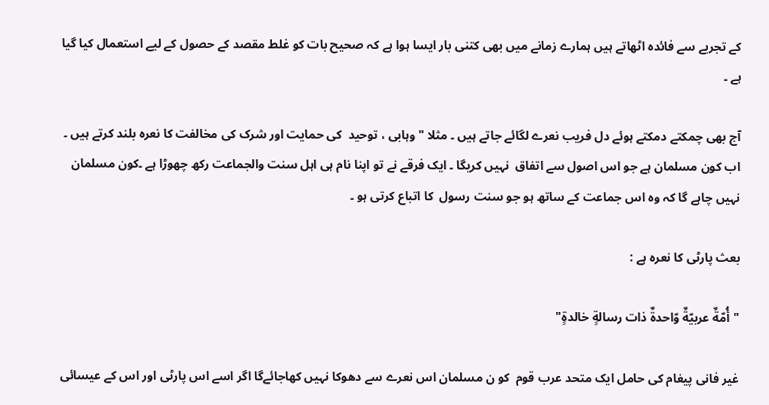کے تجربے سے فائدہ اٹھاتے ہیں ہمارے زمانے میں بھی کتنی بار ایسا ہوا ہے کہ صحیح بات کو غلط مقصد کے حصول کے لیے استعمال کیا گیا ہے ۔

آج بھی چمکتے دمکتے ہوئے دل فریب نعرے لگائے جاتے ہیں ۔ مثلا " وہابی ، توحید  کی حمایت اور شرک کی مخالفت کا نعرہ بلند کرتے ہیں ۔ اب کون مسلمان ہے جو اس اصول سے اتفاق  نہیں کریگا ۔ ایک فرقے نے تو اپنا نام ہی اہل سنت والجماعت رکھ چھوڑا ہے ۔کون مسلمان نہیں چاہے گا کہ وہ اس جماعت کے ساتھ ہو جو سنت رسول  کا اتباع کرتی ہو ۔

بعث پارٹی کا نعرہ ہے :

"أُمّةٌ عربيّةٌ وّاحدةٌ ذات رسالةٍ خالدةٍ"

غیر فانی پیغام کی حامل ایک متحد عرب قوم  کو ن مسلمان اس نعرے سے دھوکا نہیں کھاجائےگا اگر اسے اس پارٹی اور اس کے عیسائی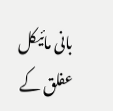بانی مائیکل عفلق کے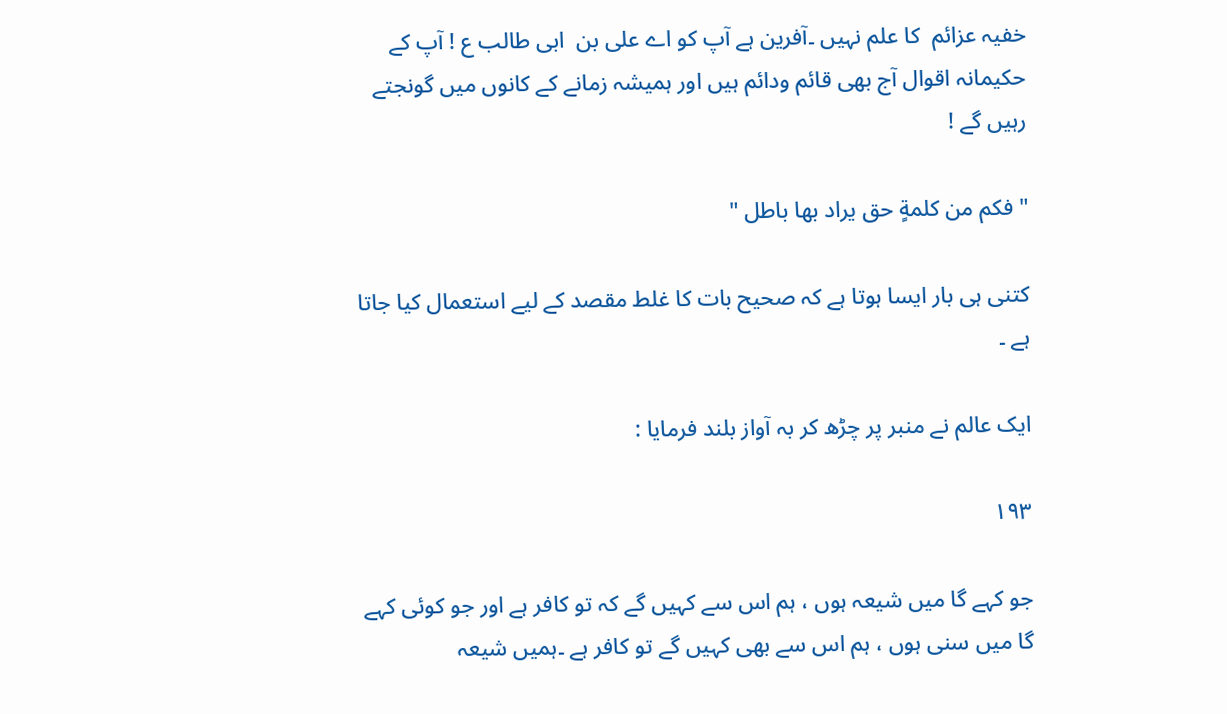خفیہ عزائم  کا علم نہیں ۔آفرین ہے آپ کو اے علی بن  ابی طالب ع ! آپ کے حکیمانہ اقوال آج بھی قائم ودائم ہیں اور ہمیشہ زمانے کے کانوں میں گونجتے رہیں گے !

" فکم من کلمةٍ حق يراد بها باطل "

کتنی ہی بار ایسا ہوتا ہے کہ صحیح بات کا غلط مقصد کے لیے استعمال کیا جاتا ہے ۔

ایک عالم نے منبر پر چڑھ کر بہ آواز بلند فرمایا :

۱۹۳

جو کہے گا میں شیعہ ہوں ، ہم اس سے کہیں گے کہ تو کافر ہے اور جو کوئی کہے گا میں سنی ہوں ، ہم اس سے بھی کہیں گے تو کافر ہے ۔ہمیں شیعہ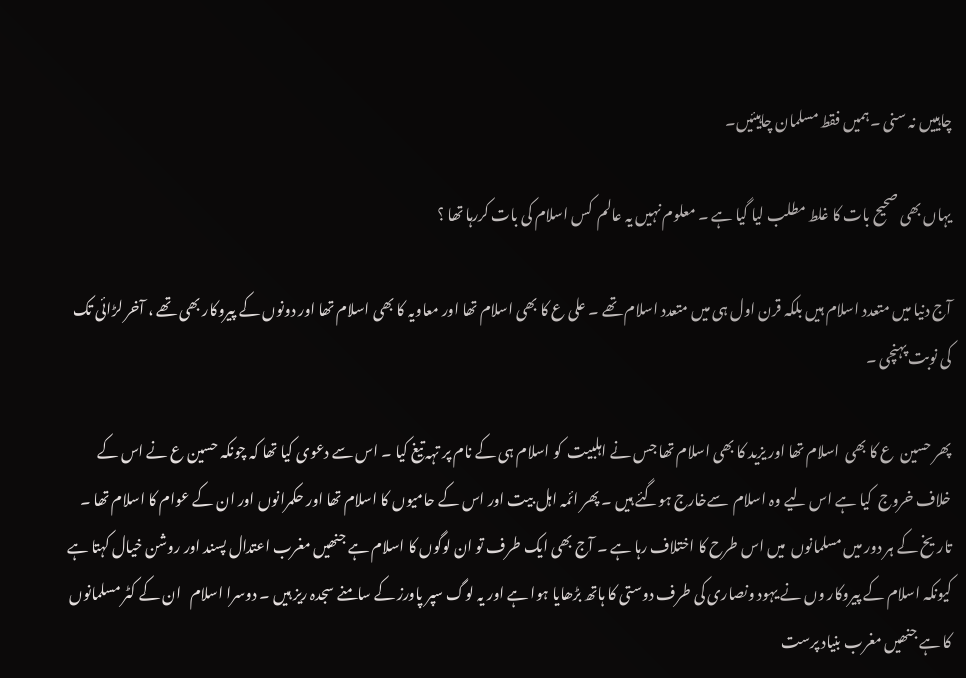چاہییں نہ سنی ۔ہمیں فقط مسلمان چاہیئیں۔

یہاں بھی صحیح بات کا غلط مطلب لیا گیا ہے ۔ معلوم نہیں یہ عالم  کس اسلام کی بات کررہا تھا ؟

آج دنیا میں متعدد اسلام ہیں بلکہ قرن اول ہی میں متعدد اسلام تھے ۔ علی ع کا بھی اسلام تھا اور معاویہ کا بھی اسلام تھا اور دونوں کے پیروکار بھی تھے ، آخر لڑائی تک کی نوبت پہنچی ۔

پھر حسین  ع کا بھی  اسلام تھا اور یزید کا بھی اسلام تھا جس نے اہلبیت  کو اسلام ہی کے نام پر تہہ تیغ کیا ۔ اس سے دعوی کیا تھا کہ چونکہ حسین ع نے اس کے خلاف خروج  کیا ہے اس لیے وہ اسلام  سےخارج ہوگئے ہیں ۔ پھر ائمہ اہل بیت اور اس کے حامیوں کا اسلام تھا اور حکمرانوں اور ان کے عوام کا اسلام تھا ۔ تاریخ کے ہر دور میں مسلمانوں  میں اس طرح کا اختلاف رہا ہے ۔ آج بھی ایک طرف تو ان لوگوں کا اسلام ہے جنھیں مغرب اعتدال پسند اور روشن خیال کہتا ہے کیونکہ اسلام کے پیروکار وں نے یہود ونصاری کی طرف دوستی کا ہاتھ بڑھایا ہوا ہے اور یہ لوگ سپر پاورز کے سامنے سجدہ ریز ہیں ۔ دوسرا اسلام   ان کے کٹر مسلمانوں کا ہے جنھیں مغرب بنیاد پرست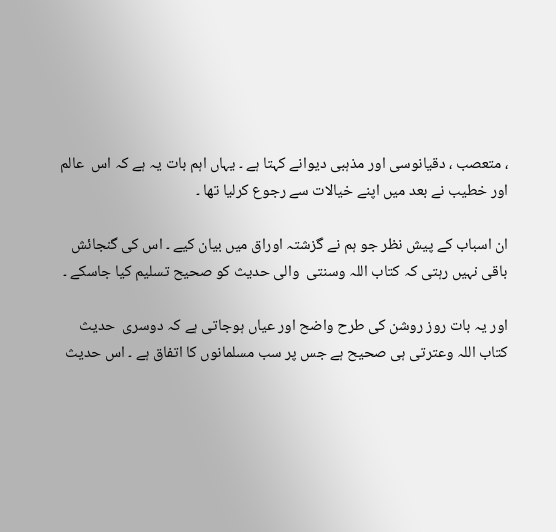، متعصب ، دقیانوسی اور مذہبی دیوانے کہتا ہے ۔ یہاں اہم بات یہ ہے کہ اس  عالم اور خطیب نے بعد میں اپنے خیالات سے رجوع کرلیا تھا ۔

ان اسباب کے پیش نظر جو ہم نے گزشتہ اوراق میں بیان کیے ۔ اس کی گنجائش  باقی نہیں رہتی کہ کتاب اللہ وسنتی  والی حدیث کو صحیح تسلیم کیا جاسکے ۔

اور یہ بات روز روشن کی طرح واضح اور عیاں ہوجاتی ہے کہ دوسری  حدیث  کتاب اللہ وعترتی ہی صحیح ہے جس پر سب مسلمانوں کا اتفاق ہے ۔ اس حدیث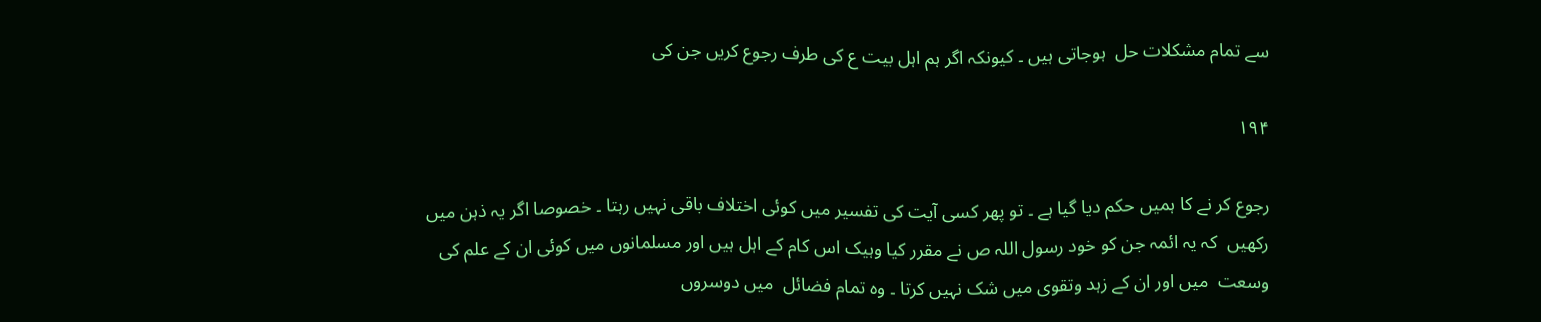سے تمام مشکلات حل  ہوجاتی ہیں ۔ کیونکہ اگر ہم اہل بیت ع کی طرف رجوع کریں جن کی

۱۹۴

رجوع کر نے کا ہمیں حکم دیا گیا ہے ۔ تو پھر کسی آیت کی تفسیر میں کوئی اختلاف باقی نہیں رہتا ۔ خصوصا اگر یہ ذہن میں رکھیں  کہ یہ ائمہ جن کو خود رسول اللہ ص نے مقرر کیا وہیک اس کام کے اہل ہیں اور مسلمانوں میں کوئی ان کے علم کی وسعت  میں اور ان کے زہد وتقوی میں شک نہیں کرتا ۔ وہ تمام فضائل  میں دوسروں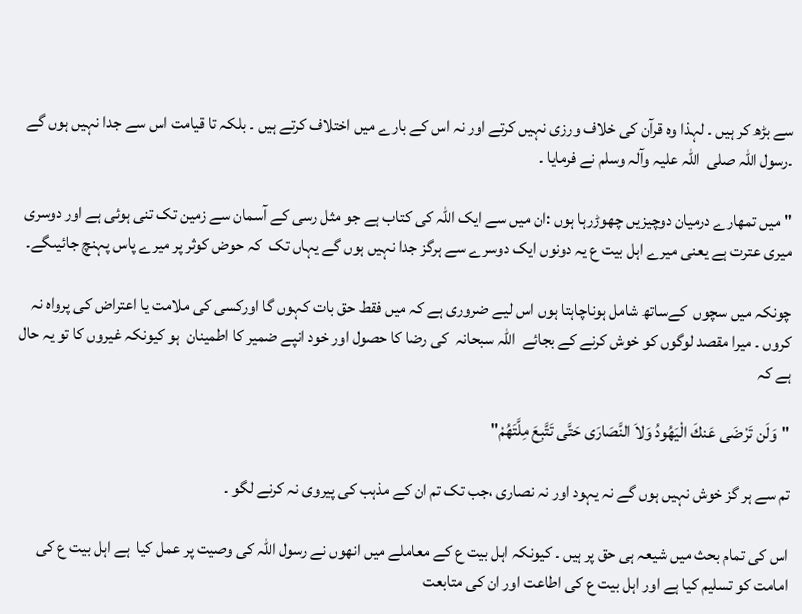سے بڑھ کر ہیں ۔ لہذا وہ قرآن کی خلاف ورزی نہیں کرتے اور نہ اس کے بارے میں اختلاف کرتے ہیں ۔ بلکہ تا قیامت اس سے جدا نہیں ہوں گے  ۔رسول اللہ صلی  اللہ علیہ وآلہ وسلم نے فرمایا ۔

"میں تمھارے درمیان دوچیزیں چھوڑرہا ہوں :ان میں سے ایک اللہ کی کتاب ہے جو مثل رسی کے آسمان سے زمین تک تنی ہوئی ہے اور دوسری میری عترت ہے یعنی میرے اہل بیت ع یہ دونوں ایک دوسرے سے ہرگز جدا نہیں ہوں گے یہاں تک  کہ حوض کوثر پر میرے پاس پہنچ جائیںگے۔

چونکہ میں سچوں  کےساتھ شامل ہوناچاہتا ہوں اس لیے ضروری ہے کہ میں فقط حق بات کہوں گا اورکسی کی ملامت یا اعتراض کی پرواہ نہ کروں ۔ میرا مقصد لوگوں کو خوش کرنے کے بجائے  اللہ سبحانہ  کی رضا کا حصول اور خود انپے ضمیر کا اطمینان  ہو کیونکہ غیروں کا تو یہ حال ہے کہ

"وَلَن تَرْضَى عَنكَ الْيَهُودُ وَلاَ النَّصَارَى حَتَّى تَتَّبِعَ مِلَّتَهُمْ"

تم سے ہر گز خوش نہیں ہوں گے نہ یہود اور نہ نصاری ،جب تک تم ان کے مذہب کی پیروی نہ کرنے لگو ۔

اس کی تمام بحث میں شیعہ ہی حق پر ہیں ۔ کیونکہ اہل بیت ع کے معاملے میں انھوں نے رسول اللہ کی وصیت پر عمل کیا  ہے اہل بیت ع کی امامت کو تسلیم کیا ہے اور اہل بیت ع کی اطاعت اور ان کی متابعت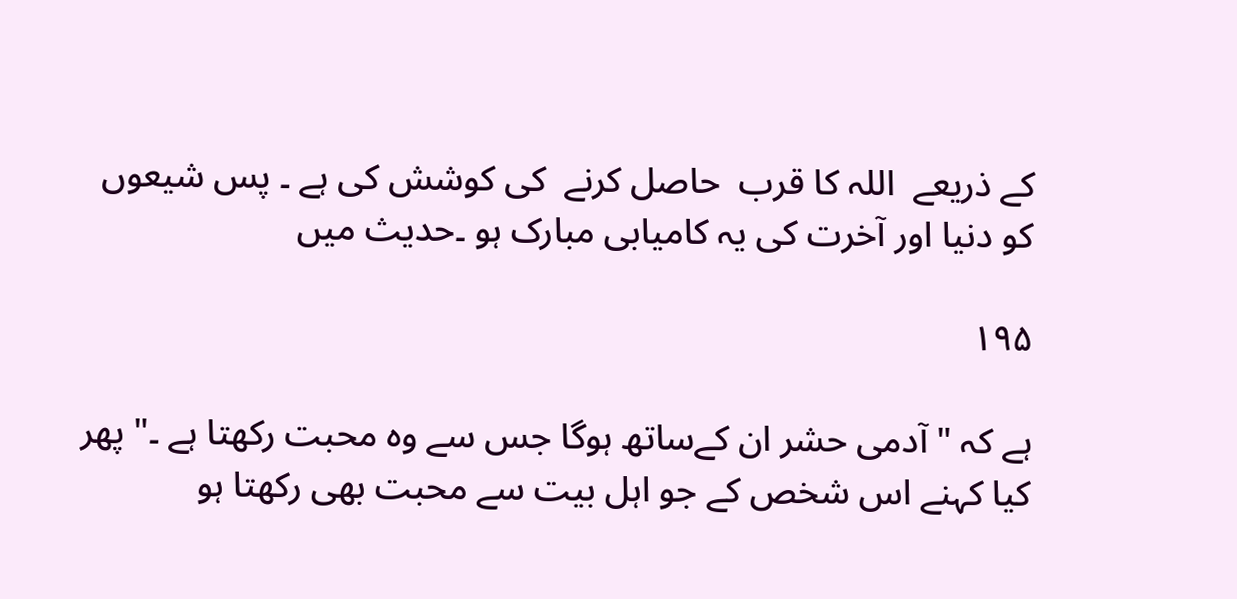کے ذریعے  اللہ کا قرب  حاصل کرنے  کی کوشش کی ہے ۔ پس شیعوں کو دنیا اور آخرت کی یہ کامیابی مبارک ہو ۔حدیث میں

۱۹۵

ہے کہ " آدمی حشر ان کےساتھ ہوگا جس سے وہ محبت رکھتا ہے ۔" پھر کیا کہنے اس شخص کے جو اہل بیت سے محبت بھی رکھتا ہو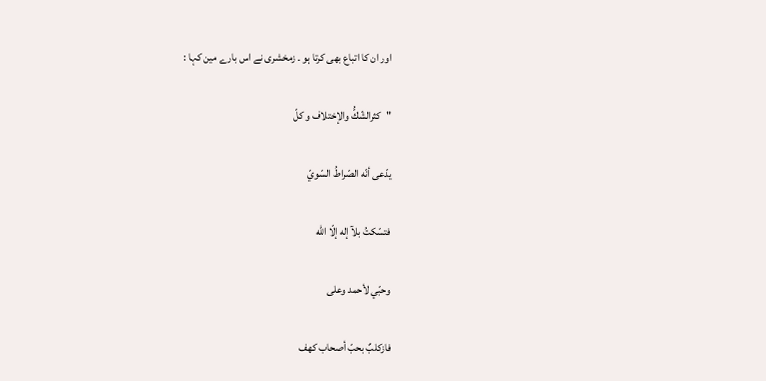اور ان کا اتباع بھی کرتا ہو ۔ زمخشری نے اس بارے مین کہا :

"كثرالشّكُّ والإختلاف و كلّ

يدّعى أنّه الصّراطُ السّويّ

فتسّكتُ بلآ إله إلّا الله

وحبّي لأحمد وعلى

فازكلبٌ بحبّ أصحاب كهف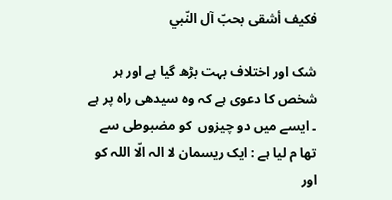فكيف أشقى بحبّ آل النّبي

شک اور اختلاف بہت بڑھ گیا ہے اور ہر شخص کا دعوی ہے کہ وہ سیدھی راہ پر ہے ۔ ایسے میں دو چیزوں  کو مضبوطی سے تھا م لیا ہے : ایک ریسمان لا الہ الّا اللہ کو اور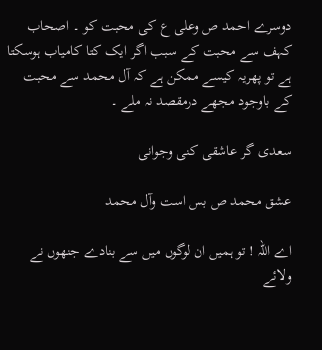دوسرے احمد ص وعلی ع کی محبت کو ۔ اصحاب کہف سے محبت کے سبب اگر ایک کتا کامیاب ہوسکتا ہے تو پھریہ کیسے ممکن ہے کہ آل محمد سے محبت کے باوجود مجھے درمقصد نہ ملے ۔

سعدی گر عاشقی کنی وجوانی

عشق محمد ص بس است وآل محمد

اے اللہ ! تو ہمیں ان لوگوں میں سے بنادے جنھوں نے ولائے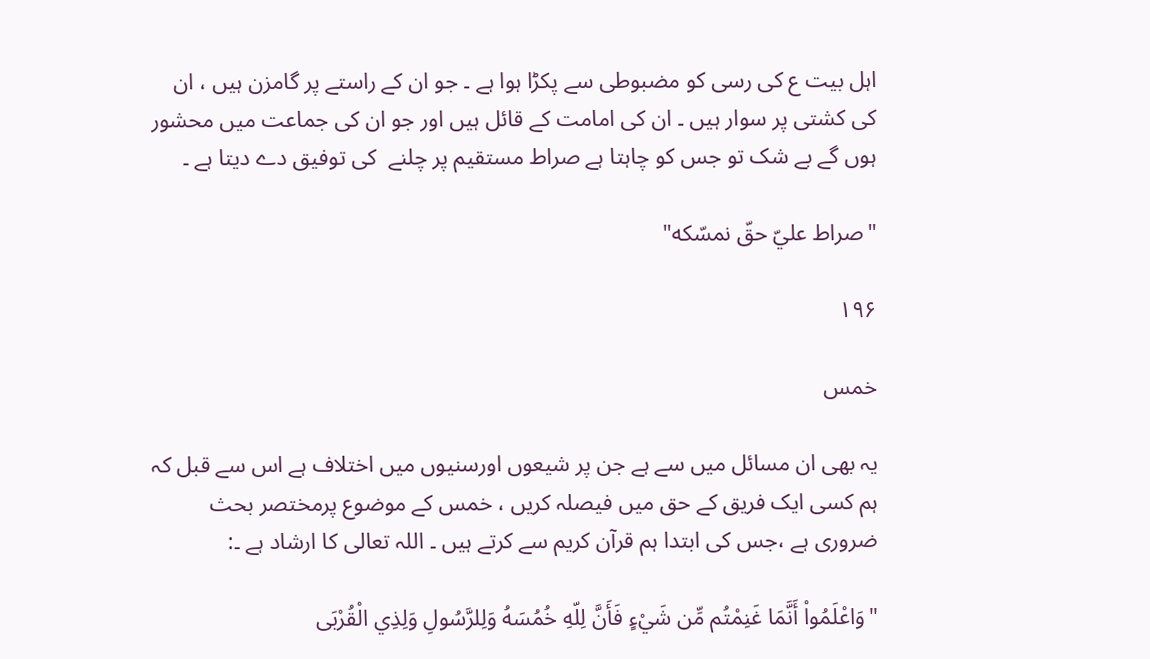اہل بیت ع کی رسی کو مضبوطی سے پکڑا ہوا ہے ۔ جو ان کے راستے پر گامزن ہیں ، ان کی کشتی پر سوار ہیں ۔ ان کی امامت کے قائل ہیں اور جو ان کی جماعت میں محشور ہوں گے بے شک تو جس کو چاہتا ہے صراط مستقیم پر چلنے  کی توفیق دے دیتا ہے ۔

"صراط عليّ حقّ نمسّكه"

۱۹۶

خمس

یہ بھی ان مسائل میں سے ہے جن پر شیعوں اورسنیوں میں اختلاف ہے اس سے قبل کہ ہم کسی ایک فریق کے حق میں فیصلہ کریں ، خمس کے موضوع پرمختصر بحث ضروری ہے ،جس کی ابتدا ہم قرآن کریم سے کرتے ہیں ۔ اللہ تعالی کا ارشاد ہے ۔:

"وَاعْلَمُواْ أَنَّمَا غَنِمْتُم مِّن شَيْءٍ فَأَنَّ لِلّهِ خُمُسَهُ وَلِلرَّسُولِ وَلِذِي الْقُرْبَى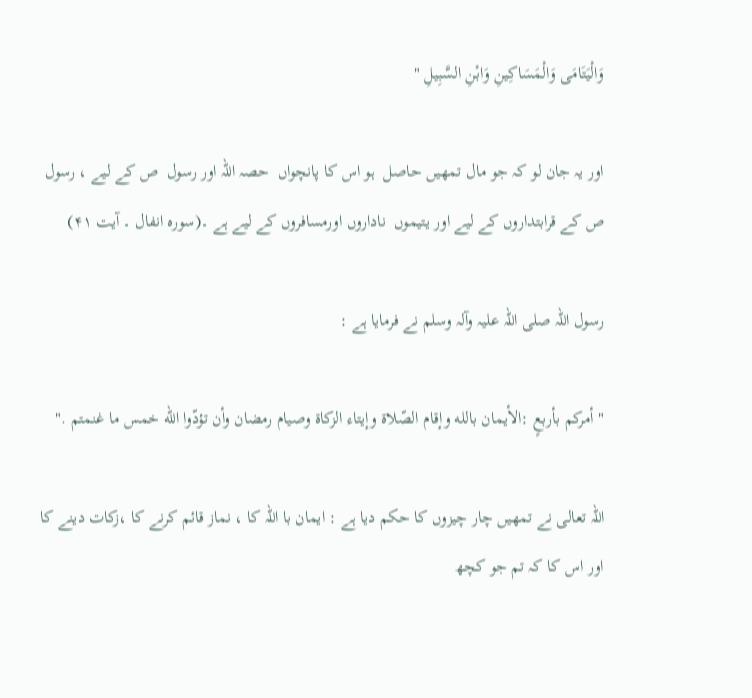وَالْيَتَامَى وَالْمَسَاكِينِ وَابْنِ السَّبِيلِ "

اور یہ جان لو کہ جو مال تمھیں حاصل  ہو اس کا پانچواں  حصہ اللہ اور رسول  ص کے لیے ، رسول ص کے قرابتداروں کے لیے اور یتیموں  ناداروں اورمسافروں کے لیے ہے ۔(سورہ انفال ۔ آیت ۴۱)

رسول اللہ صلی اللہ علیہ وآلہ وسلم نے فرمایا ہے :

" أمركم بأربعٍ :الأيمان بالله وإقام الصّلاة وإيتاء الزكاة وصيام رمضان وأن تؤدّوا الله خمس ما غنمتم ."

اللہ تعالی نے تمھیں چار چیزوں کا حکم دیا ہے : ایمان با اللہ کا ، نماز قائم کرنے کا ،زکات دینے کا اور اس کا کہ تم جو کچھ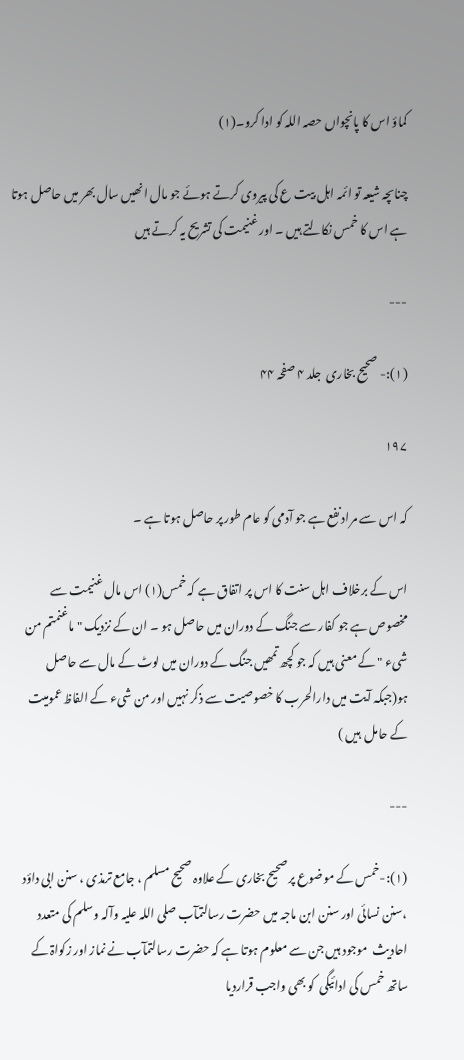کماؤ اس کا پانچواں حصہ اللہ کو ادا کرو۔(۱)

چناںچہ شیعہ تو ائمہ اہل بیت ع کی پیروی کرتے ہوئے جو مال انھیں سال بھر میں حاصل ہوتا ہے اس کا خمس نکالتے ہیں ۔ اور غنیمت کی تشریح یہ کرتے ہیں

---

(۱):- صحیح بخاری  جلد ۴ صفحہ ۴۴

۱۹۷

کہ اس سے مراد نفع ہے جو آدمی کو عام طور پر حاصل ہوتا ہے ۔

اس کے برخلاف اہل سنت کا اس پر اتفاق ہے کہ خمس(۱) اس مال غنیمت سے مخصوص ہے جو کفار سے جنگ کے دوران میں حاصل ہو ۔ ان کے نزدیک "ماغنمتم من شیء " کے معنی ہیں کہ جو کچھ تمھیں جنگ کے دوران میں لوٹ کے مال سے حاصل ہو(جبکہ آیت میں دارالحرب کا خصوصیت سے ذکر نہیں اور من شیء کے الفاظ عمومیت کے حامل  ہیں )

---

(۱):-خمس کے موضوع پر صحیح بخاری کے علاوہ صحیح مسلم ، جامع ترمذی ، سنن ابی داؤد  ،سنن نسائی اور سنن ابن ماجہ میں حضرت رسالتمآب صلی اللہ علیہ وآلہ وسلم کی متعدد احادیث  موجود ہیں جن سے معلوم ہوتا ہے کہ حضرت رسالتمآب نے نماز اور زکواۃ کے ساتھ خمس کی ادائیگی  کو بھی واجب قراردیا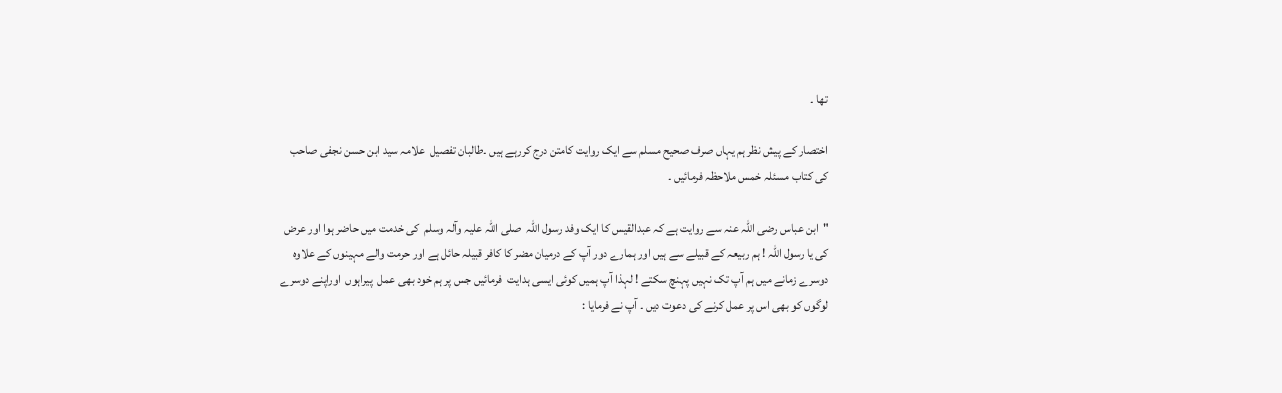تھا ۔

اختصار کے پیش نظر ہم یہاں صرف صحیح مسلم سے ایک روایت کامتن درج کررہے ہیں ۔طالبان تفصیل  علامہ سید ابن حسن نجفی صاحب کی کتاب مسئلہ خمس ملاحظہ فرمائیں ۔

"ابن عباس رضی اللہ عنہ سے روایت ہے کہ عبدالقیس کا ایک وفد رسول اللہ  صلی اللہ علیہ وآلہ وسلم  کی خدمت میں حاضر ہوا اور عرض  کی یا رسول اللہ ! ہم ربیعہ کے قبیلے سے ہیں اور ہمارے دور آپ کے درمیان مضر کا کافر قبیلہ حائل ہے اور حرمت والے مہینوں کے علاوہ  دوسرے زمانے میں ہم آپ تک نہیں پہنچ سکتے ! لہذا آپ ہمیں کوئی ایسی ہدایت  فرمائیں جس پر ہم خود بھی عمل  پیراہوں  اوراپنے دوسرے لوگوں کو بھی اس پر عمل کرنے کی دعوت دیں ۔ آپ نے فرمایا :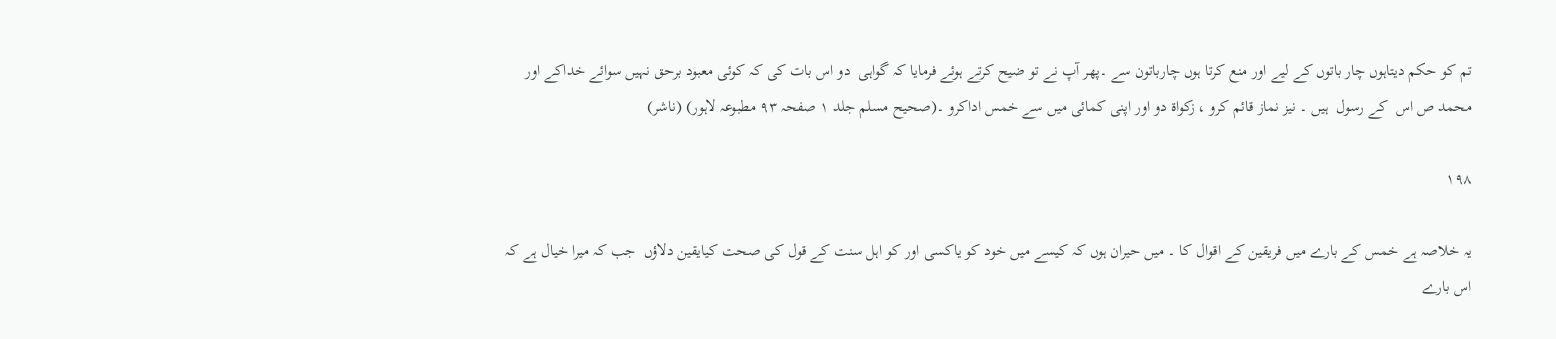تم کو حکم دیتاہوں چار باتوں کے لیے اور منع کرتا ہوں چارباتون سے ۔پھر آپ نے تو ضیح کرتے ہوئے فرمایا کہ گواہی  دو اس بات کی کہ کوئی معبود برحق نہیں سوائے خداکے اور محمد ص اس  کے رسول  ہیں ۔ نیز نماز قائم کرو ، زکواۃ دو اور اپنی کمائی میں سے خمس اداکرو ۔(صحیح مسلم جلد ۱ صفحہ ۹۳ مطبوعہ لاہور) (ناشر)

۱۹۸

یہ خلاصہ ہے خمس کے بارے میں فریقین کے اقوال کا ۔ میں حیران ہوں کہ کیسے میں خود کو یاکسی اور کو اہل سنت کے قول کی صحت کیایقین دلاؤں  جب کہ میرا خیال ہے کہ اس بارے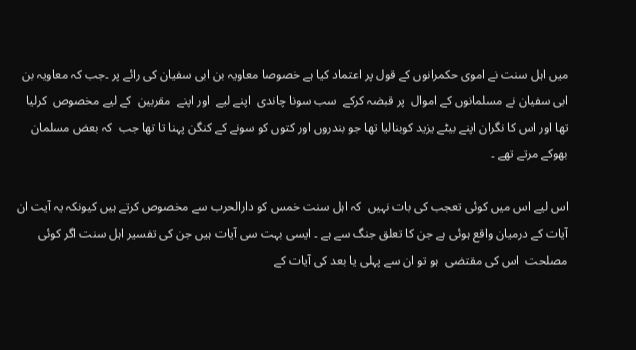میں اہل سنت نے اموی حکمرانوں کے قول پر اعتماد کیا ہے خصوصا معاویہ بن ابی سفیان کی رائے پر ۔جب کہ معاویہ بن ابی سفیان نے مسلمانوں کے اموال  پر قبضہ کرکے  سب سونا چاندی  اپنے لیے  اور اپنے  مقربین  کے لیے مخصوص  کرلیا تھا اور اس کا نگران اپنے بیٹے یزید کوبنالیا تھا جو بندروں اور کتوں کو سونے کے کنگن پہنا تا تھا جب  کہ بعض مسلمان بھوکے مرتے تھے ۔

اس لیے اس میں کوئی تعجب کی بات نہیں  کہ اہل سنت خمس کو دارالحرب سے مخصوص کرتے ہیں کیونکہ یہ آیت ان آیات کے درمیان واقع ہوئی ہے جن کا تعلق جنگ سے ہے ۔ ایسی بہت سی آیات ہیں جن کی تفسیر اہل سنت اگر کوئی مصلحت  اس کی مقتضی  ہو تو ان سے پہلی یا بعد کی آیات کے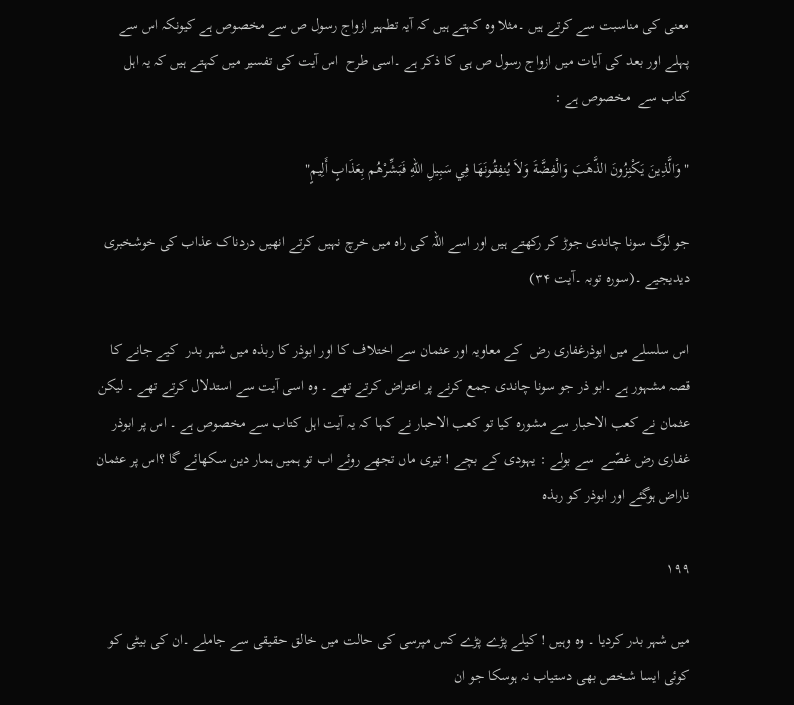معنی کی مناسبت سے کرتے ہیں ۔مثلا وہ کہتے ہیں کہ آیہ تطہیر ازواج رسول ص سے مخصوص ہے کیونکہ اس سے پہلے اور بعد کی آیات میں ازواج رسول ص ہی کا ذکر ہے ۔اسی طرح  اس آیت کی تفسیر میں کہتے ہیں کہ یہ اہل کتاب سے  مخصوص ہے :

" وَالَّذِينَ يَكْنِزُونَ الذَّهَبَ وَالْفِضَّةَ وَلاَ يُنفِقُونَهَا فِي سَبِيلِ اللّهِ فَبَشِّرْهُم بِعَذَابٍ أَلِيمٍ"

جو لوگ سونا چاندی جوڑ کر رکھتے ہیں اور اسے اللہ کی راہ میں خرچ نہیں کرتے انھیں دردناک عذاب کی خوشخبری دیدیجیے ۔(سورہ توبہ ۔آیت ۳۴)

اس سلسلے میں ابوذرغفاری رض  کے معاویہ اور عثمان سے اختلاف کا اور ابوذر کا ربذہ میں شہر بدر  کیے جانے کا قصہ مشہور ہے ۔ابو ذر جو سونا چاندی جمع کرنے پر اعتراض کرتے تھے ۔ وہ اسی آیت سے استدلال کرتے تھے ۔ لیکن عثمان نے کعب الاحبار سے مشورہ کیا تو کعب الاحبار نے کہا کہ یہ آیت اہل کتاب سے مخصوص ہے ۔ اس پر ابوذر غفاری رض غصّے  سے بولے : یہودی کے بچے ! تیری ماں تجھے روئے اب تو ہمیں ہمار دین سکھائے گا ؟اس پر عثمان ناراض ہوگئے اور ابوذر کو ربذہ

۱۹۹

میں شہر بدر کردیا ۔ وہ وہیں ! کیلے پڑے پڑے کس مپرسی کی حالت میں خالق حقیقی سے جاملے ۔ان کی بیٹی کو کوئی ایسا شخص بھی دستیاب نہ ہوسکا جو ان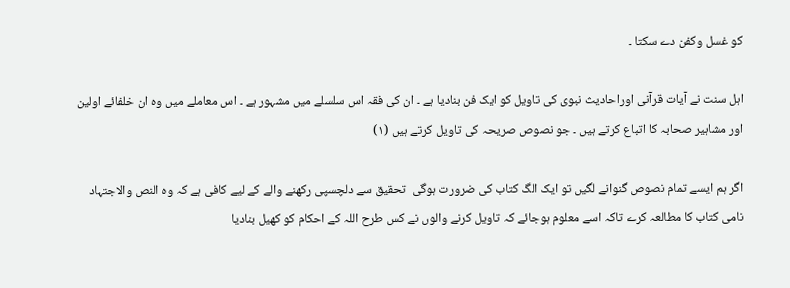کو غسل وکفن دے سکتا ۔

اہل سنت نے آیات قرآنی اوراحادیث نبوی کی تاویل کو ایک فن بنادیا ہے ۔ ان کی فقہ اس سلسلے میں مشہور ہے ۔ اس معاملے میں وہ ان خلفائے اولین اور مشاہیر صحابہ کا اتباع کرتے ہیں ۔ جو نصوص صریحہ کی تاویل کرتے ہیں (۱)

اگر ہم ایسے تمام نصوص گنوانے لگیں تو ایک الگ کتاب کی ضرورت ہوگی  تحقیق سے دلچسپی رکھنے والے کے لیے کافی ہے کہ وہ النص والاجتہاد نامی کتاب کا مطالعہ کرے تاکہ اسے معلوم ہوجائے کہ تاویل کرنے والوں نے کس طرح اللہ کے احکام کو کھیل بنادیا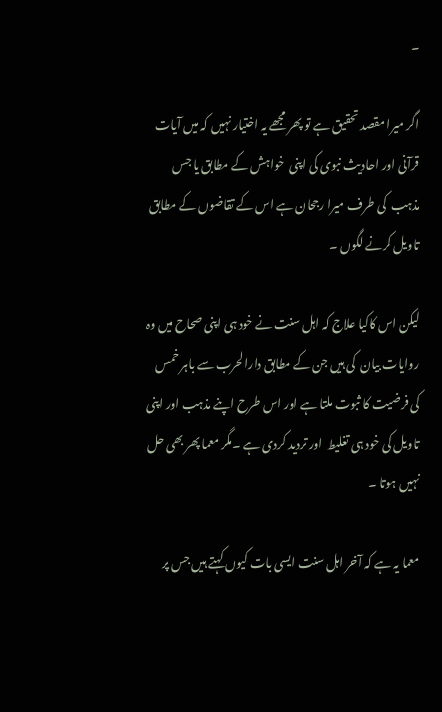۔

اگر میرا مقصد تحقیق ہے تو پھر مجھے یہ اختیار نہیں کہ میں آیات قرآنی اور احادیث نبوی کی اپنی  خواہش کے مطابق یا جس مذہب  کی طرف میرا رجحان ہے اس کے تقاضوں کے مطابق تاویل کرنے لگوں ۔

لیکن اس کاکیا علاج کہ اہل سنت نے خود ہی اپنی صحاح میں وہ روایات بیان  کی ہیں جن کے مطابق دارالحرب سے باہر خمس کی فرضیت کا ثبوت ملتا ہے اور اس طرح اپنے مذہب اور اپنی تاویل کی خود ہی تغلیط  اور تردید کردی ہے ۔مگر معما پھر بھی حل نہیں ہوتا ۔

معما یہ ہے کہ آخر اہل سنت ایسی بات کیوں کہتے ہیں جس پر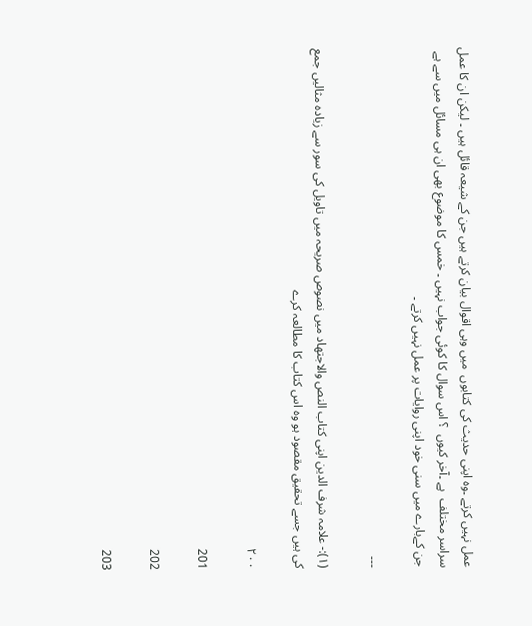عمل نہیں کرتے ۔وہ اپنی حدیث کی کتابوں  میں وہی اقوال بیان کرتے ہیں جن کے شیعہ قائل ہیں ۔ لیکن ان کا عمل سراسر مختلف  ہے ۔آخر کیوں  ؟ اس سوال کا کوئی جواب نہیں ۔ خمس کا موضوع بھی ان ہی مسائل میں سے ہے جن کےبارے میں سنی خود اپنی روایات پر عمل نہیں کرتے ۔

---

(۱):- علامہ شرف الدین اپنی کتاب النص والاجتھاد میں نصوص صریحہ میں تاویل کی سور سے زیادہ مثالیں جمع کی ہیں جسے تحقیق مقصود ہو وہ اس کتاب کا مطالعہ کرے

۲۰۰

201

202

203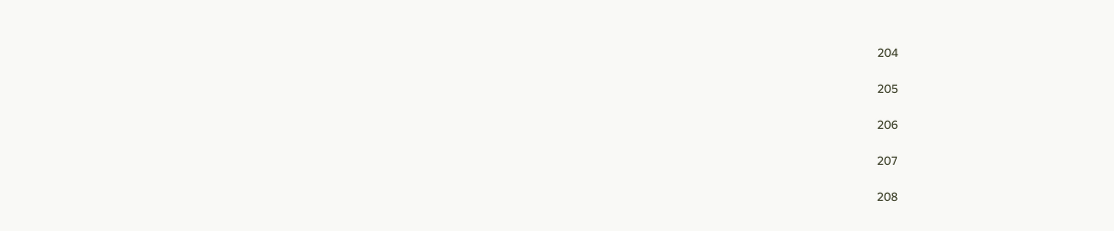204

205

206

207

208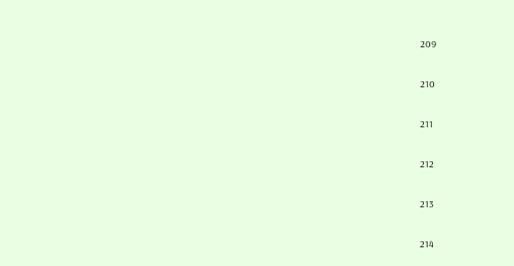209

210

211

212

213

214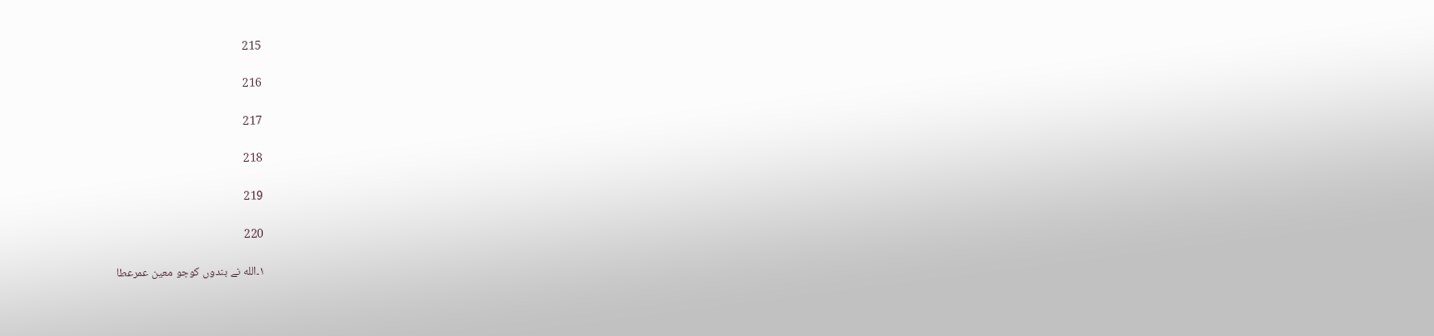215

216

217

218

219

220

۱۔الله نے بندوں کوجو معین عمرعطا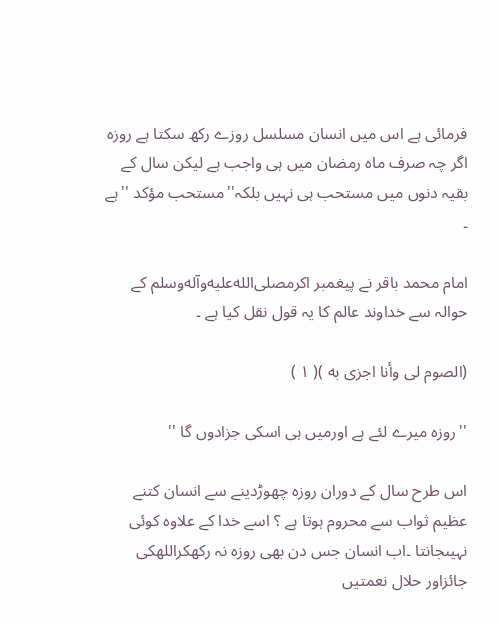فرمائی ہے اس میں انسان مسلسل روزے رکھ سکتا ہے روزہ اگر چہ صرف ماہ رمضان میں ہی واجب ہے لیکن سال کے بقیہ دنوں میں مستحب ہی نہیں بلکہ''مستحب مؤکد ''ہے ۔

امام محمد باقر نے پیغمبر اکرمصلى‌الله‌عليه‌وآله‌وسلم کے حوالہ سے خداوند عالم کا یہ قول نقل کیا ہے ۔

(الصوم لی وأنا اجزی به )( ۱ )

''روزہ میرے لئے ہے اورمیں ہی اسکی جزادوں گا ''

اس طرح سال کے دوران روزہ چھوڑدینے سے انسان کتنے عظیم ثواب سے محروم ہوتا ہے ؟ اسے خدا کے علاوہ کوئی نہیںجانتا ۔اب انسان جس دن بھی روزہ نہ رکھکراللهکی جائزاور حلال نعمتیں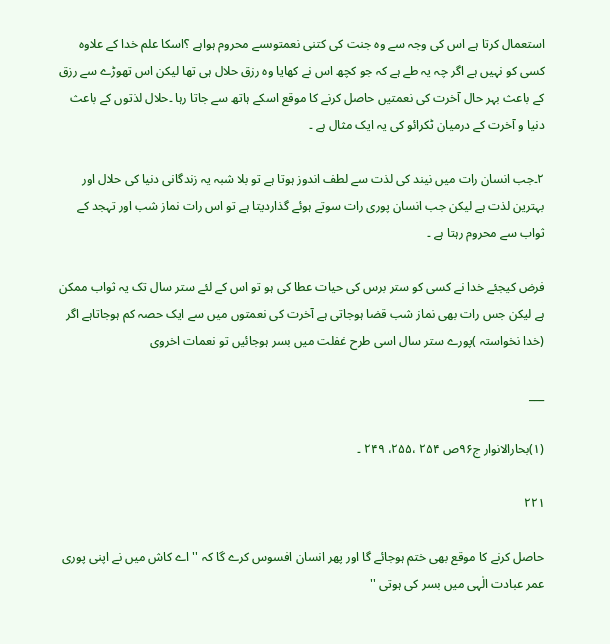استعمال کرتا ہے اس کی وجہ سے وہ جنت کی کتنی نعمتوںسے محروم ہواہے ؟اسکا علم خدا کے علاوہ کسی کو نہیں ہے اگر چہ یہ طے ہے کہ جو کچھ اس نے کھایا وہ رزق حلال ہی تھا لیکن اس تھوڑے سے رزق کے باعث بہر حال آخرت کی نعمتیں حاصل کرنے کا موقع اسکے ہاتھ سے جاتا رہا ۔حلال لذتوں کے باعث دنیا و آخرت کے درمیان ٹکرائو کی یہ ایک مثال ہے ۔

۲۔جب انسان رات میں نیند کی لذت سے لطف اندوز ہوتا ہے تو بلا شبہ یہ زندگانی دنیا کی حلال اور بہترین لذت ہے لیکن جب انسان پوری رات سوتے ہوئے گذاردیتا ہے تو اس رات نماز شب اور تہجد کے ثواب سے محروم رہتا ہے ۔

فرض کیجئے خدا نے کسی کو ستر برس کی حیات عطا کی ہو تو اس کے لئے ستر سال تک یہ ثواب ممکن ہے لیکن جس رات بھی نماز شب قضا ہوجاتی ہے آخرت کی نعمتوں میں سے ایک حصہ کم ہوجاتاہے اگر (خدا نخواستہ )پورے ستر سال اسی طرح غفلت میں بسر ہوجائیں تو نعمات اخروی

___

(۱)بحارالانوار ج۹۶ص ۲۵۴ ،۲۵۵، ۲۴۹ ۔

۲۲۱

حاصل کرنے کا موقع بھی ختم ہوجائے گا اور پھر انسان افسوس کرے گا کہ ''اے کاش میں نے اپنی پوری عمر عبادت الٰہی میں بسر کی ہوتی ''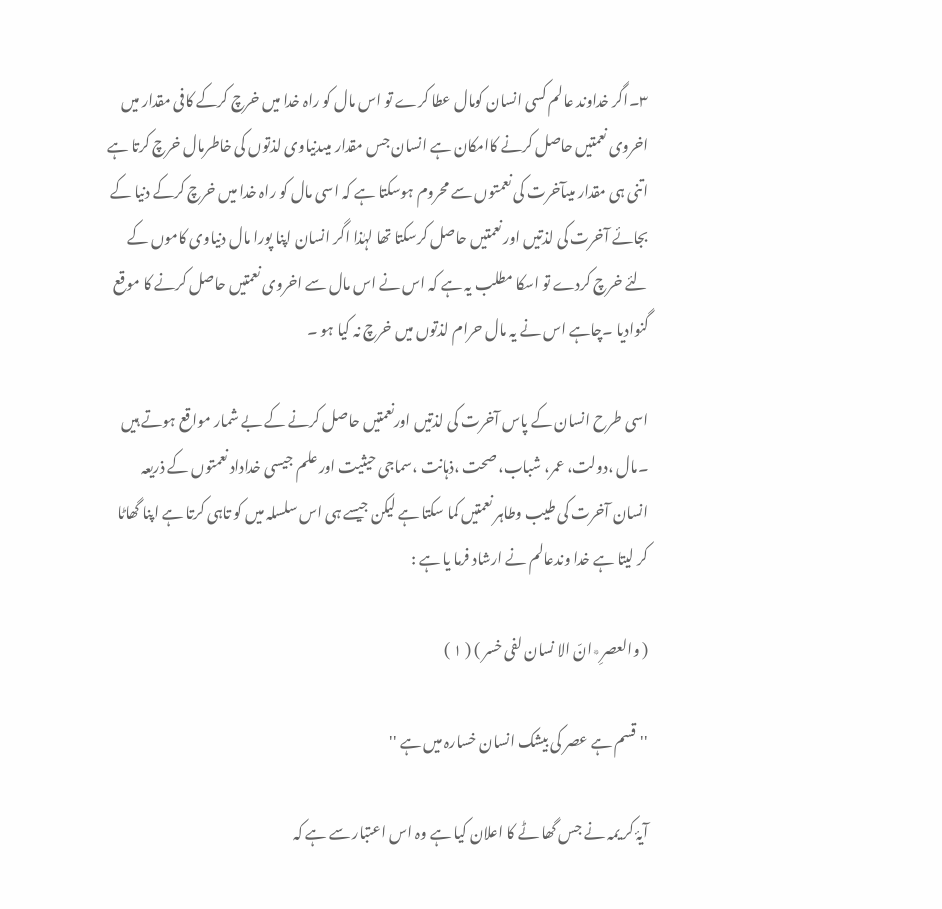۳۔اگر خداوند عالم کسی انسان کومال عطا کرے تو اس مال کو راہ خدا میں خرچ کرکے کافی مقدار میں اخروی نعمتیں حاصل کرنے کاامکان ہے انسان جس مقدار میںدنیاوی لذتوں کی خاطرمال خرچ کرتا ہے اتنی ہی مقدار میںآخرت کی نعمتوں سے محروم ہوسکتا ہے کہ اسی مال کو راہ خدا میں خرچ کرکے دنیا کے بجائے آخرت کی لذتیں اور نعمتیں حاصل کرسکتا تھا لہٰذا اگر انسان اپنا پورا مال دنیاوی کاموں کے لئے خرچ کردے تو اسکا مطلب یہ ہے کہ اس نے اس مال سے اخروی نعمتیں حاصل کرنے کا موقع گنوادیا ۔چاہے اس نے یہ مال حرام لذتوں میں خرچ نہ کیا ہو ۔

اسی طرح انسان کے پاس آخرت کی لذتیں اورنعمتیں حاصل کرنے کے بے شمار مواقع ہوتے ہیں ۔مال ،دولت، عمر، شباب، صحت ،ذہانت ،سماجی حیثیت اور علم جیسی خداداد نعمتوں کے ذریعہ انسان آخرت کی طیب وطاہر نعمتیں کما سکتا ہے لیکن جیسے ہی اس سلسلہ میں کو تاہی کرتا ہے اپنا گھاٹا کر لیتا ہے خدا وندعالم نے ارشاد فرما یا ہے :

( والعصرِ٭انّ الا نسان لفی خسر ) ( ۱ )

''قسم ہے عصر کی بیشک انسان خسارہ میں ہے ''

آیۂ کر یمہ نے جس گھا ٹے کا اعلان کیا ہے وہ اس اعتبار سے ہے کہ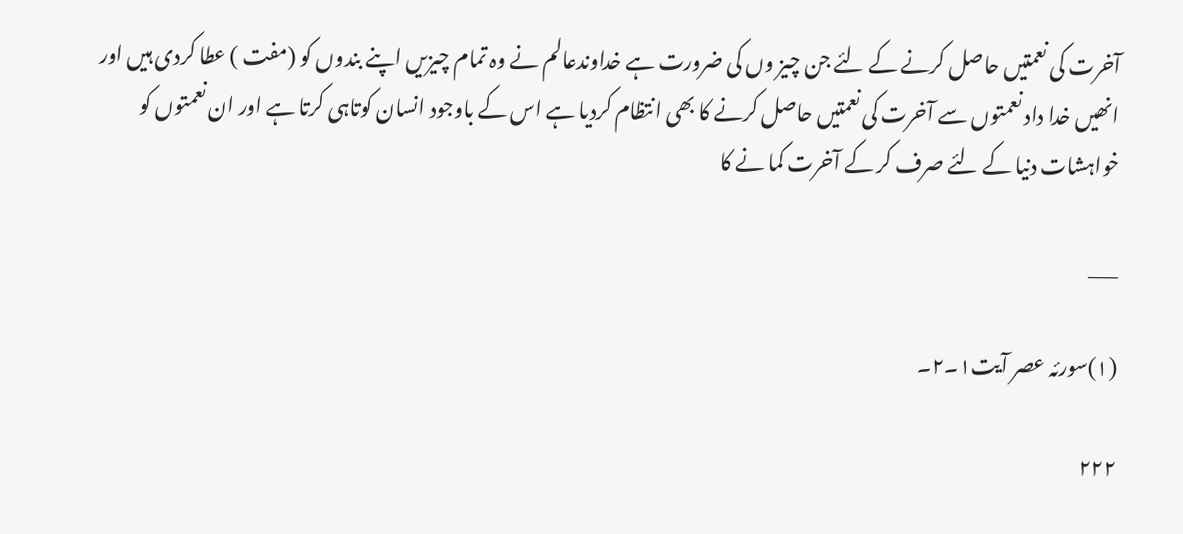آخرت کی نعمتیں حاصل کرنے کے لئے جن چیز وں کی ضرورت ہے خداوندعالم نے وہ تمام چیزیں اپنے بندوں کو (مفت ) عطا کردی ہیں اور انھیں خدا داد نعمتوں سے آخرت کی نعمتیں حاصل کرنے کا بھی انتظام کردیا ہے اس کے باوجود انسان کوتاہی کرتا ہے اور ان نعمتوں کو خواہشات دنیا کے لئے صرف کر کے آخرت کما نے کا

___

(۱)سورئہ عصر آیت۱۔۲۔

۲۲۲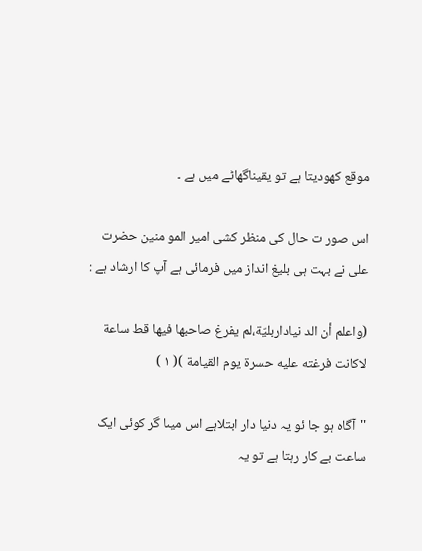موقع کھودیتا ہے تو یقیناگھاٹے میں ہے ۔

اس صور ت حال کی منظر کشی امیر المو منین حضرت علی نے بہت ہی بلیغ انداز میں فرمائی ہے آپ کا ارشاد ہے :

(واعلم أن الد نیاداربلیّة،لم یفرغ صاحبها فیها قط ساعة لاکانت فرغته علیه حسرة یوم القیامة )( ۱ )

''آگاہ ہو جا ئو یہ دنیا دار ابتلاہے اس میںا گر کوئی ایک ساعت بے کار رہتا ہے تو یہ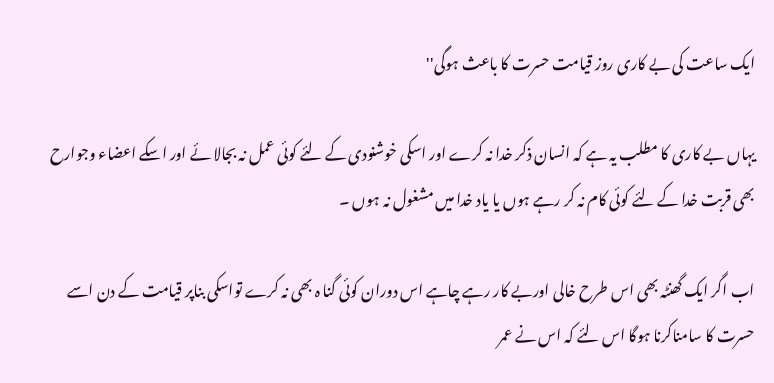ایک ساعت کی بے کاری روز قیامت حسرت کا باعث ہوگی''

یہاں بے کاری کا مطلب یہ ہے کہ انسان ذکر خدا نہ کرے اور اسکی خوشنودی کے لئے کوئی عمل نہ بجالا ئے اور اسکے اعضاء وجوارح بھی قربت خدا کے لئے کوئی کام نہ کر رہے ہوں یا یاد خدا میں مشغول نہ ہوں ۔

اب اگر ایک گھنٹہ بھی اس طرح خالی اوربے کار رہے چاہے اس دوران کوئی گنا ہ بھی نہ کرے تواسکی بناپر قیامت کے دن اسے حسرت کا سامناکرنا ہوگا اس لئے کہ اس نے عمر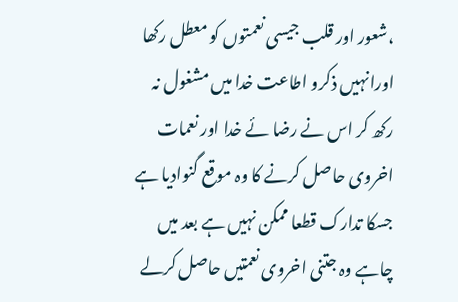،شعور اور قلب جیسی نعمتوں کو معطل رکھا اورانہیں ذکرو اطاعت خدا میں مشغول نہ رکھ کر اس نے رضا ئے خدا اور نعمات اخروی حاصل کرنے کا وہ موقع گنوادیا ہے جسکا تدارک قطعا ممکن نہیں ہے بعد میں چاہے وہ جتنی اخروی نعمتیں حاصل کرلے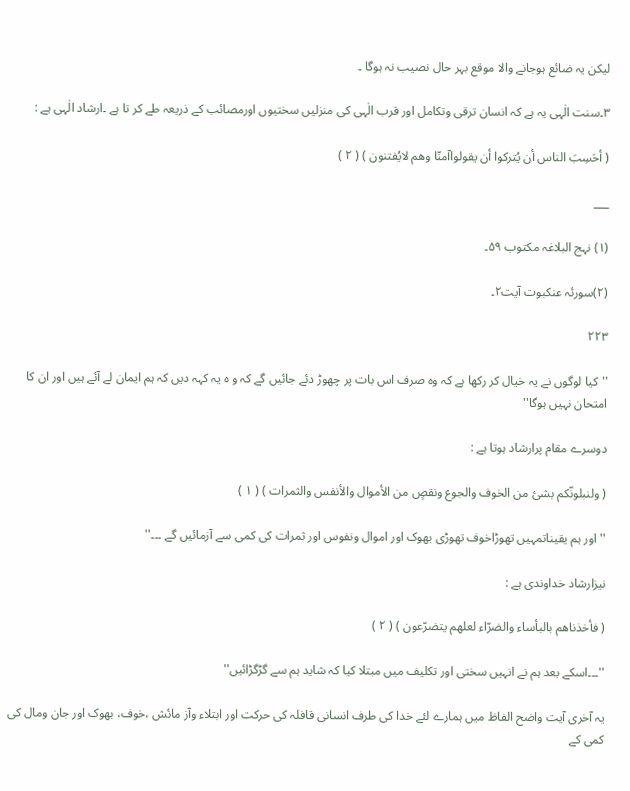لیکن یہ ضائع ہوجانے والا موقع بہر حال نصیب نہ ہوگا ۔

۳۔سنت الٰہی یہ ہے کہ انسان ترقی وتکامل اور قرب الٰہی کی منزلیں سختیوں اورمصائب کے ذریعہ طے کر تا ہے ۔ارشاد الٰہی ہے :

( أحَسِبَ الناس أن یُترکوا أن یقولواآمنّا وهم لایُفتنون ) ( ۲ )

___

(۱) نہج البلاغہ مکتوب ۵۹۔

(۲)سورئہ عنکبوت آیت۲۔

۲۲۳

''کیا لوگوں نے یہ خیال کر رکھا ہے کہ وہ صرف اس بات پر چھوڑ دئے جائیں گے کہ و ہ یہ کہہ دیں کہ ہم ایمان لے آئے ہیں اور ان کا امتحان نہیں ہوگا''

دوسرے مقام پرارشاد ہوتا ہے :

( ولنبلونّکم بشیٔ من الخوف والجوع ونقصٍ من الأموال والأنفس والثمرات ) ( ۱ )

''اور ہم یقیناتمہیں تھوڑاخوف تھوڑی بھوک اور اموال ونفوس اور ثمرات کی کمی سے آزمائیں گے ۔۔۔''

نیزارشاد خداوندی ہے :

( فأخذناهم بالبأساء والضرّاء لعلهم یتضرّعون ) ( ۲ )

''۔۔۔اسکے بعد ہم نے انہیں سختی اور تکلیف میں مبتلا کیا کہ شاید ہم سے گڑگڑائیں''

یہ آخری آیت واضح الفاظ میں ہمارے لئے خدا کی طرف انسانی قافلہ کی حرکت اور ابتلاء وآز مائش ،خوف، بھوک اور جان ومال کی کمی کے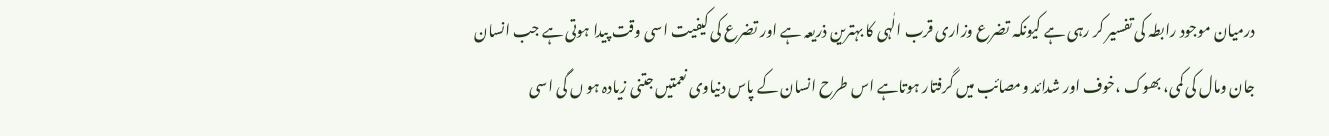درمیان موجود رابطہ کی تفسیر کر رہی ہے کیونکہ تضرع وزاری قرب الٰہی کا بہترین ذریعہ ہے اور تضرع کی کیفیت اسی وقت پیدا ہوتی ہے جب انسان جان ومال کی کمی، بھوک ،خوف اور شدائد ومصائب میں گرفتار ہوتاہے اس طرح انسان کے پاس دنیاوی نعمتیں جتنی زیادہ ہو ں گی اسی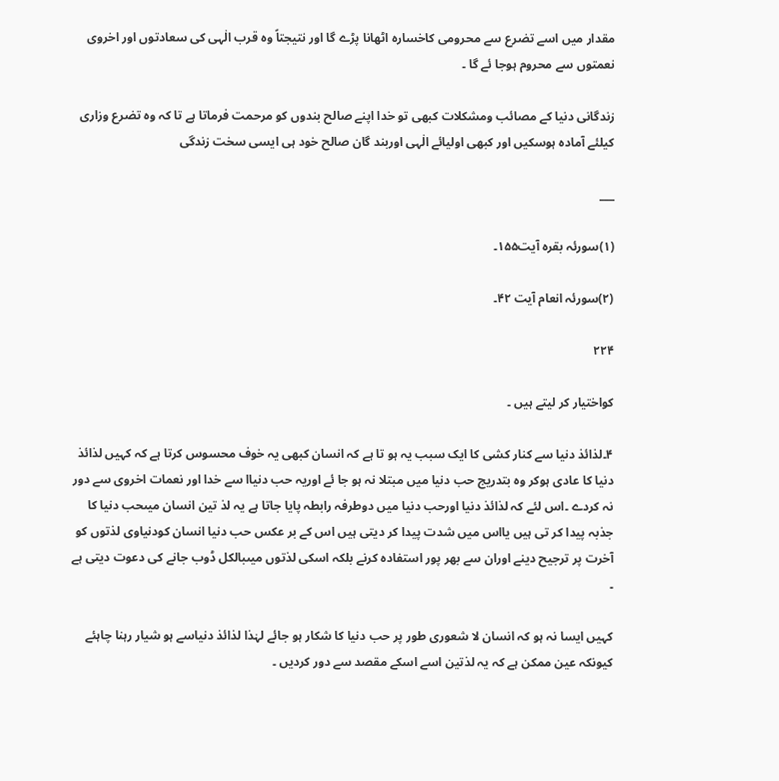مقدار میں اسے تضرع سے محرومی کاخسارہ اٹھانا پڑے گا اور نتیجتاً وہ قرب الٰہی کی سعادتوں اور اخروی نعمتوں سے محروم ہوجا ئے گا ۔

زندگانی دنیا کے مصائب ومشکلات کبھی تو خدا اپنے صالح بندوں کو مرحمت فرماتا ہے تا کہ وہ تضرع وزاری کیلئے آمادہ ہوسکیں اور کبھی اولیائے الٰہی اوربند گان صالح خود ہی ایسی سخت زندگی

___

(۱)سورئہ بقرہ آیت۱۵۵۔

(۲)سورئہ انعام آیت ۴۲۔

۲۲۴

کواختیار کر لیتے ہیں ۔

۴۔لذائذ دنیا سے کنار کشی کا ایک سبب یہ ہو تا ہے کہ انسان کبھی یہ خوف محسوس کرتا ہے کہ کہیں لذائذ دنیا کا عادی ہوکر وہ بتدریج حب دنیا میں مبتلا نہ ہو جا ئے اوریہ حب دنیاا سے خدا اور نعمات اخروی سے دور نہ کردے ۔اس لئے کہ لذائذ دنیا اورحب دنیا میں دوطرفہ رابطہ پایا جاتا ہے یہ لذ تین انسان میںحب دنیا کا جذبہ پیدا کر تی ہیں یااس میں شدت پیدا کر دیتی ہیں اس کے بر عکس حب دنیا انسان کودنیاوی لذتوں کو آخرت پر ترجیح دینے اوران سے بھر پور استفادہ کرنے بلکہ اسکی لذتوں میںبالکل ڈوب جانے کی دعوت دیتی ہے ۔

کہیں ایسا نہ ہو کہ انسان لا شعوری طور پر حب دنیا کا شکار ہو جائے لہٰذا لذائذ دنیاسے ہو شیار رہنا چاہئے کیونکہ عین ممکن ہے کہ یہ لذتین اسے اسکے مقصد سے دور کردیں ۔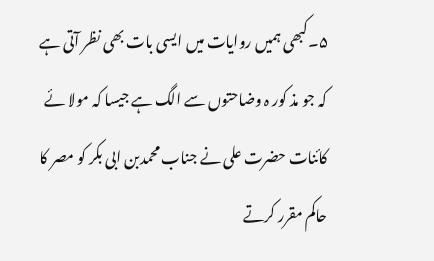۵۔کبھی ہمیں روایات میں ایسی بات بھی نظر آتی ہے کہ جو مذ کور ہ وضاحتوں سے الگ ہے جیسا کہ مولا ئے کائنات حضرت علی نے جناب محمدبن ابی بکر کو مصر کا حاکم مقرر کرتے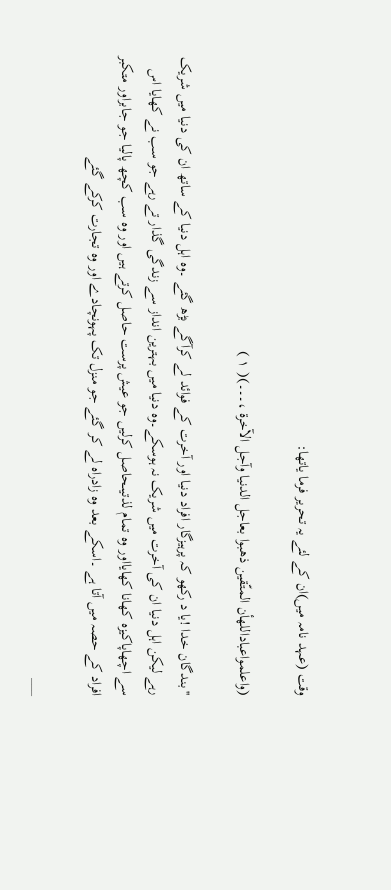وقت (عہد نامہ میں)ان کے لئے یہ تحریر فرما یاتھا:

(واعلمواعباداللهأن المتّقین ذهبوا بعاجل الدنیا وآجل الآخرة ،۔۔۔)( ۱ )

''بندگان خدا !یا د رکھو کہ پرہیزگار افراد دنیا اور آخرت کے فوائد لے کرآگے بڑھ گئے ۔وہ اہل دنیا کے ساتھ ان کی دنیا میں شریک رہے لیکن اہل دنیا ان کی آخرت میں شریک نہ ہوسکے۔وہ دنیا میں بہترین انداز سے زندگی گذار تے رہے جو سب نے کھایا اس سے اچھاپاکیزہ کھانا کھایااور وہ تمام لذتیںحاصل کرلیں جو عیش پرست حاصل کرتے ہیں اور وہ سب کچھ پالیا جو جابراور متکبر افراد کے حصہ میں آتا ہے ۔اسکے بعد وہ زادراہ لے کر گئے جو منزل تک پہونچادے اور وہ تجارت کرکے گئے

___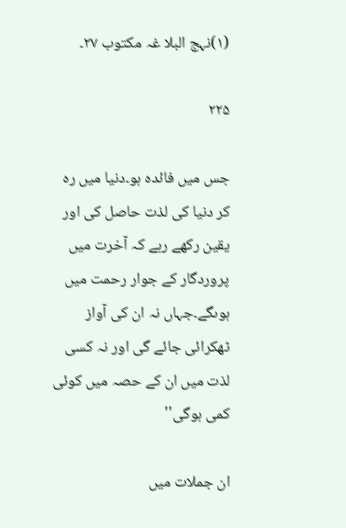(۱)نہج البلا غہ مکتوب ۲۷۔

۲۲۵

جس میں فائدہ ہو۔دنیا میں رہ کر دنیا کی لذت حاصل کی اور یقین رکھے رہے کہ آخرت میں پروردگار کے جوار رحمت میں ہوںگے۔جہاں نہ ان کی آواز ٹھکرائی جائے گی اور نہ کسی لذت میں ان کے حصہ میں کوئی کمی ہوگی''

ان جملات میں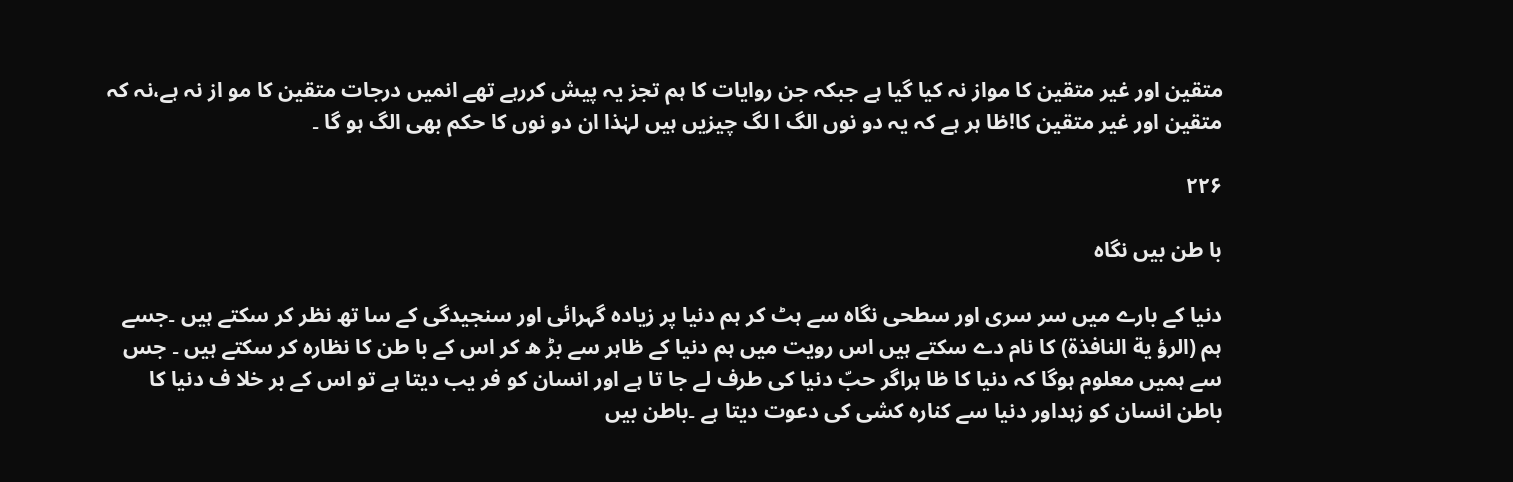متقین اور غیر متقین کا مواز نہ کیا گیا ہے جبکہ جن روایات کا ہم تجز یہ پیش کررہے تھے انمیں درجات متقین کا مو از نہ ہے،نہ کہ متقین اور غیر متقین کا!ظا ہر ہے کہ یہ دو نوں الگ ا لگ چیزیں ہیں لہٰذا ان دو نوں کا حکم بھی الگ ہو گا ۔

۲۲۶

با طن بیں نگاہ

دنیا کے بارے میں سر سری اور سطحی نگاہ سے ہٹ کر ہم دنیا پر زیادہ گہرائی اور سنجیدگی کے سا تھ نظر کر سکتے ہیں ۔جسے ہم (الرؤ یة النافذة) کا نام دے سکتے ہیں اس رویت میں ہم دنیا کے ظاہر سے بڑ ھ کر اس کے با طن کا نظارہ کر سکتے ہیں ۔ جس سے ہمیں معلوم ہوگا کہ دنیا کا ظا ہراگر حبّ دنیا کی طرف لے جا تا ہے اور انسان کو فر یب دیتا ہے تو اس کے بر خلا ف دنیا کا باطن انسان کو زہداور دنیا سے کنارہ کشی کی دعوت دیتا ہے ۔باطن بیں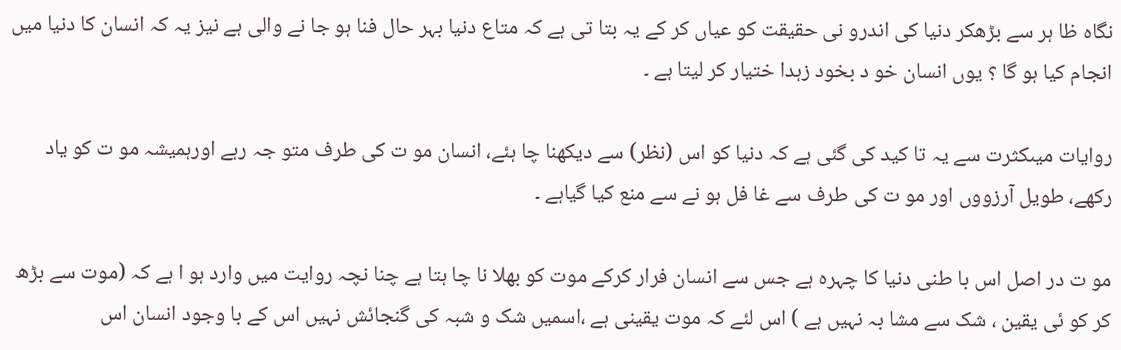نگاہ ظا ہر سے بڑھکر دنیا کی اندرو نی حقیقت کو عیاں کر کے یہ بتا تی ہے کہ متاع دنیا بہر حال فنا ہو جا نے والی ہے نیز یہ کہ انسان کا دنیا میں انجام کیا ہو گا ؟ یوں انسان خو د بخود زہدا ختیار کر لیتا ہے ۔

روایات میںکثرت سے یہ تا کید کی گئی ہے کہ دنیا کو اس (نظر) سے دیکھنا چا ہئے، انسان مو ت کی طرف متو جہ رہے اورہمیشہ مو ت کو یاد رکھے، طویل آرزووں اور مو ت کی طرف سے غا فل ہو نے سے منع کیا گیاہے ۔

مو ت در اصل اس با طنی دنیا کا چہرہ ہے جس سے انسان فرار کرکے موت کو بھلا نا چا ہتا ہے چنا نچہ روایت میں وارد ہو ا ہے کہ (موت سے بڑھ کر کو ئی یقین ، شک سے مشا بہ نہیں ہے ) اس لئے کہ موت یقینی ہے ،اسمیں شک و شبہ کی گنجائش نہیں اس کے با وجود انسان اس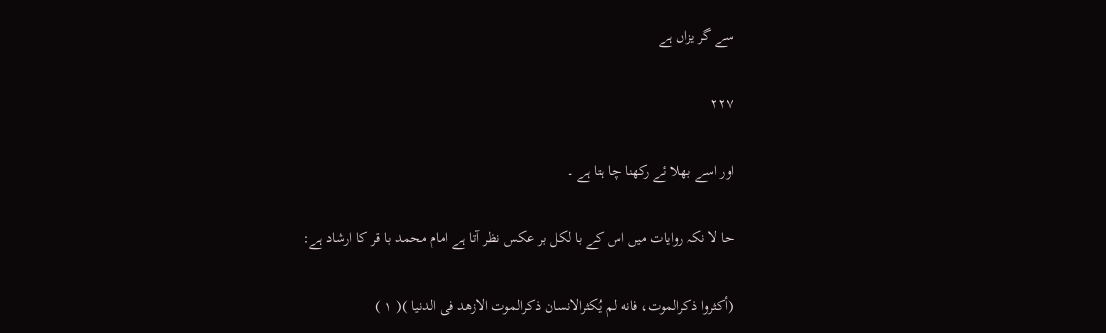سے گر یزاں ہے

۲۲۷

اور اسے بھلا ئے رکھنا چا ہتا ہے ۔

حا لا نکہ روایات میں اس کے با لکل بر عکس نظر آتا ہے امام محمد با قر کا ارشاد ہے:

(أکثروا ذکرالموت، فانه لم یُکثرالانسان ذکرالموت الازهد فی الدنیا )( ۱ )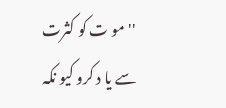'' مو ت کو کثرت سے یا د کرو کیو نکہ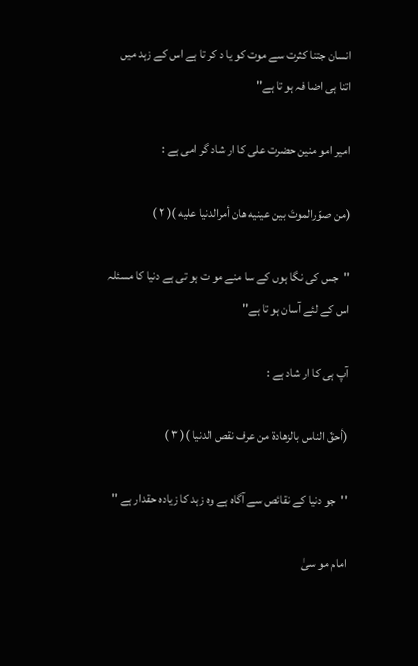انسان جتنا کثرت سے موت کو یا د کر تا ہے اس کے زہد میں اتنا ہی اضا فہ ہو تا ہے''

امیر امو منین حضرت علی کا ار شاد گر امی ہے :

(من صوّرالموتَ بین عینیه هان أمرالدنیا علیه )( ۲ )

''جس کی نگا ہوں کے سا منے مو ت ہو تی ہے دنیا کا مسئلہ اس کے لئے آسان ہو تا ہے''

آپ ہی کا ار شاد ہے :

(أحقّ الناس بالزهادة من عرف نقص الدنیا )( ۳ )

''جو دنیا کے نقائص سے آگاہ ہے وہ زہد کا زیادہ حقدار ہے ''

امام مو سیٰ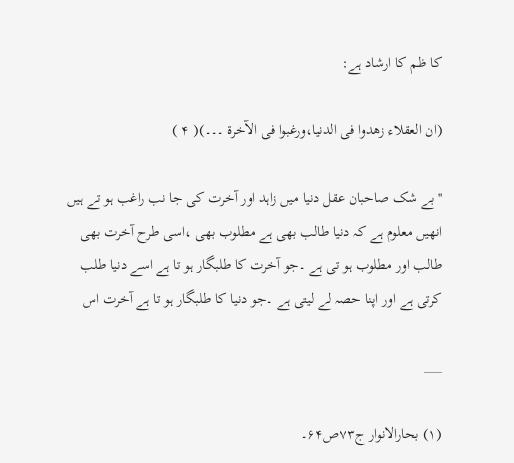کا ظم کا ارشاد ہے:

(ان العقلاء زهدوا فی الدنیا،ورغبوا فی الآخرة ۔۔۔)( ۴ )

''بے شک صاحبان عقل دنیا میں زاہد اور آخرت کی جا نب راغب ہو تے ہیں انھیں معلوم ہے کہ دنیا طالب بھی ہے مطلوب بھی ،اسی طرح آخرت بھی طالب اور مطلوب ہو تی ہے ۔جو آخرت کا طلبگار ہو تا ہے اسے دنیا طلب کرتی ہے اور اپنا حصہ لے لیتی ہے ۔جو دنیا کا طلبگار ہو تا ہے آخرت اس

___

(۱) بحارالانوار ج۷۳ص۶۴۔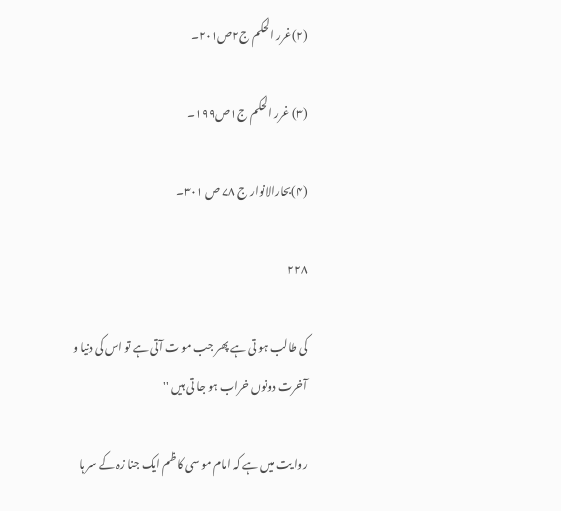(۲)غرر الحکم ج۲ص۲۰۱۔

(۳) غرر الحکم ج۱ص۱۹۹۔

(۴)بحارالانوار ج ۷۸ ص ۳۰۱۔

۲۲۸

کی طالب ہو تی ہے پھر جب مو ت آتی ہے تو اس کی دنیا و آخرت دونوں خراب ہو جا تی ہیں ''

روا یت میں ہے کہ امام مو سی کا ظم ایک جنا زہ کے سر ہا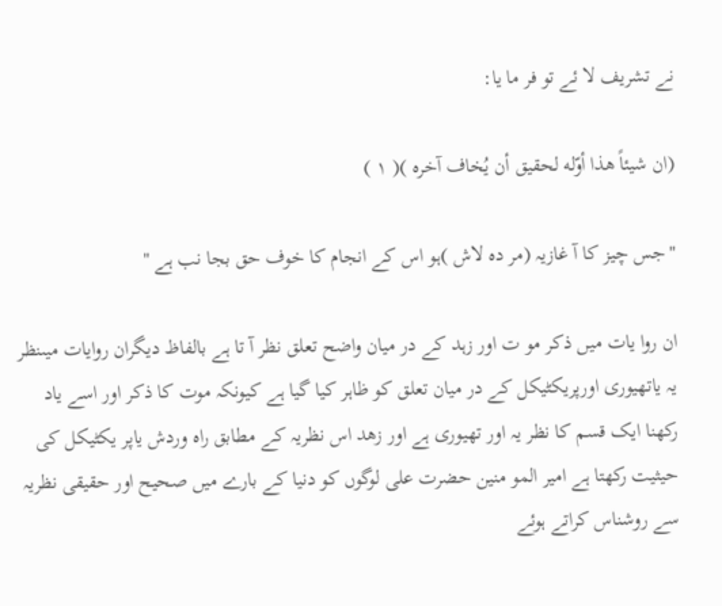نے تشریف لا ئے تو فر ما یا:

(ان شیئاً هذا أوّله لحقیق أن یُخاف آخره )( ۱ )

''جس چیز کا آ غازیہ (مر دہ لاش )ہو اس کے انجام کا خوف حق بجا نب ہے ''

ان روا یات میں ذکر مو ت اور زہد کے در میان واضح تعلق نظر آ تا ہے بالفاظ دیگران روایات میںنظر یہ یاتھیوری اورپریکٹیکل کے در میان تعلق کو ظاہر کیا گیا ہے کیونکہ موت کا ذکر اور اسے یاد رکھنا ایک قسم کا نظر یہ اور تھیوری ہے اور زھد اس نظریہ کے مطابق راہ وردش یاپر یکٹیکل کی حیثیت رکھتا ہے امیر المو منین حضرت علی لوگوں کو دنیا کے بارے میں صحیح اور حقیقی نظریہ سے روشناس کراتے ہوئے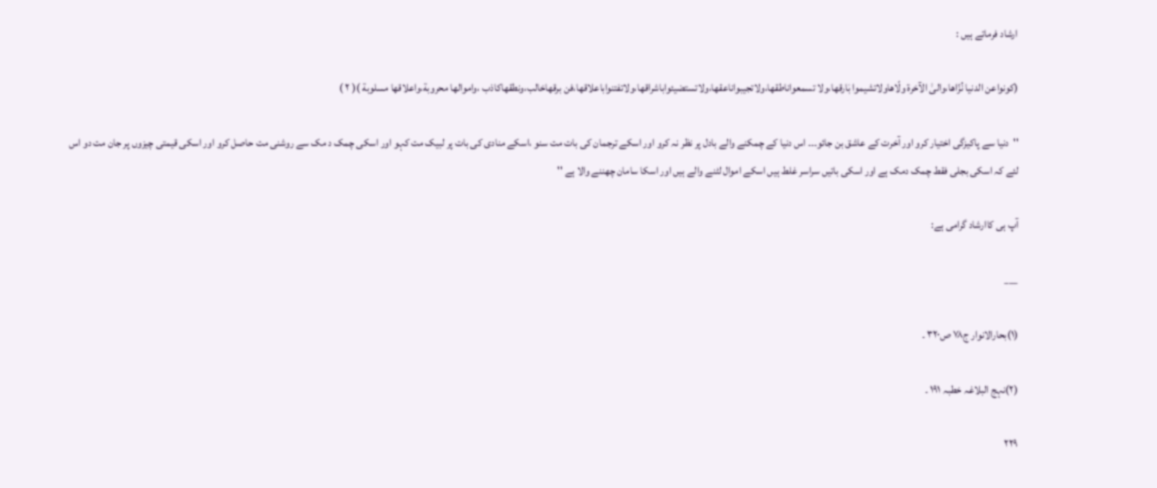ارشاد فرماتے ہیں :

(کونواعن الدنیا نُزّاها،والیٰ الآخرة ولّاهاولاتشیموا بٰارقها،ولا تسمعواناطقها،ولاتجیبواناعقها،ولاتستضیئواباشراقها،ولاتفتنواباعلاقها،فن برقهاخالب،ونطقهاکاذب ،واموالها محروبة،واعلاقها مسلوبة )( ۲ )

''دنیا سے پاکیزگی اختیار کرو اور آخرت کے عاشق بن جائو۔۔۔ اس دنیا کے چمکنے والے بادل پر نظر نہ کرو اور اسکے ترجمان کی بات مت سنو ،اسکے منادی کی بات پر لبیک مت کہو اور اسکی چمک د مک سے روشنی مت حاصل کرو اور اسکی قیمتی چیزوں پر جان مت دو اس لئے کہ اسکی بجلی فقط چمک دمک ہے اور اسکی باتیں سراسر غلط ہیں اسکے اموال لٹنے والے ہیں اور اسکا سامان چھننے والا ہے ''

آپ ہی کاارشاد گرامی ہے:

___

(۱)بحارالانوار ج۷۸ ص۳۲۰ ۔

(۲)نہج البلاغہ خطبہ ۱۹۱ ۔

۲۲۹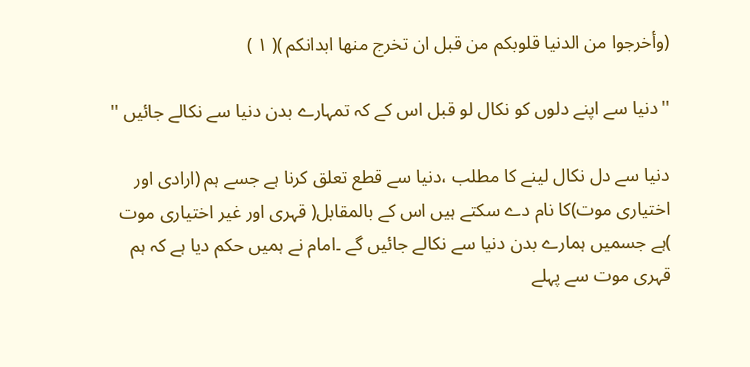(وأخرجوا من الدنیا قلوبکم من قبل ان تخرج منها ابدانکم )( ۱ )

''دنیا سے اپنے دلوں کو نکال لو قبل اس کے کہ تمہارے بدن دنیا سے نکالے جائیں ''

دنیا سے دل نکال لینے کا مطلب ،دنیا سے قطع تعلق کرنا ہے جسے ہم (ارادی اور اختیاری موت)کا نام دے سکتے ہیں اس کے بالمقابل( قہری اور غیر اختیاری موت )ہے جسمیں ہمارے بدن دنیا سے نکالے جائیں گے ۔امام نے ہمیں حکم دیا ہے کہ ہم قہری موت سے پہلے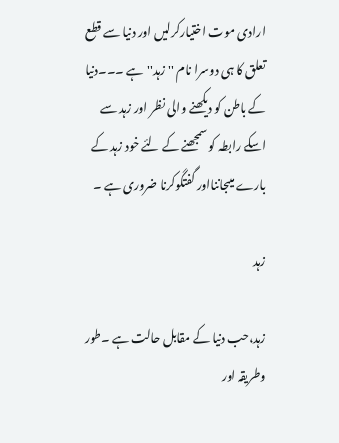ارادی موت اختیارکرلیں اور دنیا سے قطع تعلق کا ہی دوسرا نام ''زہد''ہے ۔۔۔دنیا کے باطن کو دیکھنے والی نظر اور زہد سے اسکے رابطہ کو سمجھنے کے لئے خود زہد کے بارے میںجاننااور گفتگوکرنا ضروری ہے ۔

زہد

زہد،حب دنیا کے مقابل حالت ہے ۔طور وطریقہ اور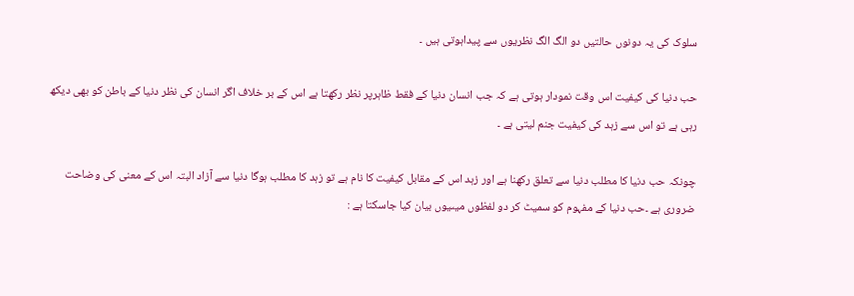سلوک کی یہ دونوں حالتیں دو الگ الگ نظریوں سے پیداہوتی ہیں ۔

حب دنیا کی کیفیت اس وقت نمودار ہوتی ہے کہ جب انسان دنیا کے فقط ظاہرپر نظر رکھتا ہے اس کے بر خلاف اگر انسان کی نظر دنیا کے باطن کو بھی دیکھ رہی ہے تو اس سے زہد کی کیفیت جنم لیتی ہے ۔

چونکہ حب دنیا کا مطلب دنیا سے تعلق رکھنا ہے اور زہد اس کے مقابل کیفیت کا نام ہے تو زہد کا مطلب ہوگا دنیا سے آزاد البتہ اس کے معنی کی وضاحت ضروری ہے ۔حب دنیا کے مفہوم کو سمیٹ کر دو لفظوں میںیوں بیان کیا جاسکتا ہے :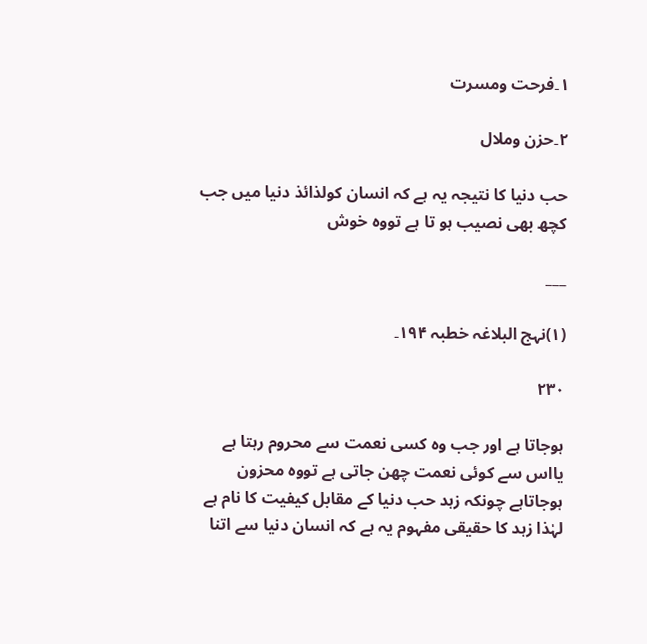۱۔فرحت ومسرت

۲۔حزن وملال

حب دنیا کا نتیجہ یہ ہے کہ انسان کولذائذ دنیا میں جب کچھ بھی نصیب ہو تا ہے تووہ خوش

___

(۱)نہج البلاغہ خطبہ ۱۹۴۔

۲۳۰

ہوجاتا ہے اور جب وہ کسی نعمت سے محروم رہتا ہے یااس سے کوئی نعمت چھن جاتی ہے تووہ محزون ہوجاتاہے چونکہ زہد حب دنیا کے مقابل کیفیت کا نام ہے لہٰذا زہد کا حقیقی مفہوم یہ ہے کہ انسان دنیا سے اتنا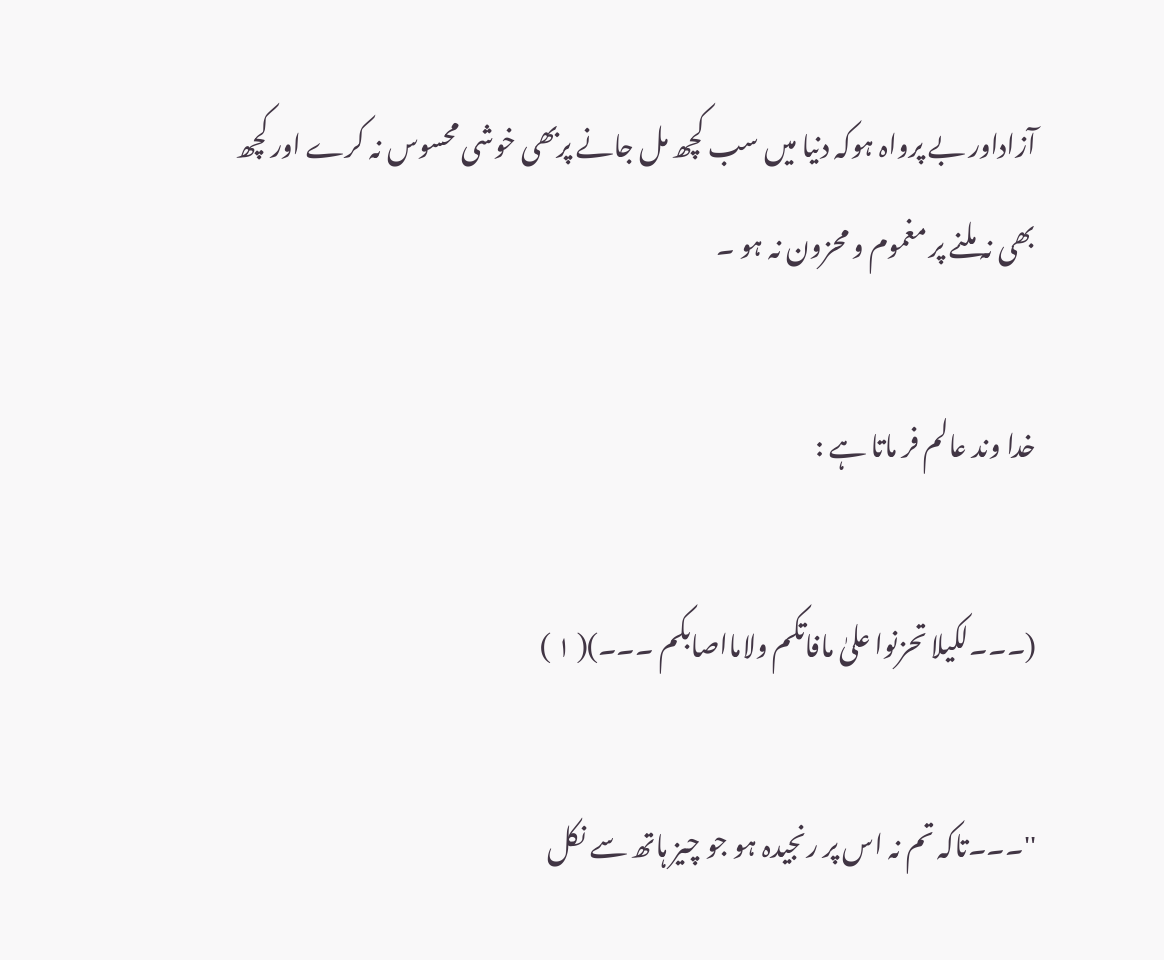آزاداور بے پرواہ ہوکہ دنیا میں سب کچھ مل جانے پربھی خوشی محسوس نہ کرے اور کچھ بھی نہ ملنے پر مغموم و محزون نہ ہو ۔

خدا وند عالم فر ماتا ہے :

(۔۔۔لکیلا تحزنوا علیٰ مافاتکم ولامااصابکم ۔۔۔)( ۱ )

''۔۔۔تاکہ تم نہ اس پر رنجیدہ ہو جو چیز ہاتھ سے نکل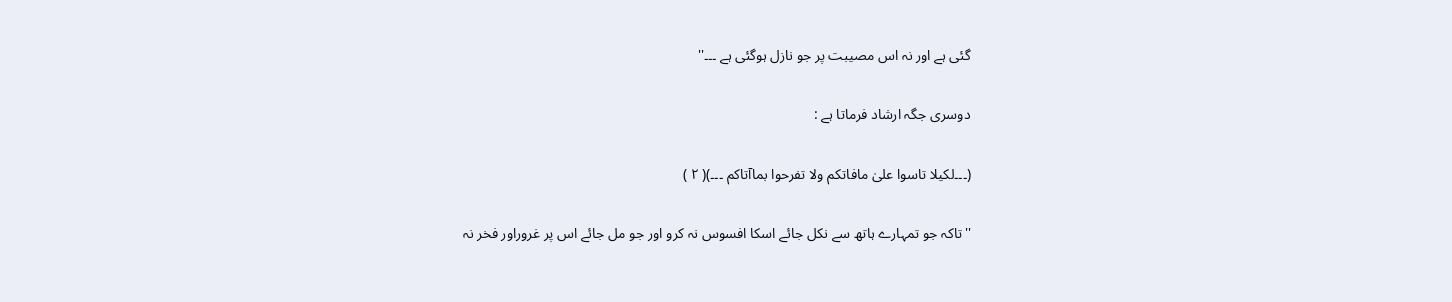گئی ہے اور نہ اس مصیبت پر جو نازل ہوگئی ہے ۔۔۔''

دوسری جگہ ارشاد فرماتا ہے :

(۔۔۔لکیلا تاسوا علیٰ مافاتکم ولا تفرحوا بماآتاکم ۔۔۔)( ۲ )

''تاکہ جو تمہارے ہاتھ سے نکل جائے اسکا افسوس نہ کرو اور جو مل جائے اس پر غروراور فخر نہ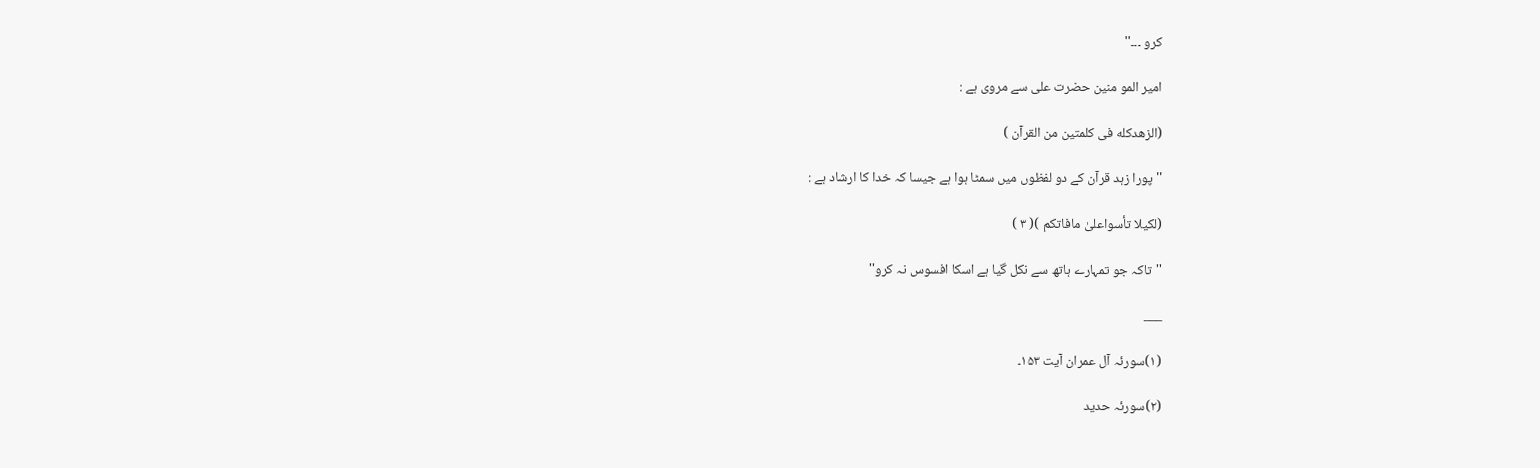کرو ۔۔۔''

امیر المو منین حضرت علی سے مروی ہے :

(الزهدکله فی کلمتین من القرآن )

''پورا زہد قرآن کے دو لفظوں میں سمٹا ہوا ہے جیسا کہ خدا کا ارشاد ہے :

(لکیلا تأسواعلیٰ مافاتکم )( ۳ )

''تاکہ جو تمہارے ہاتھ سے نکل گیا ہے اسکا افسوس نہ کرو''

___

(۱)سورئہ آل عمران آیت ۱۵۳۔

(۲)سورئہ حدید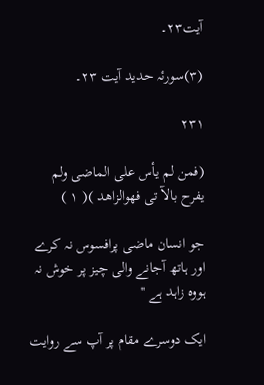آیت۲۳۔

(۳)سورئہ حدید آیت ۲۳۔

۲۳۱

(فمن لم یأس علی الماضی ولم یفرح بالآ تی فهوالزاهد )( ۱ )

جو انسان ماضی پرافسوس نہ کرے اور ہاتھ آجانے والی چیز پر خوش نہ ہووہ زاہد ہے ''

ایک دوسرے مقام پر آپ سے روایت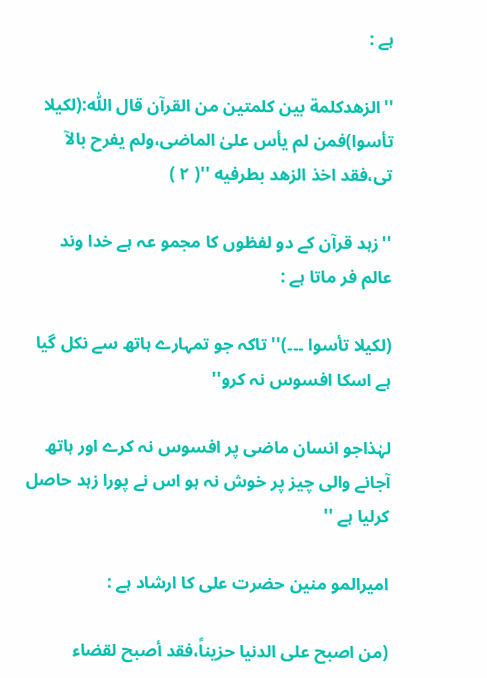ہے :

''الزهدکلمة بین کلمتین من القرآن قال اللّٰه:(لکیلا تأسوا)فمن لم یأس علیٰ الماضی،ولم یفرح بالآ تی،فقد اخذ الزهد بطرفیه ''( ۲ )

''زہد قرآن کے دو لفظوں کا مجمو عہ ہے خدا وند عالم فر ماتا ہے :

(لکیلا تأسوا ۔۔۔)''تاکہ جو تمہارے ہاتھ سے نکل گیا ہے اسکا افسوس نہ کرو''

لہٰذاجو انسان ماضی پر افسوس نہ کرے اور ہاتھ آجانے والی چیز پر خوش نہ ہو اس نے پورا زہد حاصل کرلیا ہے ''

امیرالمو منین حضرت علی کا ارشاد ہے :

(من اصبح علی الدنیا حزیناً،فقد أصبح لقضاء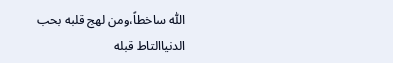اللّٰه ساخطاً،ومن لهج قلبه بحب الدنیاالتاط قبله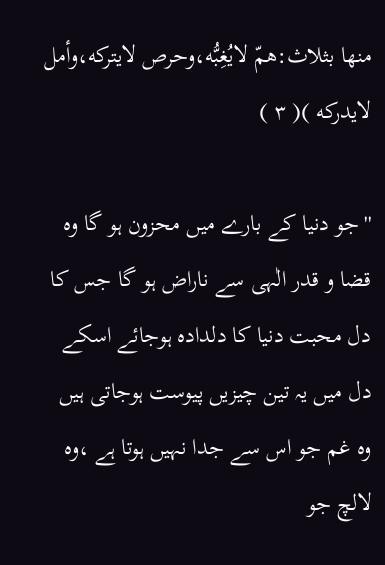منها بثلاث:همّ لایُغِبُّه،وحرص لایترکه،وأمل لایدرکه )( ۳ )

''جو دنیا کے بارے میں محزون ہو گا وہ قضا و قدر الٰہی سے ناراض ہو گا جس کا دل محبت دنیا کا دلدادہ ہوجائے اسکے دل میں یہ تین چیزیں پیوست ہوجاتی ہیں وہ غم جو اس سے جدا نہیں ہوتا ہے ،وہ لالچ جو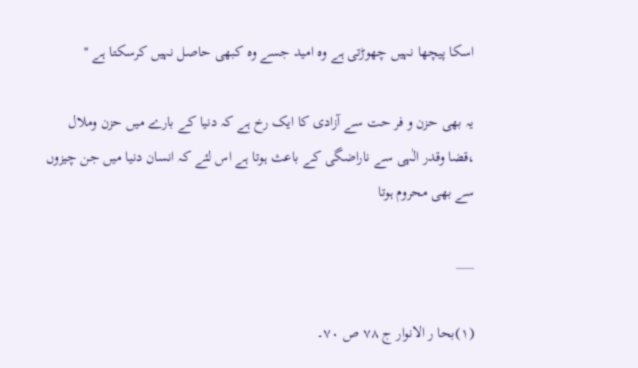اسکا پیچھا نہیں چھوڑتی ہے وہ امید جسے وہ کبھی حاصل نہیں کرسکتا ہے ''

یہ بھی حزن و فر حت سے آزادی کا ایک رخ ہے کہ دنیا کے بارے میں حزن وملال ،قضا وقدر الٰہی سے ناراضگی کے باعث ہوتا ہے اس لئے کہ انسان دنیا میں جن چیزوں سے بھی محروم ہوتا

___

(۱)بحا ر الانوار ج ۷۸ ص ۷۰۔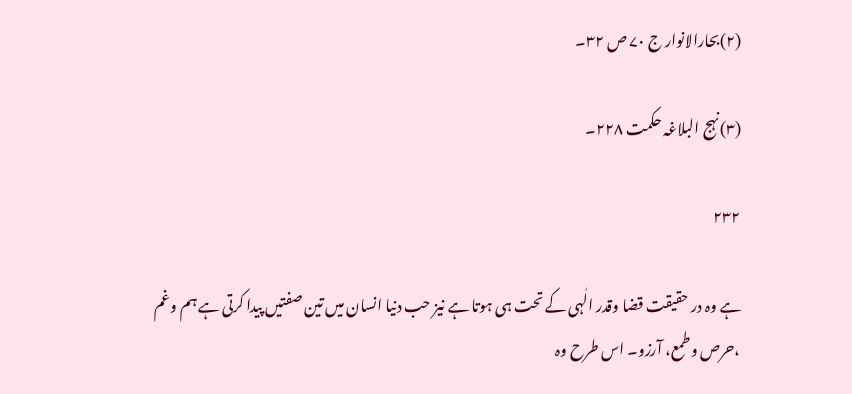(۲)بحارالانوار ج ۷۰ ص ۳۲۔

(۳)نہج البلاغہ حکمت ۲۲۸۔

۲۳۲

ہے وہ در حقیقت قضا وقدر الٰہی کے تحت ہی ہوتا ہے نیز حب دنیا انسان میں تین صفتیں پیدا کرتی ہے ہم وغم ،حرص وطمع، آرزو۔ اس طرح وہ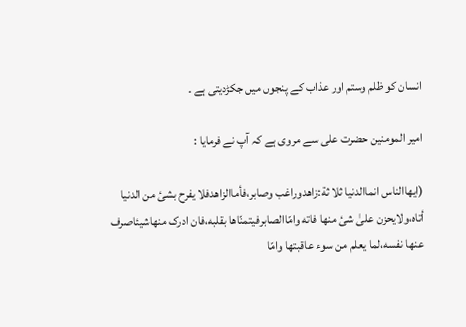انسان کو ظلم وستم اور عذاب کے پنجوں میں جکڑدیتی ہے ۔

امیر المومنین حضرت علی سے مروی ہے کہ آپ نے فرمایا :

(ایهاالناس انماالدنیا ثلا ثة:زاهدوراغب وصابر،فأماالزاهدفلا یفرح بشیٔ من الدنیا أتاه،ولایحزن علیٰ شیٔ منها فاته وامّاالصابرفیتمنّاها بقلبه،فان ادرک منهاشیئاصرف عنها نفسه،لما یعلم من سوء عاقبتها وامّا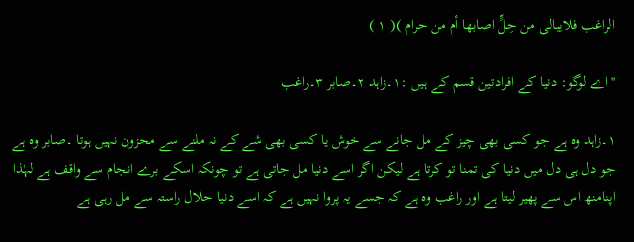الراغب فلایبالی من حِلٍّ اصابها أم من حرام )( ۱ )

''اے لوگو: دنیا کے افرادتین قسم کے ہیں :۱۔زاہد ۲۔صابر ۳۔راغب

۱۔زاہد وہ ہے جو کسی بھی چیز کے مل جانے سے خوش یا کسی بھی شے کے نہ ملنے سے محزون نہیں ہوتا ۔صابر وہ ہے جو دل ہی دل میں دنیا کی تمنا تو کرتا ہے لیکن اگر اسے دنیا مل جاتی ہے تو چونکہ اسکے برے انجام سے واقف ہے لہٰذا اپنامنھ اس سے پھیر لیتا ہے اور راغب وہ ہے کہ جسے یہ پروا نہیں ہے کہ اسے دنیا حلال راستہ سے مل رہی ہے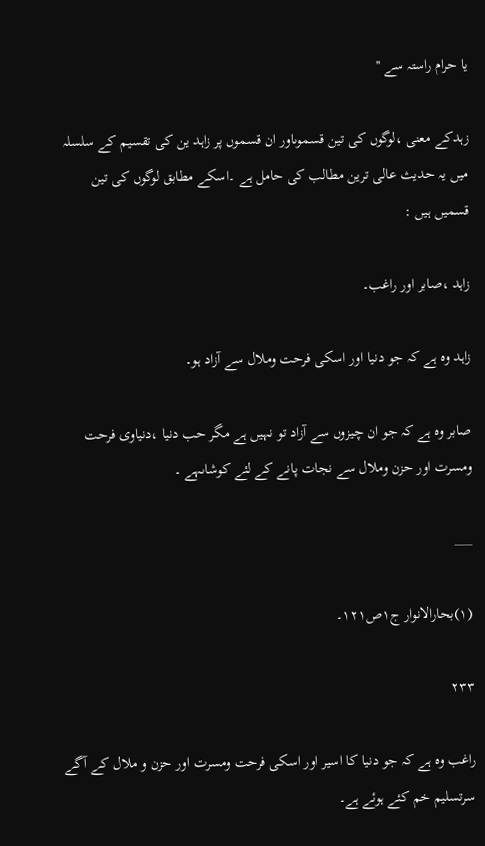یا حرام راستہ سے ''

زہدکے معنی ،لوگوں کی تین قسموںاور ان قسموں پر زاہد ین کی تقسیم کے سلسلہ میں یہ حدیث عالی ترین مطالب کی حامل ہے ۔اسکے مطابق لوگوں کی تین قسمیں ہیں :

زاہد ،صابر اور راغب۔

زاہد وہ ہے کہ جو دنیا اور اسکی فرحت وملال سے آزاد ہو۔

صابر وہ ہے کہ جو ان چیزوں سے آزاد تو نہیں ہے مگر حب دنیا ،دنیاوی فرحت ومسرت اور حزن وملال سے نجات پانے کے لئے کوشاںہے ۔

___

(۱)بحارالانوار ج۱ص۱۲۱۔

۲۳۳

راغب وہ ہے کہ جو دنیا کا اسیر اور اسکی فرحت ومسرت اور حزن و ملال کے آگے سرتسلیم خم کئے ہوئے ہے۔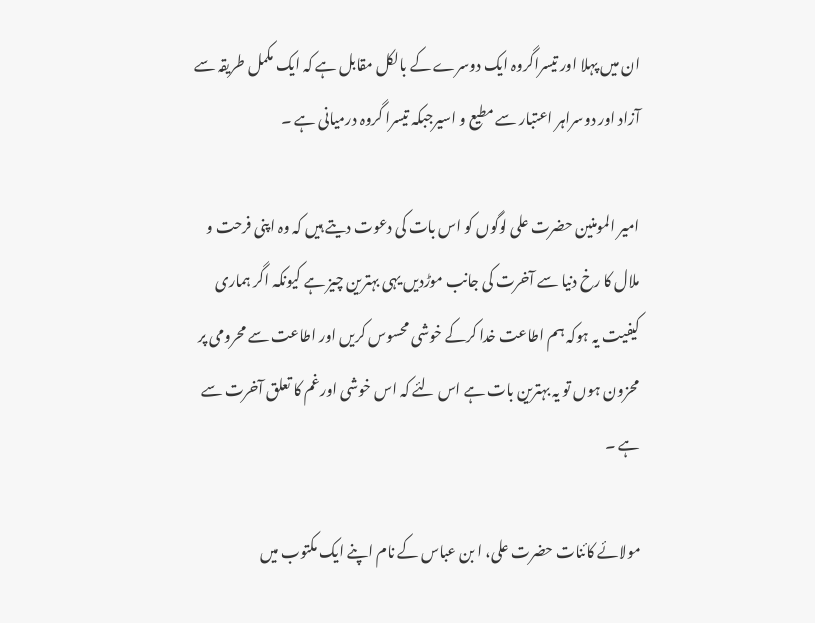ان میں پہلا اور تیسراگروہ ایک دوسرے کے بالکل مقابل ہے کہ ایک مکمل طریقہ سے آزاد اور دوسراہر اعتبار سے مطیع و اسیرجبکہ تیسرا گروہ درمیانی ہے ۔

امیر المومنین حضرت علی لوگوں کو اس بات کی دعوت دیتے ہیں کہ وہ اپنی فرحت و ملال کا رخ دنیا سے آخرت کی جانب موڑدیں یہی بہترین چیز ہے کیونکہ اگر ہماری کیفیت یہ ہوکہ ہم اطاعت خدا کرکے خوشی محسوس کریں اور اطاعت سے محرومی پر محزون ہوں تو یہ بہترین بات ہے اس لئے کہ اس خوشی اورغم کا تعلق آخرت سے ہے ۔

مولائے کائنات حضرت علی، ا بن عباس کے نام اپنے ایک مکتوب میں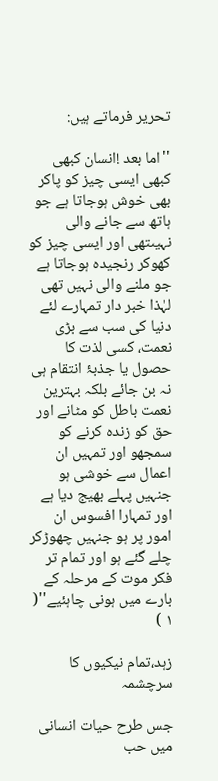تحریر فرماتے ہیں:

''اما بعد !انسان کبھی کبھی ایسی چیز کو پاکر بھی خوش ہوجاتا ہے جو ہاتھ سے جانے والی نہیںتھی اور ایسی چیز کو کھوکر رنجیدہ ہوجاتا ہے جو ملنے والی نہیں تھی لہٰذا خبر دار تمہارے لئے دنیا کی سب سے بڑی نعمت، کسی لذت کا حصول یا جذبۂ انتقام ہی نہ بن جائے بلکہ بہترین نعمت باطل کو مٹانے اور حق کو زندہ کرنے کو سمجھو اور تمہیں ان اعمال سے خوشی ہو جنہیں پہلے بھیج دیا ہے اور تمہارا افسوس ان امور پر ہو جنہیں چھوڑکر چلے گئے ہو اور تمام تر فکر موت کے مرحلہ کے بارے میں ہونی چاہئیے''( ۱ )

زہد،تمام نیکیوں کا سرچشمہ

جس طرح حیات انسانی میں حب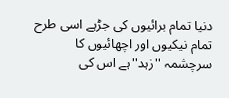دنیا تمام برائیوں کی جڑہے اسی طرح تمام نیکیوں اور اچھائیوں کا سرچشمہ ''زہد''ہے اس کی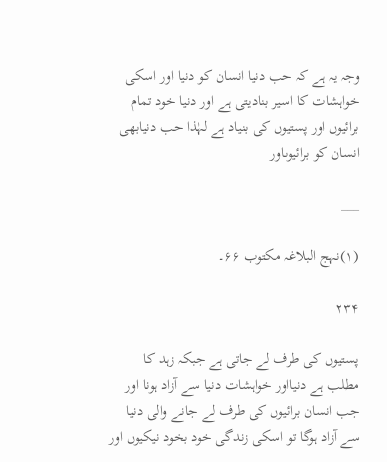وجہ یہ ہے کہ حب دنیا انسان کو دنیا اور اسکی خواہشات کا اسیر بنادیتی ہے اور دنیا خود تمام برائیوں اور پستیوں کی بنیاد ہے لہٰذا حب دنیابھی انسان کو برائیوںاور

___

(۱)نہج البلاغہ مکتوب ۶۶۔

۲۳۴

پستیوں کی طرف لے جاتی ہے جبکہ زہد کا مطلب ہے دنیااور خواہشات دنیا سے آزاد ہونا اور جب انسان برائیوں کی طرف لے جانے والی دنیا سے آزاد ہوگا تو اسکی زندگی خود بخود نیکیوں اور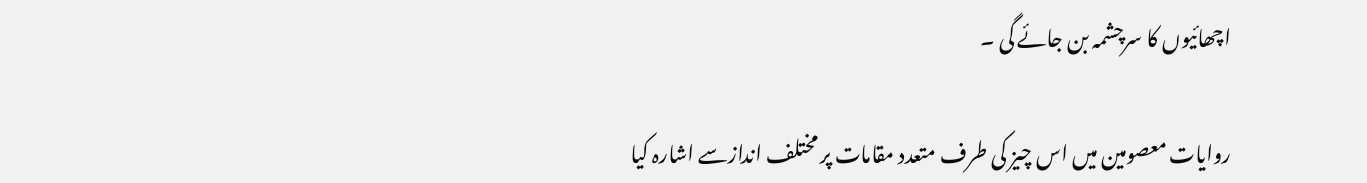اچھائیوں کا سرچشمہ بن جائے گی ۔

روایات معصومین میں اس چیز کی طرف متعدد مقامات پر مختلف اندازسے اشارہ کیا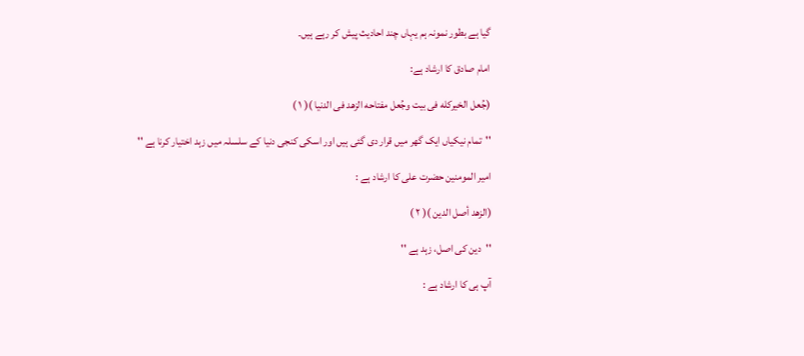گیا ہے بطور نمونہ ہم یہاں چند احادیث پیش کر رہے ہیں۔

امام صادق کا ارشاد ہے:

(جُعل الخیرکله فی بیت وجُعل مفتاحه الزهد فی الدنیا )( ۱ )

''تمام نیکیاں ایک گھر میں قرار دی گئی ہیں اور اسکی کنجی دنیا کے سلسلہ میں زہد اختیار کرنا ہے ''

امیر المومنین حضرت علی کا ارشاد ہے :

(الزهد أصل الدین )( ۲ )

''دین کی اصل، زہد ہے ''

آپ ہی کا ارشاد ہے :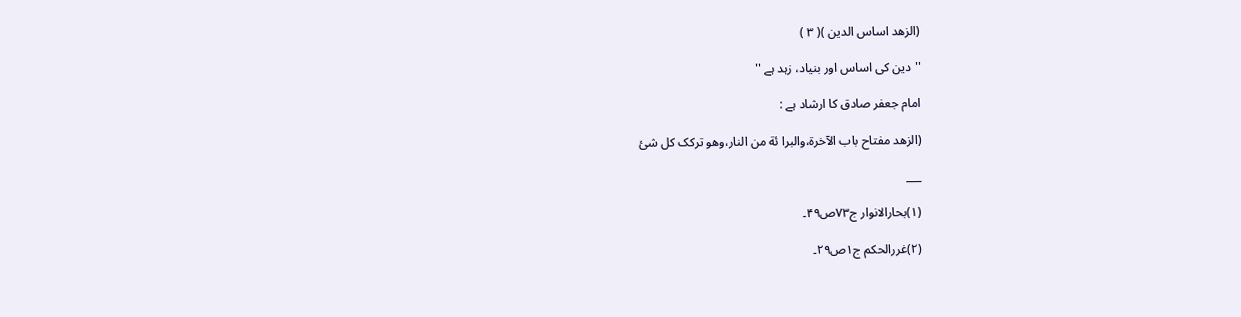(الزهد اساس الدین )( ۳ )

''دین کی اساس اور بنیاد، زہد ہے ''

امام جعفر صادق کا ارشاد ہے :

(الزهد مفتاح باب الآخرة،والبرا ئة من النار،وهو ترکک کل شیٔ

___

(۱)بحارالانوار ج۷۳ص۴۹۔

(۲)غررالحکم ج۱ص۲۹۔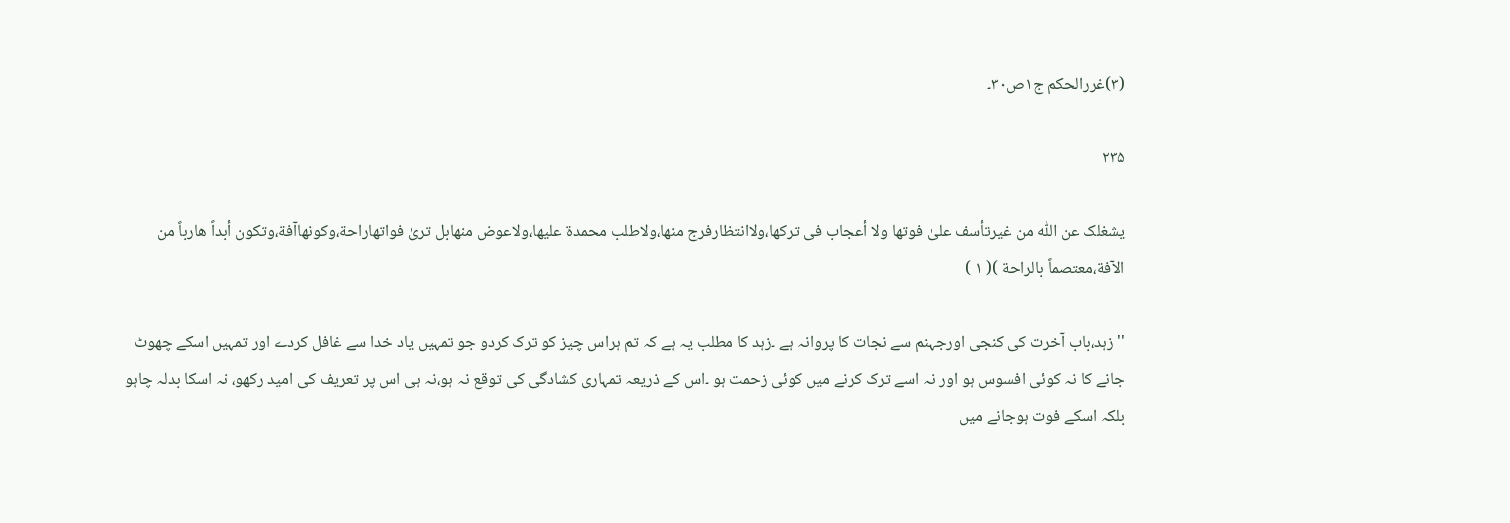(۳)غررالحکم ج۱ص۳۰۔

۲۳۵

یشغلک عن اللّٰه من غیرتأسف علیٰ فوتها ولا أعجاب فی ترکها،ولاانتظارفرج منها،ولاطلب محمدة علیها،ولاعوض منهابل تریٰ فواتهاراحة،وکونهاآفة،وتکون أبداً هارباً من الآفة،معتصماً بالراحة )( ۱ )

''زہد،باب آخرت کی کنجی اورجہنم سے نجات کا پروانہ ہے ۔زہد کا مطلب یہ ہے کہ تم ہراس چیز کو ترک کردو جو تمہیں یاد خدا سے غافل کردے اور تمہیں اسکے چھوٹ جانے کا نہ کوئی افسوس ہو اور نہ اسے ترک کرنے میں کوئی زحمت ہو ۔اس کے ذریعہ تمہاری کشادگی کی توقع نہ ہو،نہ ہی اس پر تعریف کی امید رکھو، نہ اسکا بدلہ چاہو بلکہ اسکے فوت ہوجانے میں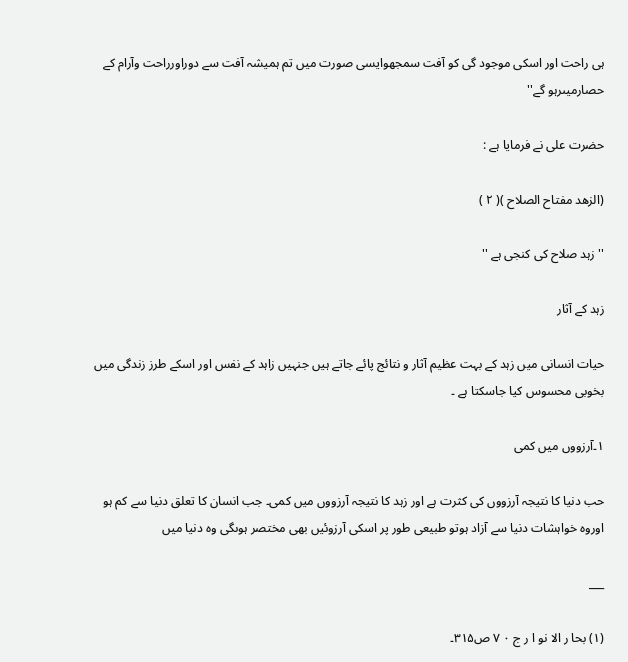ہی راحت اور اسکی موجود گی کو آفت سمجھوایسی صورت میں تم ہمیشہ آفت سے دوراورراحت وآرام کے حصارمیںرہو گے''

حضرت علی نے فرمایا ہے :

(الزهد مفتاح الصلاح )( ۲ )

''زہد صلاح کی کنجی ہے ''

زہد کے آثار

حیات انسانی میں زہد کے بہت عظیم آثار و نتائج پائے جاتے ہیں جنہیں زاہد کے نفس اور اسکے طرز زندگی میں بخوبی محسوس کیا جاسکتا ہے ۔

۱۔آرزووں میں کمی

حب دنیا کا نتیجہ آرزووں کی کثرت ہے اور زہد کا نتیجہ آرزووں میں کمی۔ جب انسان کا تعلق دنیا سے کم ہو اوروہ خواہشات دنیا سے آزاد ہوتو طبیعی طور پر اسکی آرزوئیں بھی مختصر ہوںگی وہ دنیا میں

___

(۱) بحا ر الا نو ا ر ج ۰ ۷ ص۳۱۵۔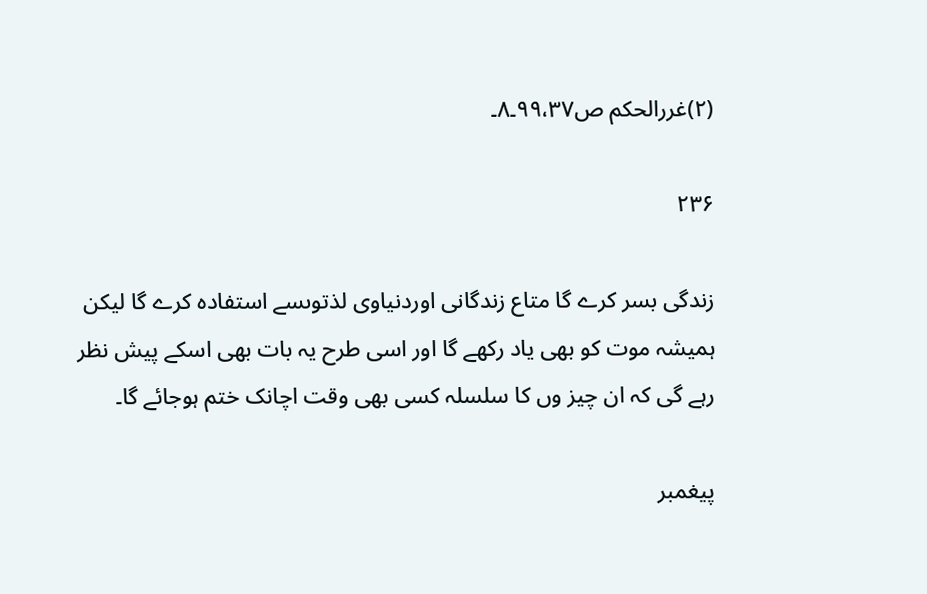(۲)غررالحکم ص۹۹،۳۷۔۸۔

۲۳۶

زندگی بسر کرے گا متاع زندگانی اوردنیاوی لذتوںسے استفادہ کرے گا لیکن ہمیشہ موت کو بھی یاد رکھے گا اور اسی طرح یہ بات بھی اسکے پیش نظر رہے گی کہ ان چیز وں کا سلسلہ کسی بھی وقت اچانک ختم ہوجائے گا۔

پیغمبر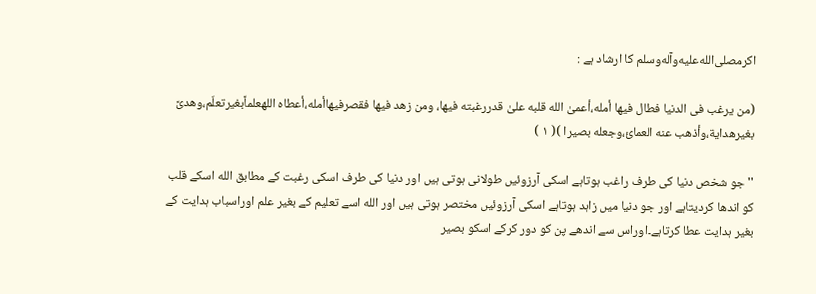اکرمصلى‌الله‌عليه‌وآله‌وسلم کا ارشاد ہے :

(من یرغب فی الدنیا فطال فیها أمله،أعمیٰ الله قلبه علیٰ قدررغبته فیها، ومن زهد فیها فقصرفیهاأمله،أعطاه اللهعلماًبغیرتعلّم،وهدیً بغیرهدایة،وأذهب عنه العمائ،وجعله بصیرا )( ۱ )

''جو شخص دنیا کی طرف راغب ہوتاہے اسکی آرزوئیں طولانی ہوتی ہیں اور دنیا کی طرف اسکی رغبت کے مطابق الله اسکے قلب کو اندھا کردیتاہے اور جو دنیا میں زاہد ہوتاہے اسکی آرزوئیں مختصر ہوتی ہیں اور الله اسے تعلیم کے بغیر علم اوراسباب ہدایت کے بغیر ہدایت عطا کرتاہے۔اوراس سے اندھے پن کو دور کرکے اسکو بصیر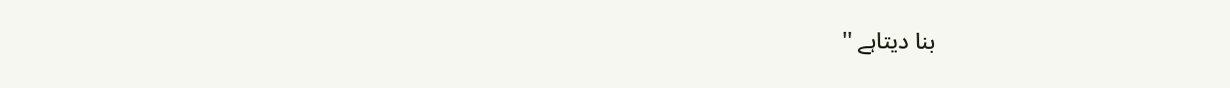بنا دیتاہے ''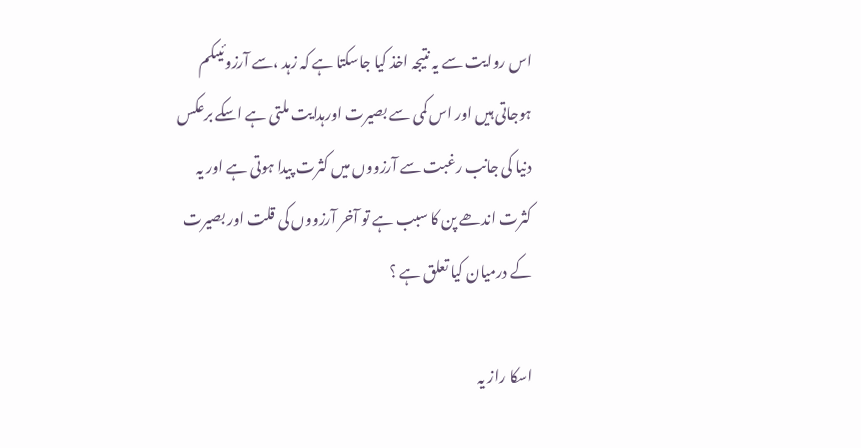اس روایت سے یہ نتیجہ اخذ کیا جاسکتا ہے کہ زہد ،سے آرزوئیںکم ہوجاتی ہیں اور اس کمی سے بصیرت اورہدایت ملتی ہے اسکے برعکس دنیا کی جانب رغبت سے آرزووں میں کثرت پیدا ہوتی ہے اور یہ کثرت اندھے پن کا سبب ہے تو آخر آرزووں کی قلت اور بصیرت کے درمیان کیا تعلق ہے ؟

اسکا راز یہ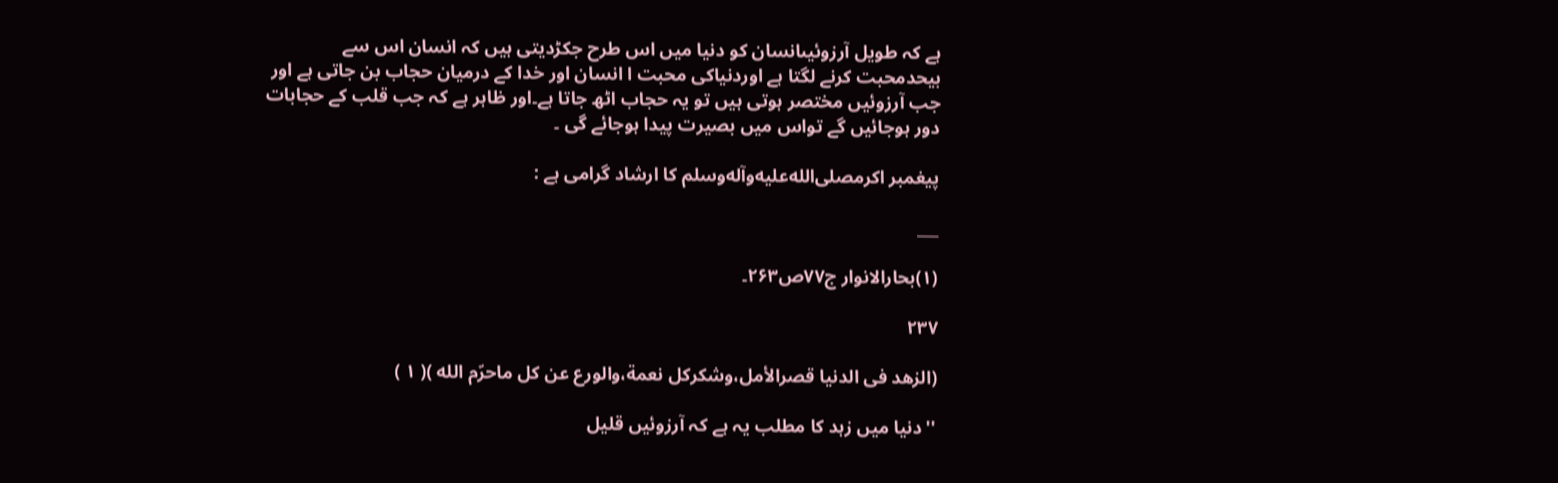ہے کہ طویل آرزوئیںانسان کو دنیا میں اس طرح جکڑدیتی ہیں کہ انسان اس سے بیحدمحبت کرنے لگتا ہے اوردنیاکی محبت ا انسان اور خدا کے درمیان حجاب بن جاتی ہے اور جب آرزوئیں مختصر ہوتی ہیں تو یہ حجاب اٹھ جاتا ہے۔اور ظاہر ہے کہ جب قلب کے حجابات دور ہوجائیں گے تواس میں بصیرت پیدا ہوجائے گی ۔

پیغمبر اکرمصلى‌الله‌عليه‌وآله‌وسلم کا ارشاد گرامی ہے :

___

(۱)بحارالانوار ج۷۷ص۲۶۳۔

۲۳۷

(الزهد فی الدنیا قصرالأمل،وشکرکل نعمة،والورع عن کل ماحرّم الله )( ۱ )

''دنیا میں زہد کا مطلب یہ ہے کہ آرزوئیں قلیل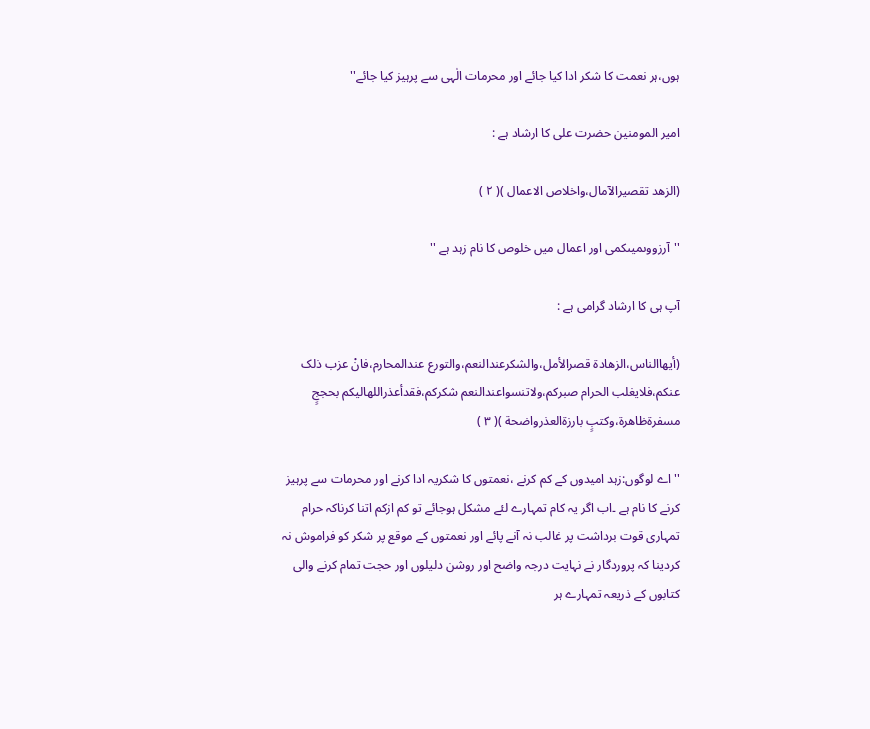ہوں،ہر نعمت کا شکر ادا کیا جائے اور محرمات الٰہی سے پرہیز کیا جائے''

امیر المومنین حضرت علی کا ارشاد ہے :

(الزهد تقصیرالآمال،واخلاص الاعمال )( ۲ )

''آرزووںمیںکمی اور اعمال میں خلوص کا نام زہد ہے ''

آپ ہی کا ارشاد گرامی ہے :

(أیهاالناس،الزهادة قصرالأمل،والشکرعندالنعم،والتورع عندالمحارم،فانْ عزب ذلک عنکم،فلایغلب الحرام صبرکم،ولاتنسواعندالنعم شکرکم،فقدأعذراللهالیکم بحججٍ مسفرةظاهرة،وکتبٍ بارزةالعذرواضحة )( ۳ )

''اے لوگوں:زہد امیدوں کے کم کرنے ،نعمتوں کا شکریہ ادا کرنے اور محرمات سے پرہیز کرنے کا نام ہے ۔اب اگر یہ کام تمہارے لئے مشکل ہوجائے تو کم ازکم اتنا کرناکہ حرام تمہاری قوت برداشت پر غالب نہ آنے پائے اور نعمتوں کے موقع پر شکر کو فراموش نہ کردینا کہ پروردگار نے نہایت درجہ واضح اور روشن دلیلوں اور حجت تمام کرنے والی کتابوں کے ذریعہ تمہارے ہر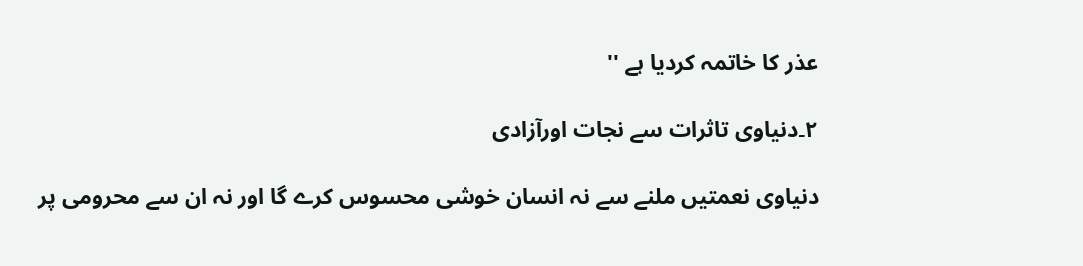عذر کا خاتمہ کردیا ہے ''

۲۔دنیاوی تاثرات سے نجات اورآزادی

دنیاوی نعمتیں ملنے سے نہ انسان خوشی محسوس کرے گا اور نہ ان سے محرومی پر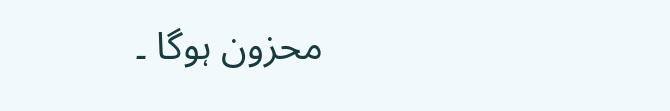محزون ہوگا ۔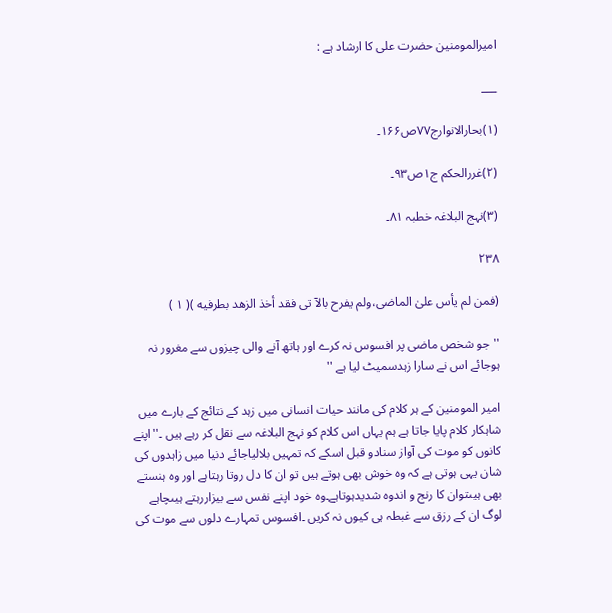امیرالمومنین حضرت علی کا ارشاد ہے :

___

(۱)بحارالانوارج۷۷ص۱۶۶۔

(۲)غررالحکم ج۱ص۹۳۔

(۳)نہج البلاغہ خطبہ ۸۱۔

۲۳۸

(فمن لم یأس علیٰ الماضی،ولم یفرح بالآ تی فقد أخذ الزهد بطرفیه )( ۱ )

''جو شخص ماضی پر افسوس نہ کرے اور ہاتھ آنے والی چیزوں سے مغرور نہ ہوجائے اس نے سارا زہدسمیٹ لیا ہے ''

امیر المومنین کے ہر کلام کی مانند حیات انسانی میں زہد کے نتائج کے بارے میں شاہکار کلام پایا جاتا ہے ہم یہاں اس کلام کو نہج البلاغہ سے نقل کر رہے ہیں ۔''اپنے کانوں کو موت کی آواز سنادو قبل اسکے کہ تمہیں بلالیاجائے دنیا میں زاہدوں کی شان یہی ہوتی ہے کہ وہ خوش بھی ہوتے ہیں تو ان کا دل روتا رہتاہے اور وہ ہنستے بھی ہیںتوان کا رنج و اندوہ شدیدہوتاہے۔وہ خود اپنے نفس سے بیزاررہتے ہیںچاہے لوگ ان کے رزق سے غبطہ ہی کیوں نہ کریں ۔افسوس تمہارے دلوں سے موت کی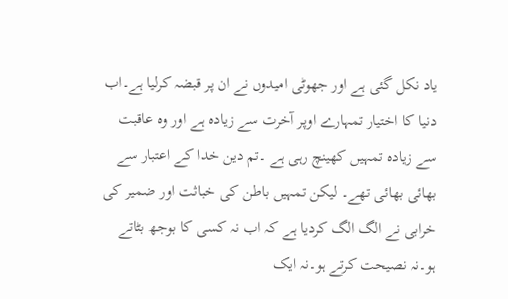یاد نکل گئی ہے اور جھوٹی امیدوں نے ان پر قبضہ کرلیا ہے۔اب دنیا کا اختیار تمہارے اوپر آخرت سے زیادہ ہے اور وہ عاقبت سے زیادہ تمہیں کھینچ رہی ہے ۔تم دین خدا کے اعتبار سے بھائی بھائی تھے۔ لیکن تمہیں باطن کی خباثت اور ضمیر کی خرابی نے الگ الگ کردیا ہے کہ اب نہ کسی کا بوجھ بٹاتے ہو۔نہ نصیحت کرتے ہو۔نہ ایک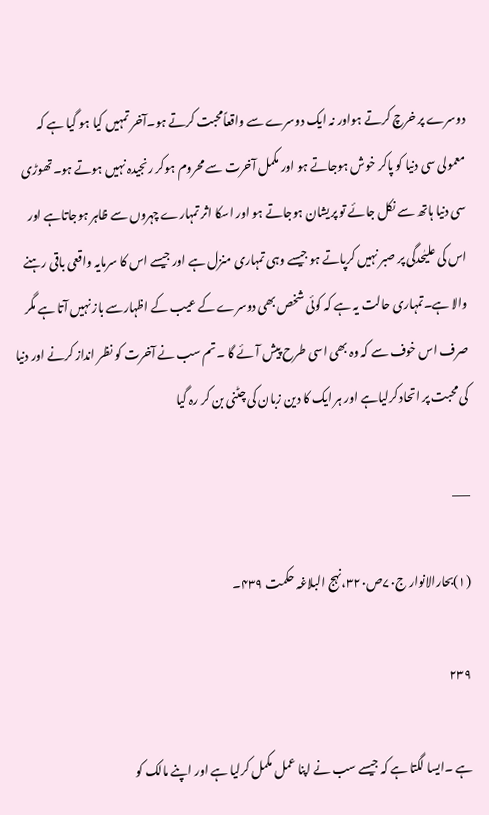دوسرے پر خرچ کرتے ہواور نہ ایک دوسرے سے واقعاًمحبت کرتے ہو۔آخر تمہیں کیا ہو گیا ہے کہ معمولی سی دنیا کو پاکر خوش ہوجاتے ہو اور مکمل آخرت سے محروم ہوکر رنجیدہ نہیں ہوتے ہو۔تھوڑی سی دنیا ہاتھ سے نکل جائے تو پریشان ہوجاتے ہو اور اسکا اثر تمہارے چہروں سے ظاہر ہوجاتاہے اور اس کی علیٰحدگی پر صبر نہیں کرپاتے ہو جیسے وہی تمہاری منزل ہے اور جیسے اس کا سرمایہ واقعی باقی رہنے والا ہے۔تمہاری حالت یہ ہے کہ کوئی شخص بھی دوسرے کے عیب کے اظہارسے باز نہیں آتا ہے مگر صرف اس خوف سے کہ وہ بھی اسی طرح پیش آئے گا ۔تم سب نے آخرت کو نظر انداز کرنے اور دنیا کی محبت پر اتحاد کرلیاہے اور ہر ایک کا دین زبان کی چٹنی بن کر رہ گیا

___

(۱)بحارالانوار ج۷۰ص۳۲۰،نہج البلاغہ حکمت ۴۳۹۔

۲۳۹

ہے ۔ایسا لگتا ہے کہ جیسے سب نے اپنا عمل مکمل کرلیا ہے اور اپنے مالک کو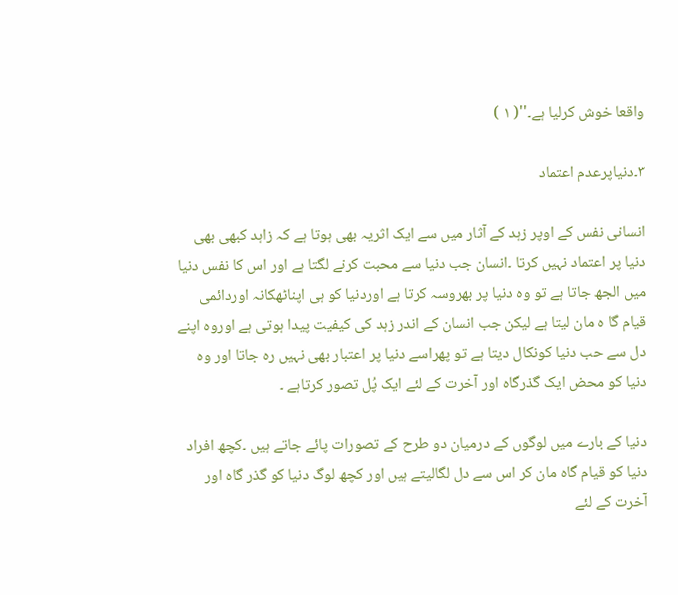واقعا خوش کرلیا ہے۔''( ۱ )

۳۔دنیاپرعدم اعتماد

انسانی نفس کے اوپر زہد کے آثار میں سے ایک اثریہ بھی ہوتا ہے کہ زاہد کبھی بھی دنیا پر اعتماد نہیں کرتا ۔انسان جب دنیا سے محبت کرنے لگتا ہے اور اس کا نفس دنیا میں الجھ جاتا ہے تو وہ دنیا پر بھروسہ کرتا ہے اوردنیا کو ہی اپناٹھکانہ اوردائمی قیام گا ہ مان لیتا ہے لیکن جب انسان کے اندر زہد کی کیفیت پیدا ہوتی ہے اوروہ اپنے دل سے حب دنیا کونکال دیتا ہے تو پھراسے دنیا پر اعتبار بھی نہیں رہ جاتا اور وہ دنیا کو محض ایک گذرگاہ اور آخرت کے لئے ایک پُل تصور کرتاہے ۔

دنیا کے بارے میں لوگوں کے درمیان دو طرح کے تصورات پائے جاتے ہیں ۔کچھ افراد دنیا کو قیام گاہ مان کر اس سے دل لگالیتے ہیں اور کچھ لوگ دنیا کو گذر گاہ اور آخرت کے لئے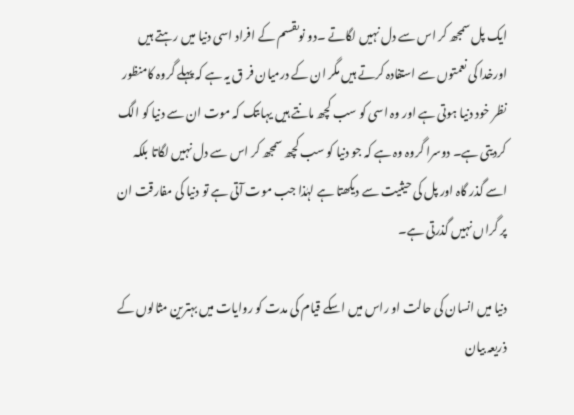ایک پل سمجھ کر اس سے دل نہیں لگاتے ۔دو نوںقسم کے افراد اسی دنیا میں رہتے ہیں اورخدا کی نعمتوں سے استفادہ کرتے ہیں مگر ان کے درمیان فر ق یہ ہے کہ پہلے گروہ کامنظور نظر خود دنیا ہوتی ہے اور وہ اسی کو سب کچھ مانتے ہیں یہاںتک کہ موت ان سے دنیا کو الگ کردیتی ہے۔ دوسرا گروہ وہ ہے کہ جو دنیا کو سب کچھ سمجھ کر اس سے دل نہیں لگاتا بلکہ اسے گذر گاہ اور پل کی حیثیت سے دیکھتا ہے لہٰذا جب موت آتی ہے تو دنیا کی مفارقت ان پر گراں نہیں گذرتی ہے۔

دنیا میں انسان کی حالت او راس میں اسکے قیام کی مدت کو روایات میں بہترین مثالوں کے ذریعہ بیان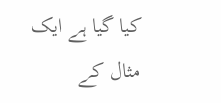کیا گیا ہے ایک مثال کے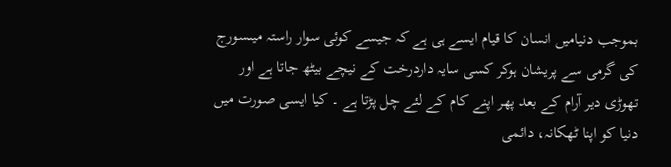بموجب دنیامیں انسان کا قیام ایسے ہی ہے کہ جیسے کوئی سوار راستہ میںسورج کی گرمی سے پریشان ہوکر کسی سایہ داردرخت کے نیچے بیٹھ جاتا ہے اور تھوڑی دیر آرام کے بعد پھر اپنے کام کے لئے چل پڑتا ہے ۔ کیا ایسی صورت میں دنیا کو اپنا ٹھکانہ، دائمی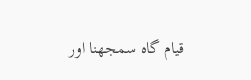قیام گاہ سمجھنا اور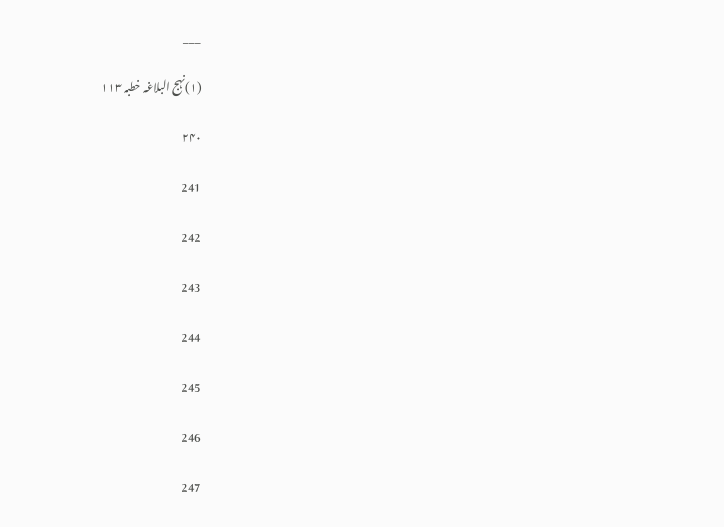___

(۱)نہج البلاغہ خطبہ ۱۱۳

۲۴۰

241

242

243

244

245

246

247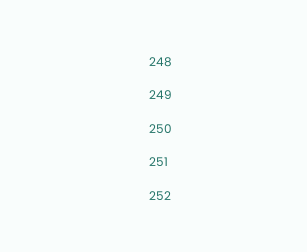248

249

250

251

252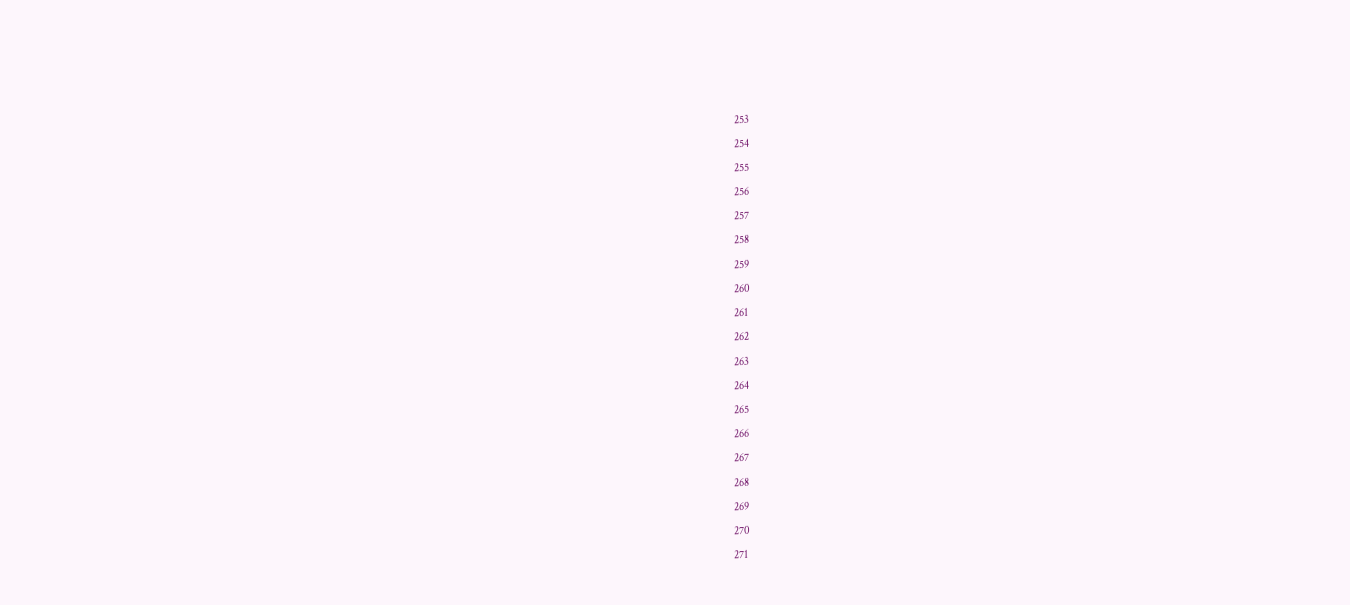253

254

255

256

257

258

259

260

261

262

263

264

265

266

267

268

269

270

271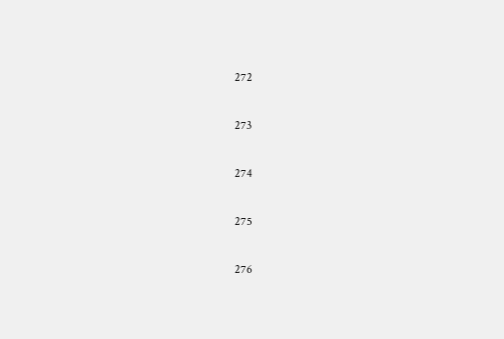272

273

274

275

276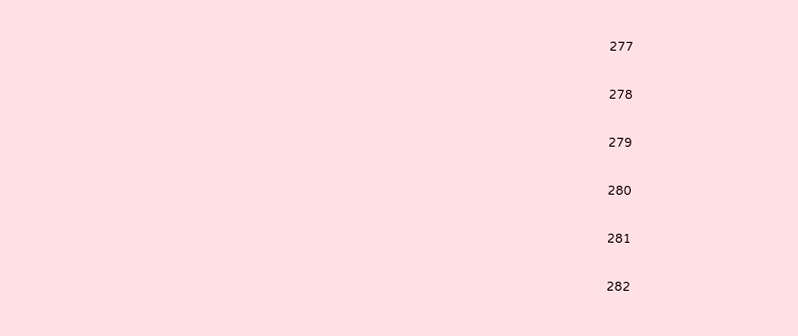277

278

279

280

281

282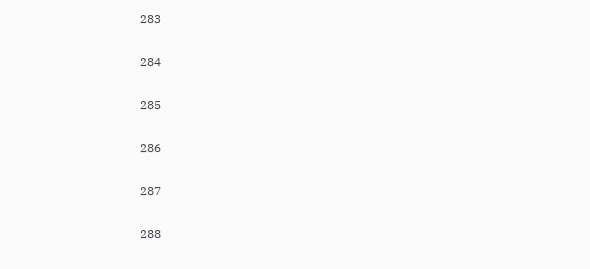283

284

285

286

287

288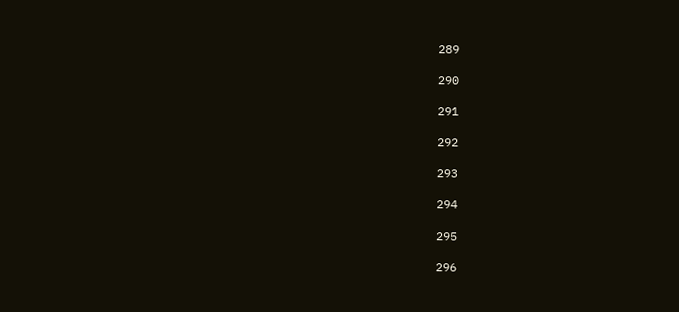289

290

291

292

293

294

295

296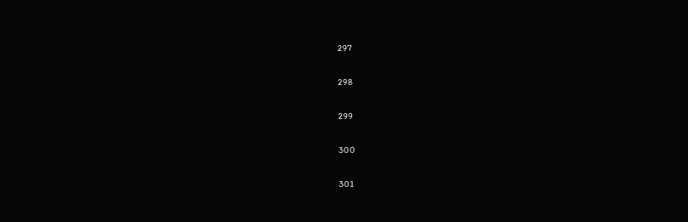297

298

299

300

301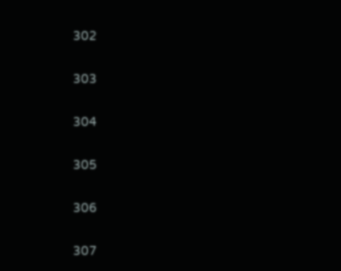302

303

304

305

306

307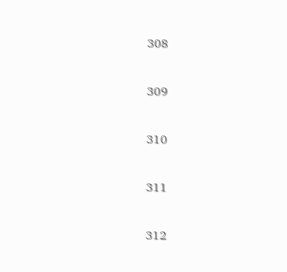308

309

310

311

312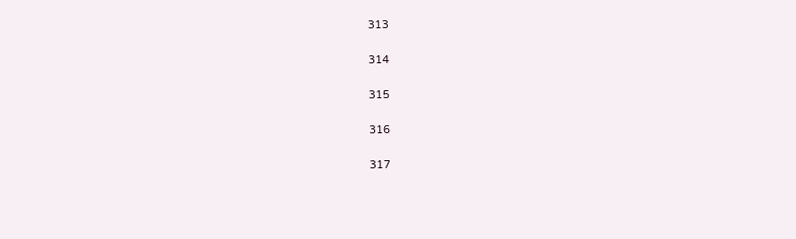313

314

315

316

317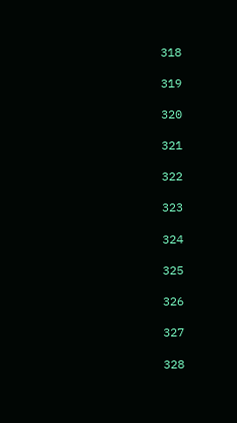318

319

320

321

322

323

324

325

326

327

328